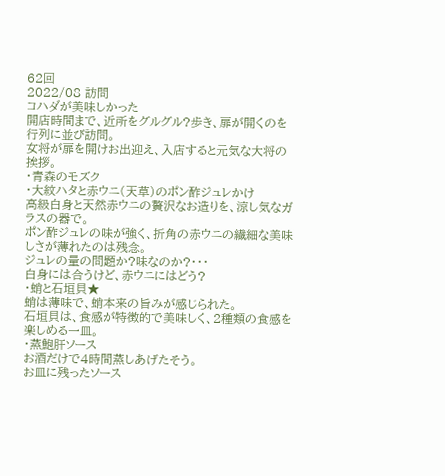62回
2022/08 訪問
コハダが美味しかった
開店時間まで、近所をグルグル?歩き、扉が開くのを行列に並び訪問。
女将が扉を開けお出迎え、入店すると元気な大将の挨拶。
・青森のモズク
・大紋ハタと赤ウニ(天草)のポン酢ジュレかけ
高級白身と天然赤ウニの贅沢なお造りを、涼し気なガラスの器で。
ポン酢ジュレの味が強く、折角の赤ウニの繊細な美味しさが薄れたのは残念。
ジュレの量の問題か?味なのか?・・・
白身には合うけど、赤ウニにはどう?
・蛸と石垣貝★
蛸は薄味で、蛸本来の旨みが感じられた。
石垣貝は、食感が特徴的で美味しく、2種類の食感を楽しめる一皿。
・蒸鮑肝ソース
お酒だけで4時間蒸しあげたそう。
お皿に残ったソース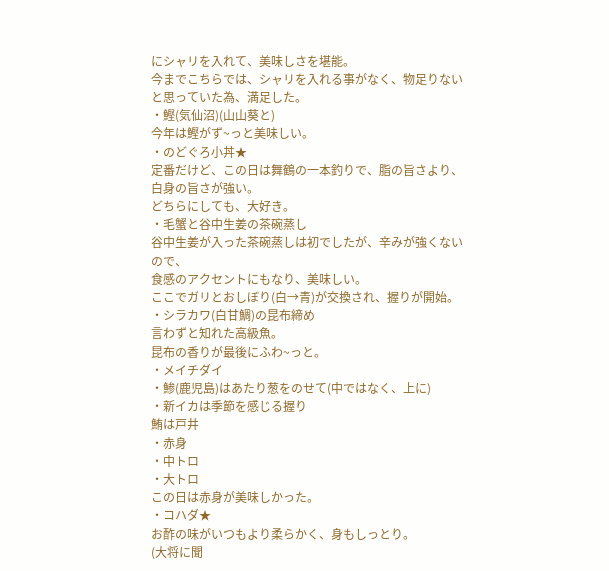にシャリを入れて、美味しさを堪能。
今までこちらでは、シャリを入れる事がなく、物足りないと思っていた為、満足した。
・鰹(気仙沼)(山山葵と)
今年は鰹がず~っと美味しい。
・のどぐろ小丼★
定番だけど、この日は舞鶴の一本釣りで、脂の旨さより、白身の旨さが強い。
どちらにしても、大好き。
・毛蟹と谷中生姜の茶碗蒸し
谷中生姜が入った茶碗蒸しは初でしたが、辛みが強くないので、
食感のアクセントにもなり、美味しい。
ここでガリとおしぼり(白→青)が交換され、握りが開始。
・シラカワ(白甘鯛)の昆布締め
言わずと知れた高級魚。
昆布の香りが最後にふわ~っと。
・メイチダイ
・鯵(鹿児島)はあたり葱をのせて(中ではなく、上に)
・新イカは季節を感じる握り
鮪は戸井
・赤身
・中トロ
・大トロ
この日は赤身が美味しかった。
・コハダ★
お酢の味がいつもより柔らかく、身もしっとり。
(大将に聞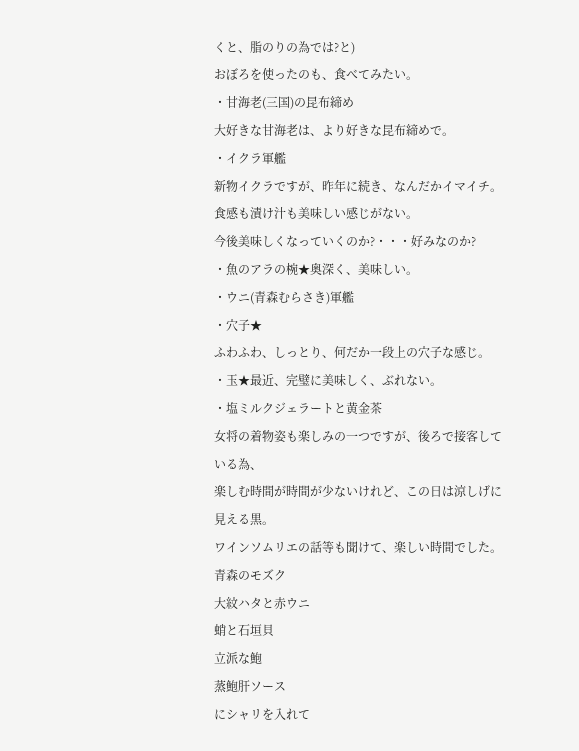くと、脂のりの為では?と)
おぼろを使ったのも、食べてみたい。
・甘海老(三国)の昆布締め
大好きな甘海老は、より好きな昆布締めで。
・イクラ軍艦
新物イクラですが、昨年に続き、なんだかイマイチ。
食感も漬け汁も美味しい感じがない。
今後美味しくなっていくのか?・・・好みなのか?
・魚のアラの椀★奥深く、美味しい。
・ウニ(青森むらさき)軍艦
・穴子★
ふわふわ、しっとり、何だか一段上の穴子な感じ。
・玉★最近、完璧に美味しく、ぶれない。
・塩ミルクジェラートと黄金茶
女将の着物姿も楽しみの一つですが、後ろで接客している為、
楽しむ時間が時間が少ないけれど、この日は涼しげに見える黒。
ワインソムリエの話等も聞けて、楽しい時間でした。
青森のモズク
大紋ハタと赤ウニ
蛸と石垣貝
立派な鮑
蒸鮑肝ソース
にシャリを入れて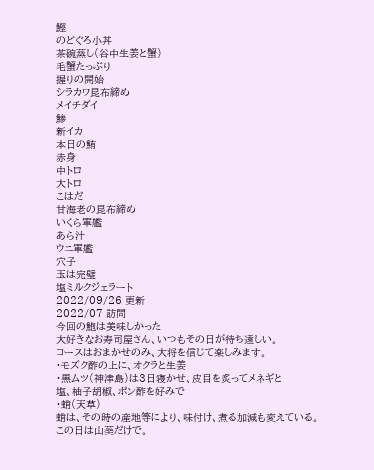鰹
のどぐろ小丼
茶碗蒸し(谷中生姜と蟹)
毛蟹たっぷり
握りの開始
シラカワ昆布締め
メイチダイ
鯵
新イカ
本日の鮪
赤身
中トロ
大トロ
こはだ
甘海老の昆布締め
いくら軍艦
あら汁
ウニ軍艦
穴子
玉は完璧
塩ミルクジェラート
2022/09/26 更新
2022/07 訪問
今回の鮑は美味しかった
大好きなお寿司屋さん、いつもその日が待ち遠しい。
コースはおまかせのみ、大将を信じて楽しみます。
・モズク酢の上に、オクラと生姜
・黒ムツ(神津島)は3日寝かせ、皮目を炙ってメネギと
塩、柚子胡椒、ポン酢を好みで
・蛸(天草)
蛸は、その時の産地等により、味付け、煮る加減も変えている。
この日は山葵だけで。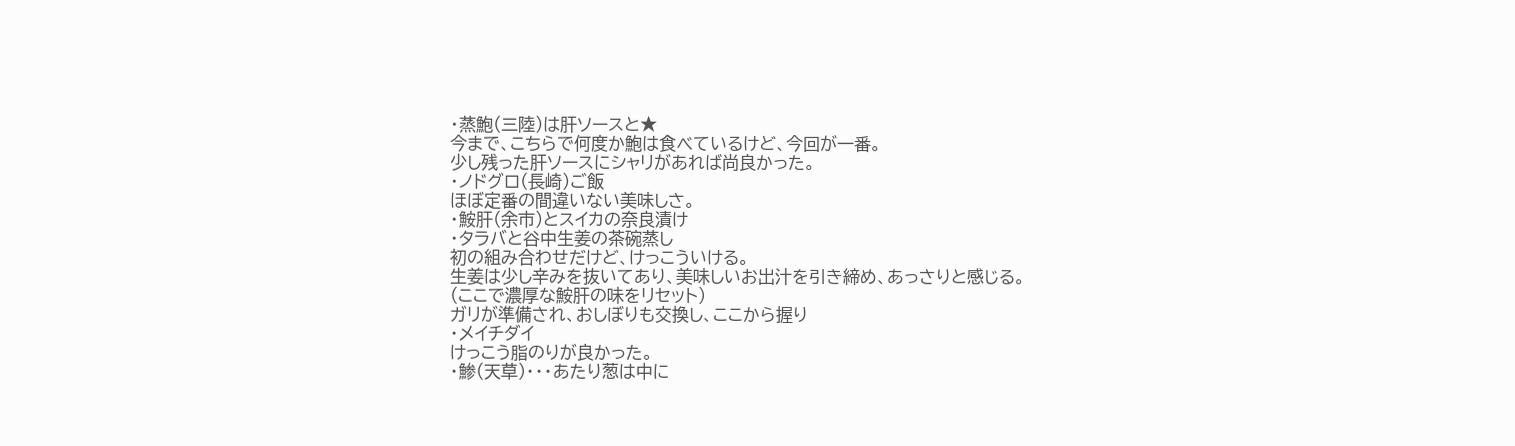・蒸鮑(三陸)は肝ソースと★
今まで、こちらで何度か鮑は食べているけど、今回が一番。
少し残った肝ソースにシャリがあれば尚良かった。
・ノドグロ(長崎)ご飯
ほぼ定番の間違いない美味しさ。
・鮟肝(余市)とスイカの奈良漬け
・タラバと谷中生姜の茶碗蒸し
初の組み合わせだけど、けっこういける。
生姜は少し辛みを抜いてあり、美味しいお出汁を引き締め、あっさりと感じる。
(ここで濃厚な鮟肝の味をリセット)
ガリが準備され、おしぼりも交換し、ここから握り
・メイチダイ
けっこう脂のりが良かった。
・鯵(天草)・・・あたり葱は中に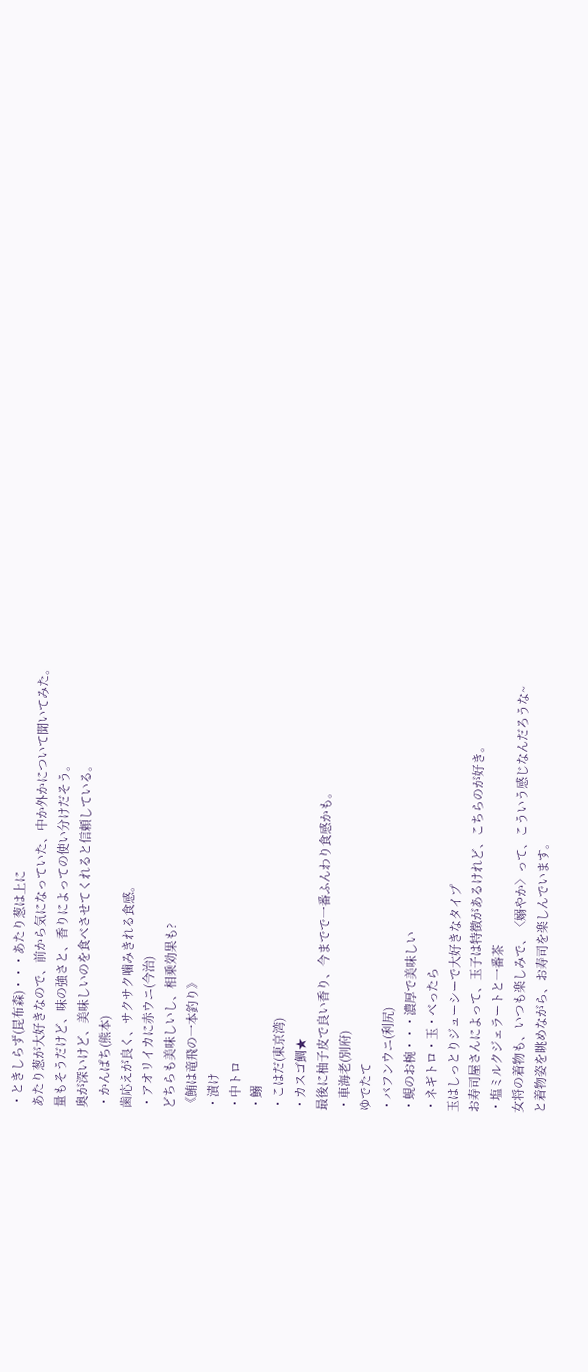・ときしらず(昆布森)・・・あたり葱は上に
あたり葱が大好きなので、前から気になっていた、中か外かについて聞いてみた。
量もそうだけど、味の強さと、香りによっての使い分けだそう。
奥が深いけど、美味しいのを食べさせてくれると信頼している。
・かんぱち(熊本)
歯応えが良く、サクサク噛みきれる食感。
・アオリイカに赤ウニ(今治)
どちらも美味しいし、相乗効果も?
《鮪は竜飛の一本釣り》
・漬け
・中トロ
・鰯
・こはだ(東京湾)
・カスゴ鯛★
最後に柚子皮で良い香り、今までで一番ふんわり食感かも。
・車海老(別府)
ゆでたて
・バフンウニ(利尻)
・蜆のお椀・・・濃厚で美味しい
・ネギトロ・玉・べったら
玉はしっとりジューシーで大好きなタイプ
お寿司屋さんによって、玉子は特徴があるけれど、こちらのが好き。
・塩ミルクジェラートと一番茶
女将の着物も、いつも楽しみで、〈嫋やか〉って、こういう感じなんだろうな~
と着物姿を眺めながら、お寿司を楽しんでいます。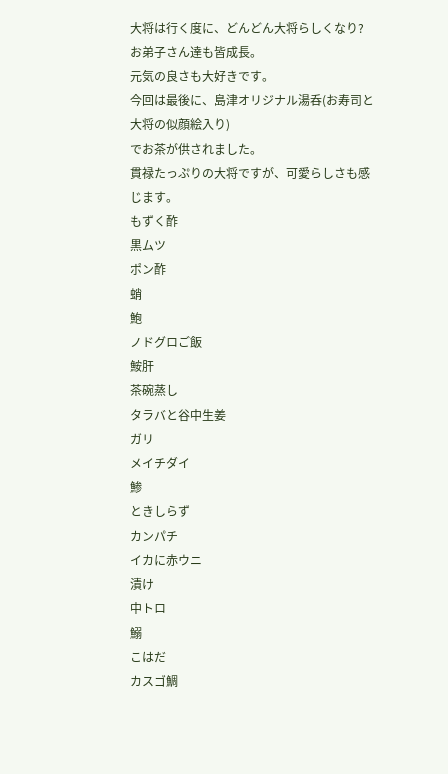大将は行く度に、どんどん大将らしくなり?お弟子さん達も皆成長。
元気の良さも大好きです。
今回は最後に、島津オリジナル湯呑(お寿司と大将の似顔絵入り)
でお茶が供されました。
貫禄たっぷりの大将ですが、可愛らしさも感じます。
もずく酢
黒ムツ
ポン酢
蛸
鮑
ノドグロご飯
鮟肝
茶碗蒸し
タラバと谷中生姜
ガリ
メイチダイ
鯵
ときしらず
カンパチ
イカに赤ウニ
漬け
中トロ
鰯
こはだ
カスゴ鯛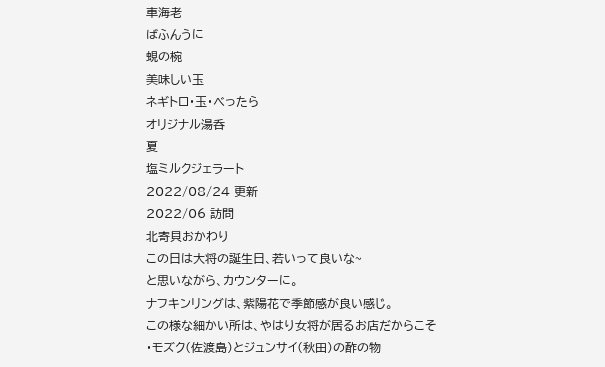車海老
ばふんうに
蜆の椀
美味しい玉
ネギトロ・玉・べったら
オリジナル湯呑
夏
塩ミルクジェラート
2022/08/24 更新
2022/06 訪問
北寄貝おかわり
この日は大将の誕生日、若いって良いな~
と思いながら、カウンターに。
ナフキンリングは、紫陽花で季節感が良い感じ。
この様な細かい所は、やはり女将が居るお店だからこそ
・モズク(佐渡島)とジュンサイ(秋田)の酢の物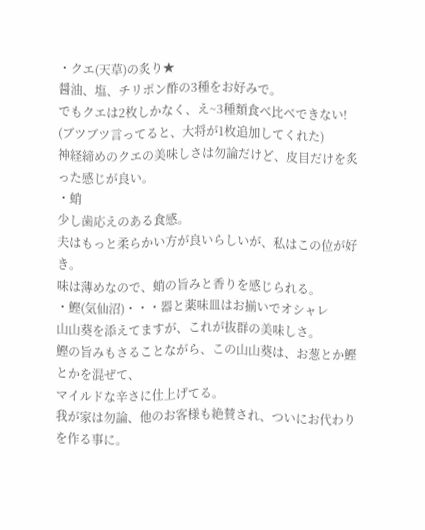・クエ(天草)の炙り★
醤油、塩、チリポン酢の3種をお好みで。
でもクエは2枚しかなく、え~3種類食べ比べできない!
(ブツブツ言ってると、大将が1枚追加してくれた)
神経締めのクエの美味しさは勿論だけど、皮目だけを炙った感じが良い。
・蛸
少し歯応えのある食感。
夫はもっと柔らかい方が良いらしいが、私はこの位が好き。
味は薄めなので、蛸の旨みと香りを感じられる。
・鰹(気仙沼)・・・器と薬味皿はお揃いでオシャレ
山山葵を添えてますが、これが抜群の美味しさ。
鰹の旨みもさることながら、この山山葵は、お葱とか鰹とかを混ぜて、
マイルドな辛さに仕上げてる。
我が家は勿論、他のお客様も絶賛され、ついにお代わりを作る事に。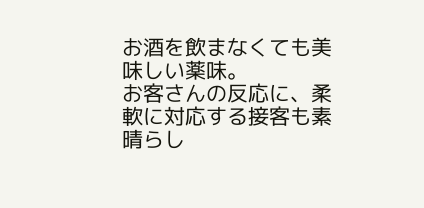お酒を飲まなくても美味しい薬味。
お客さんの反応に、柔軟に対応する接客も素晴らし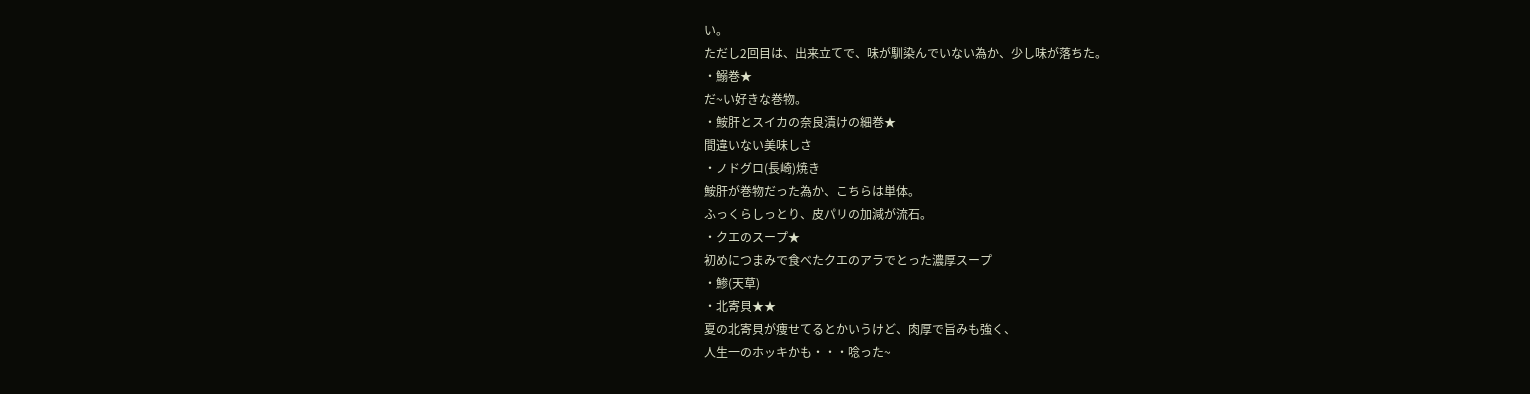い。
ただし2回目は、出来立てで、味が馴染んでいない為か、少し味が落ちた。
・鰯巻★
だ~い好きな巻物。
・鮟肝とスイカの奈良漬けの細巻★
間違いない美味しさ
・ノドグロ(長崎)焼き
鮟肝が巻物だった為か、こちらは単体。
ふっくらしっとり、皮パリの加減が流石。
・クエのスープ★
初めにつまみで食べたクエのアラでとった濃厚スープ
・鯵(天草)
・北寄貝★★
夏の北寄貝が痩せてるとかいうけど、肉厚で旨みも強く、
人生一のホッキかも・・・唸った~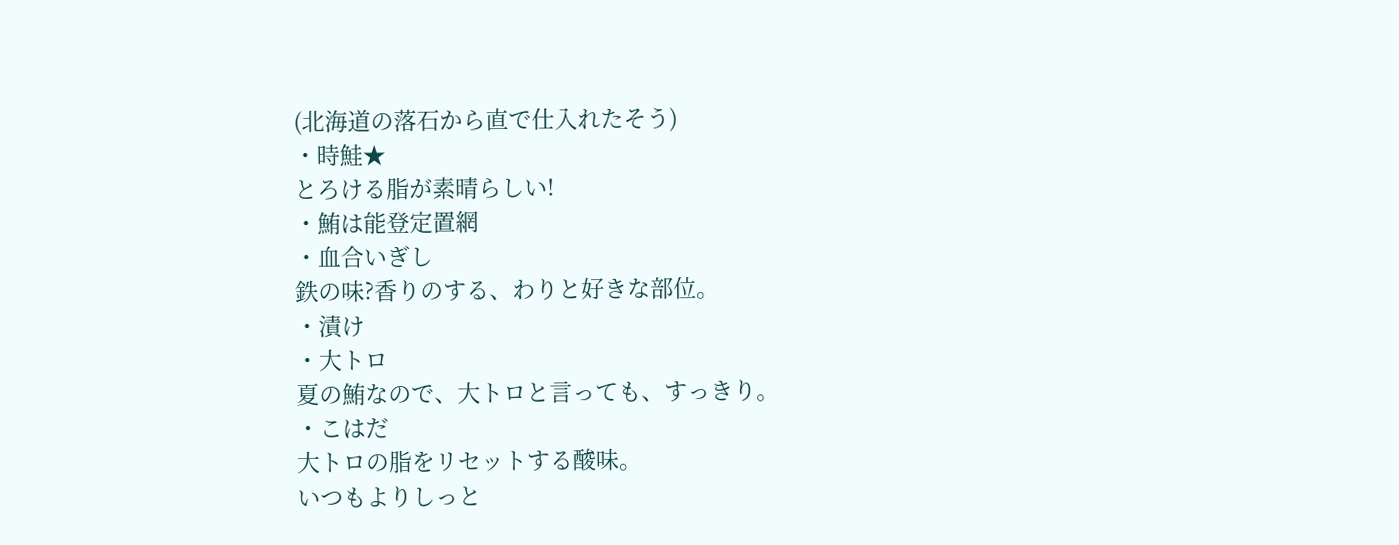(北海道の落石から直で仕入れたそう)
・時鮭★
とろける脂が素晴らしい!
・鮪は能登定置網
・血合いぎし
鉄の味?香りのする、わりと好きな部位。
・漬け
・大トロ
夏の鮪なので、大トロと言っても、すっきり。
・こはだ
大トロの脂をリセットする酸味。
いつもよりしっと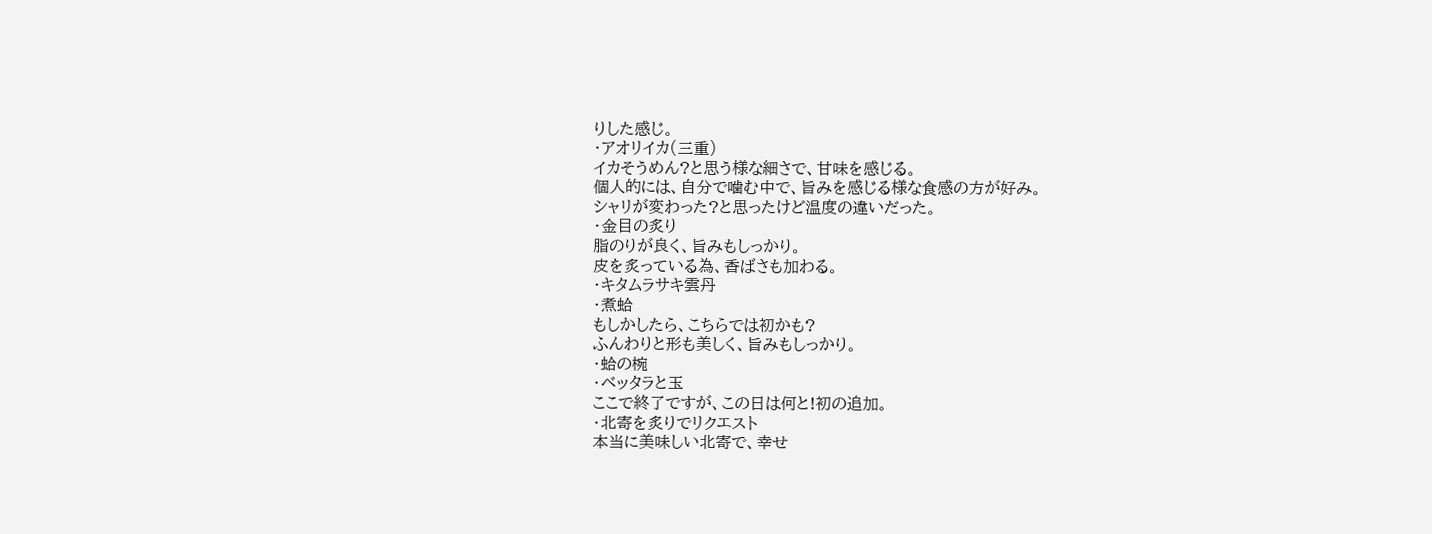りした感じ。
・アオリイカ(三重)
イカそうめん?と思う様な細さで、甘味を感じる。
個人的には、自分で噛む中で、旨みを感じる様な食感の方が好み。
シャリが変わった?と思ったけど温度の違いだった。
・金目の炙り
脂のりが良く、旨みもしっかり。
皮を炙っている為、香ばさも加わる。
・キタムラサキ雲丹
・煮蛤
もしかしたら、こちらでは初かも?
ふんわりと形も美しく、旨みもしっかり。
・蛤の椀
・ベッタラと玉
ここで終了ですが、この日は何と!初の追加。
・北寄を炙りでリクエスト
本当に美味しい北寄で、幸せ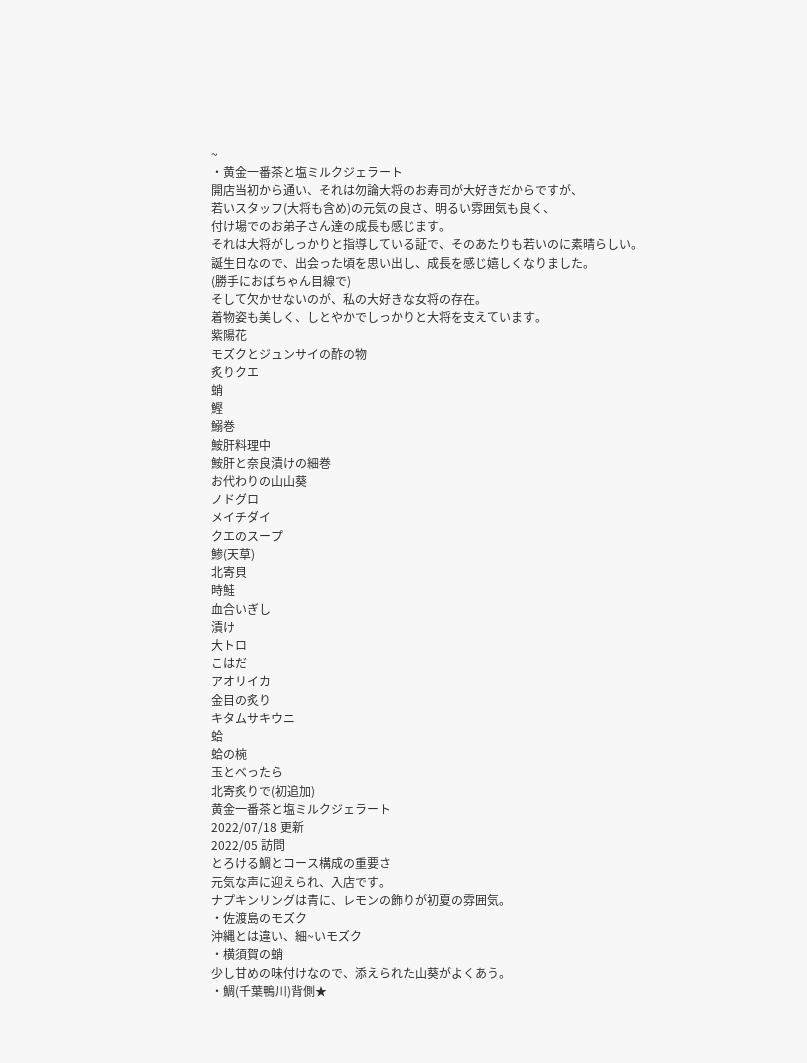~
・黄金一番茶と塩ミルクジェラート
開店当初から通い、それは勿論大将のお寿司が大好きだからですが、
若いスタッフ(大将も含め)の元気の良さ、明るい雰囲気も良く、
付け場でのお弟子さん達の成長も感じます。
それは大将がしっかりと指導している証で、そのあたりも若いのに素晴らしい。
誕生日なので、出会った頃を思い出し、成長を感じ嬉しくなりました。
(勝手におばちゃん目線で)
そして欠かせないのが、私の大好きな女将の存在。
着物姿も美しく、しとやかでしっかりと大将を支えています。
紫陽花
モズクとジュンサイの酢の物
炙りクエ
蛸
鰹
鰯巻
鮟肝料理中
鮟肝と奈良漬けの細巻
お代わりの山山葵
ノドグロ
メイチダイ
クエのスープ
鯵(天草)
北寄貝
時鮭
血合いぎし
漬け
大トロ
こはだ
アオリイカ
金目の炙り
キタムサキウニ
蛤
蛤の椀
玉とべったら
北寄炙りで(初追加)
黄金一番茶と塩ミルクジェラート
2022/07/18 更新
2022/05 訪問
とろける鯛とコース構成の重要さ
元気な声に迎えられ、入店です。
ナプキンリングは青に、レモンの飾りが初夏の雰囲気。
・佐渡島のモズク
沖縄とは違い、細~いモズク
・横須賀の蛸
少し甘めの味付けなので、添えられた山葵がよくあう。
・鯛(千葉鴨川)背側★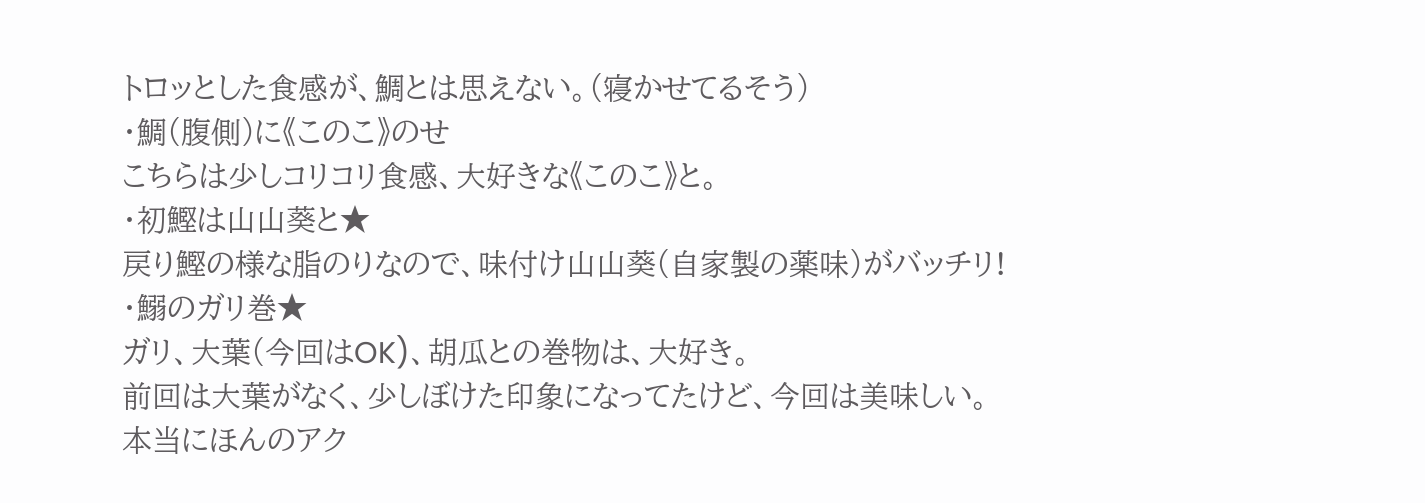トロッとした食感が、鯛とは思えない。(寝かせてるそう)
・鯛(腹側)に《このこ》のせ
こちらは少しコリコリ食感、大好きな《このこ》と。
・初鰹は山山葵と★
戻り鰹の様な脂のりなので、味付け山山葵(自家製の薬味)がバッチリ!
・鰯のガリ巻★
ガリ、大葉(今回はOK)、胡瓜との巻物は、大好き。
前回は大葉がなく、少しぼけた印象になってたけど、今回は美味しい。
本当にほんのアク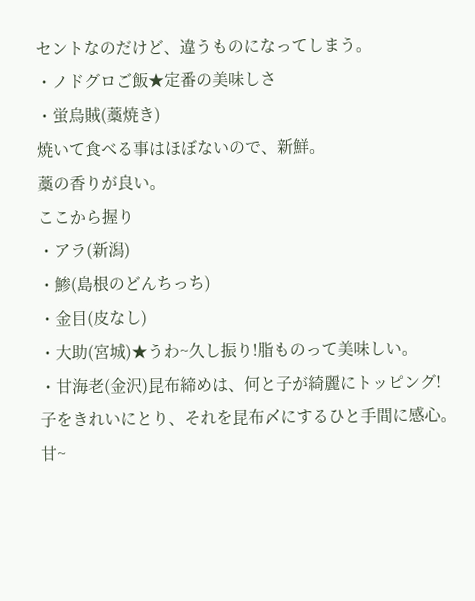セントなのだけど、違うものになってしまう。
・ノドグロご飯★定番の美味しさ
・蛍烏賊(藁焼き)
焼いて食べる事はほぼないので、新鮮。
藁の香りが良い。
ここから握り
・アラ(新潟)
・鯵(島根のどんちっち)
・金目(皮なし)
・大助(宮城)★うわ~久し振り!脂ものって美味しい。
・甘海老(金沢)昆布締めは、何と子が綺麗にトッピング!
子をきれいにとり、それを昆布〆にするひと手間に感心。
甘~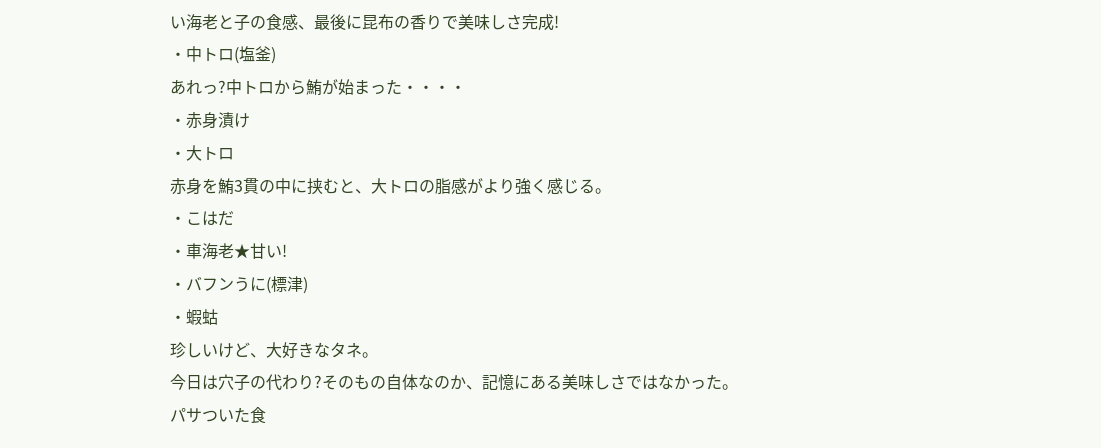い海老と子の食感、最後に昆布の香りで美味しさ完成!
・中トロ(塩釜)
あれっ?中トロから鮪が始まった・・・・
・赤身漬け
・大トロ
赤身を鮪3貫の中に挟むと、大トロの脂感がより強く感じる。
・こはだ
・車海老★甘い!
・バフンうに(標津)
・蝦蛄
珍しいけど、大好きなタネ。
今日は穴子の代わり?そのもの自体なのか、記憶にある美味しさではなかった。
パサついた食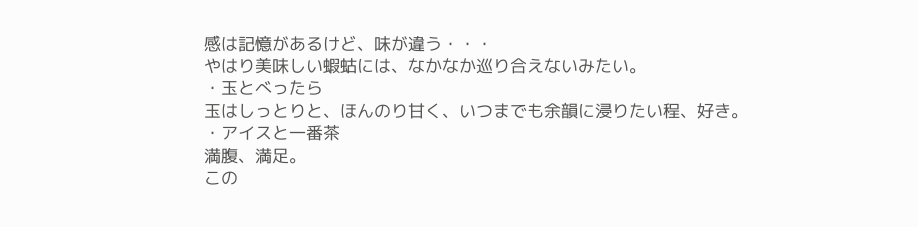感は記憶があるけど、味が違う・・・
やはり美味しい蝦蛄には、なかなか巡り合えないみたい。
・玉とべったら
玉はしっとりと、ほんのり甘く、いつまでも余韻に浸りたい程、好き。
・アイスと一番茶
満腹、満足。
この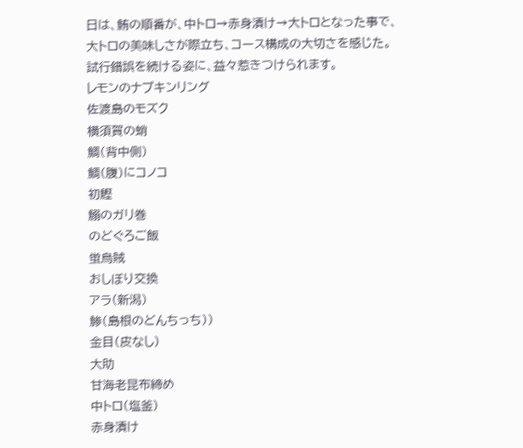日は、鮪の順番が、中トロ→赤身漬け→大トロとなった事で、
大トロの美味しさが際立ち、コース構成の大切さを感じた。
試行錯誤を続ける姿に、益々惹きつけられます。
レモンのナプキンリング
佐渡島のモズク
横須賀の蛸
鯛(背中側)
鯛(腹)にコノコ
初鰹
鰯のガリ巻
のどぐろご飯
蛍烏賊
おしぼり交換
アラ(新潟)
鯵(島根のどんちっち))
金目(皮なし)
大助
甘海老昆布締め
中トロ(塩釜)
赤身漬け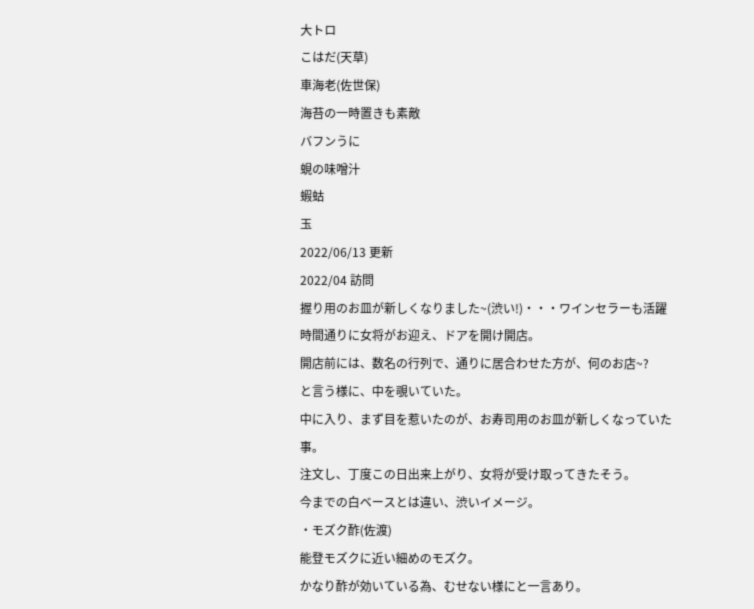大トロ
こはだ(天草)
車海老(佐世保)
海苔の一時置きも素敵
バフンうに
蜆の味噌汁
蝦蛄
玉
2022/06/13 更新
2022/04 訪問
握り用のお皿が新しくなりました~(渋い!)・・・ワインセラーも活躍
時間通りに女将がお迎え、ドアを開け開店。
開店前には、数名の行列で、通りに居合わせた方が、何のお店~?
と言う様に、中を覗いていた。
中に入り、まず目を惹いたのが、お寿司用のお皿が新しくなっていた事。
注文し、丁度この日出来上がり、女将が受け取ってきたそう。
今までの白ベースとは違い、渋いイメージ。
・モズク酢(佐渡)
能登モズクに近い細めのモズク。
かなり酢が効いている為、むせない様にと一言あり。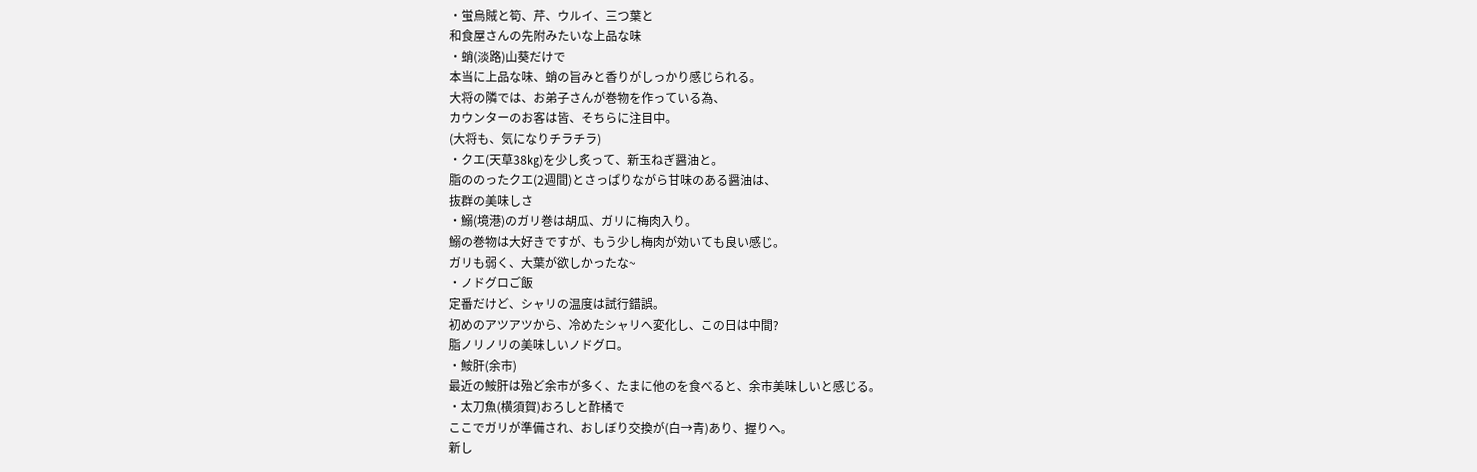・蛍烏賊と筍、芹、ウルイ、三つ葉と
和食屋さんの先附みたいな上品な味
・蛸(淡路)山葵だけで
本当に上品な味、蛸の旨みと香りがしっかり感じられる。
大将の隣では、お弟子さんが巻物を作っている為、
カウンターのお客は皆、そちらに注目中。
(大将も、気になりチラチラ)
・クエ(天草38㎏)を少し炙って、新玉ねぎ醤油と。
脂ののったクエ(2週間)とさっぱりながら甘味のある醤油は、
抜群の美味しさ
・鰯(境港)のガリ巻は胡瓜、ガリに梅肉入り。
鰯の巻物は大好きですが、もう少し梅肉が効いても良い感じ。
ガリも弱く、大葉が欲しかったな~
・ノドグロご飯
定番だけど、シャリの温度は試行錯誤。
初めのアツアツから、冷めたシャリへ変化し、この日は中間?
脂ノリノリの美味しいノドグロ。
・鮟肝(余市)
最近の鮟肝は殆ど余市が多く、たまに他のを食べると、余市美味しいと感じる。
・太刀魚(横須賀)おろしと酢橘で
ここでガリが準備され、おしぼり交換が(白→青)あり、握りへ。
新し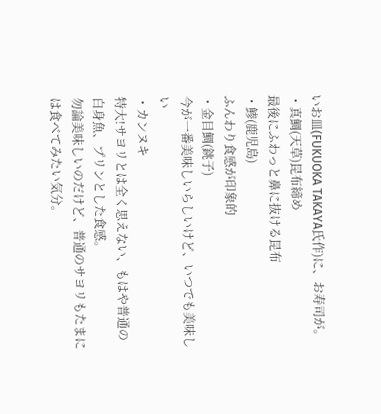いお皿(FUKUOKA TAKAYA氏作)に、お寿司が。
・真鯛(天草)昆布締め
最後にふわっと鼻に抜ける昆布
・鯵(鹿児島)
ふんわり食感が印象的
・金目鯛(銚子)
今が一番美味しいらしいけど、いつでも美味しい
・カンヌキ
特大!サヨリとは全く思えない、もはや普通の白身魚、プリンとした食感。
勿論美味しいのだけど、普通のサヨリもたまには食べてみたい気分。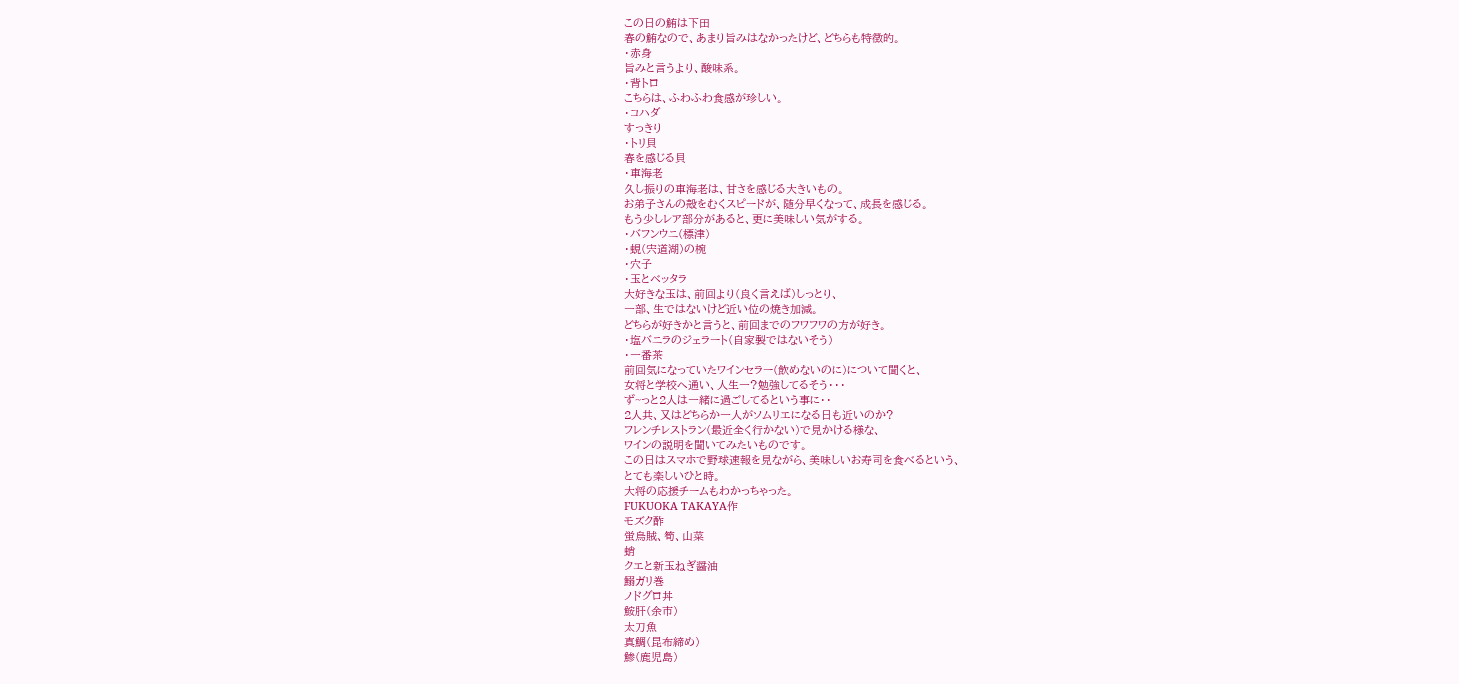この日の鮪は下田
春の鮪なので、あまり旨みはなかったけど、どちらも特徴的。
・赤身
旨みと言うより、酸味系。
・背トロ
こちらは、ふわふわ食感が珍しい。
・コハダ
すっきり
・トリ貝
春を感じる貝
・車海老
久し振りの車海老は、甘さを感じる大きいもの。
お弟子さんの殻をむくスピードが、随分早くなって、成長を感じる。
もう少しレア部分があると、更に美味しい気がする。
・バフンウニ(標津)
・蜆(宍道湖)の椀
・穴子
・玉とベッタラ
大好きな玉は、前回より(良く言えば)しっとり、
一部、生ではないけど近い位の焼き加減。
どちらが好きかと言うと、前回までのフワフワの方が好き。
・塩バニラのジェラート(自家製ではないそう)
・一番茶
前回気になっていたワインセラー(飲めないのに)について聞くと、
女将と学校へ通い、人生一?勉強してるそう・・・
ず~っと2人は一緒に過ごしてるという事に・・
2人共、又はどちらか一人がソムリエになる日も近いのか?
フレンチレストラン(最近全く行かない)で見かける様な、
ワインの説明を聞いてみたいものです。
この日はスマホで野球速報を見ながら、美味しいお寿司を食べるという、
とても楽しいひと時。
大将の応援チームもわかっちゃった。
FUKUOKA TAKAYA作
モズク酢
蛍烏賊、筍、山菜
蛸
クエと新玉ねぎ醤油
鰯ガリ巻
ノドグロ丼
鮟肝(余市)
太刀魚
真鯛(昆布締め)
鯵(鹿児島)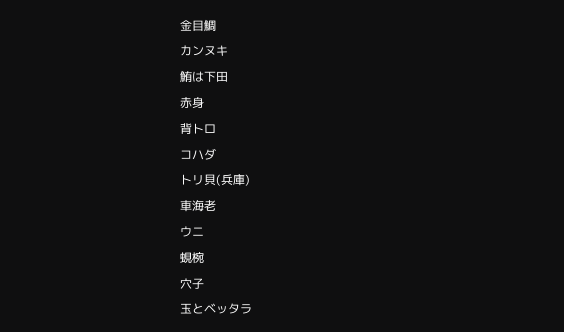金目鯛
カンヌキ
鮪は下田
赤身
背トロ
コハダ
トリ貝(兵庫)
車海老
ウニ
蜆椀
穴子
玉とベッタラ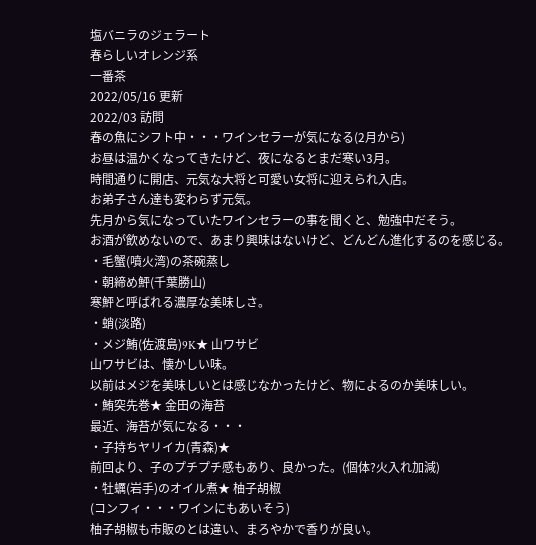塩バニラのジェラート
春らしいオレンジ系
一番茶
2022/05/16 更新
2022/03 訪問
春の魚にシフト中・・・ワインセラーが気になる(2月から)
お昼は温かくなってきたけど、夜になるとまだ寒い3月。
時間通りに開店、元気な大将と可愛い女将に迎えられ入店。
お弟子さん達も変わらず元気。
先月から気になっていたワインセラーの事を聞くと、勉強中だそう。
お酒が飲めないので、あまり興味はないけど、どんどん進化するのを感じる。
・毛蟹(噴火湾)の茶碗蒸し
・朝締め鮃(千葉勝山)
寒鮃と呼ばれる濃厚な美味しさ。
・蛸(淡路)
・メジ鮪(佐渡島)9K★ 山ワサビ
山ワサビは、懐かしい味。
以前はメジを美味しいとは感じなかったけど、物によるのか美味しい。
・鮪突先巻★ 金田の海苔
最近、海苔が気になる・・・
・子持ちヤリイカ(青森)★
前回より、子のプチプチ感もあり、良かった。(個体?火入れ加減)
・牡蠣(岩手)のオイル煮★ 柚子胡椒
(コンフィ・・・ワインにもあいそう)
柚子胡椒も市販のとは違い、まろやかで香りが良い。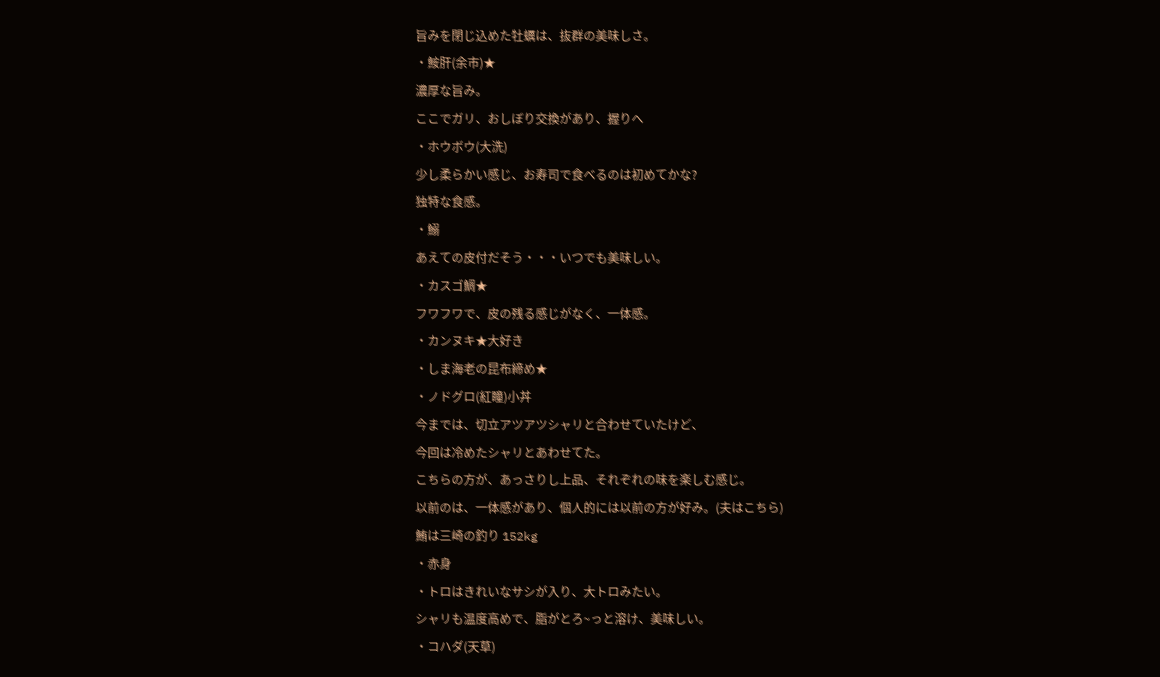旨みを閉じ込めた牡蠣は、抜群の美味しさ。
・鮟肝(余市)★
濃厚な旨み。
ここでガリ、おしぼり交換があり、握りへ
・ホウボウ(大洗)
少し柔らかい感じ、お寿司で食べるのは初めてかな?
独特な食感。
・鰯
あえての皮付だそう・・・いつでも美味しい。
・カスゴ鯛★
フワフワで、皮の残る感じがなく、一体感。
・カンヌキ★大好き
・しま海老の昆布締め★
・ノドグロ(紅瞳)小丼
今までは、切立アツアツシャリと合わせていたけど、
今回は冷めたシャリとあわせてた。
こちらの方が、あっさりし上品、それぞれの味を楽しむ感じ。
以前のは、一体感があり、個人的には以前の方が好み。(夫はこちら)
鮪は三崎の釣り 152kg
・赤身
・トロはきれいなサシが入り、大トロみたい。
シャリも温度高めで、脂がとろ~っと溶け、美味しい。
・コハダ(天草)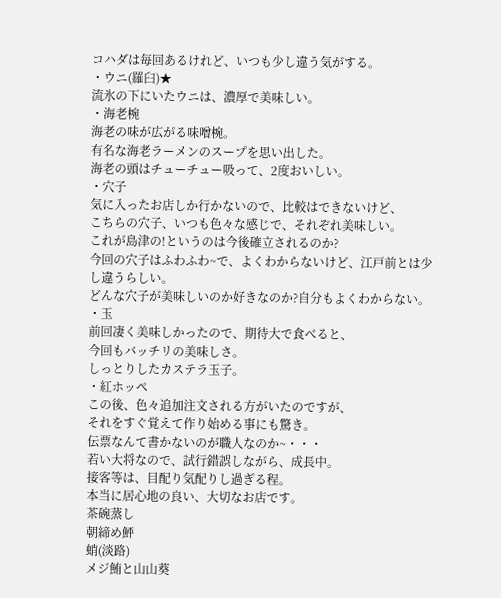コハダは毎回あるけれど、いつも少し違う気がする。
・ウニ(羅臼)★
流氷の下にいたウニは、濃厚で美味しい。
・海老椀
海老の味が広がる味噌椀。
有名な海老ラーメンのスープを思い出した。
海老の頭はチューチュー吸って、2度おいしい。
・穴子
気に入ったお店しか行かないので、比較はできないけど、
こちらの穴子、いつも色々な感じで、それぞれ美味しい。
これが島津の!というのは今後確立されるのか?
今回の穴子はふわふわ~で、よくわからないけど、江戸前とは少し違うらしい。
どんな穴子が美味しいのか好きなのか?自分もよくわからない。
・玉
前回凄く美味しかったので、期待大で食べると、
今回もバッチリの美味しさ。
しっとりしたカステラ玉子。
・紅ホッペ
この後、色々追加注文される方がいたのですが、
それをすぐ覚えて作り始める事にも驚き。
伝票なんて書かないのが職人なのか~・・・
若い大将なので、試行錯誤しながら、成長中。
接客等は、目配り気配りし過ぎる程。
本当に居心地の良い、大切なお店です。
茶碗蒸し
朝締め鮃
蛸(淡路)
メジ鮪と山山葵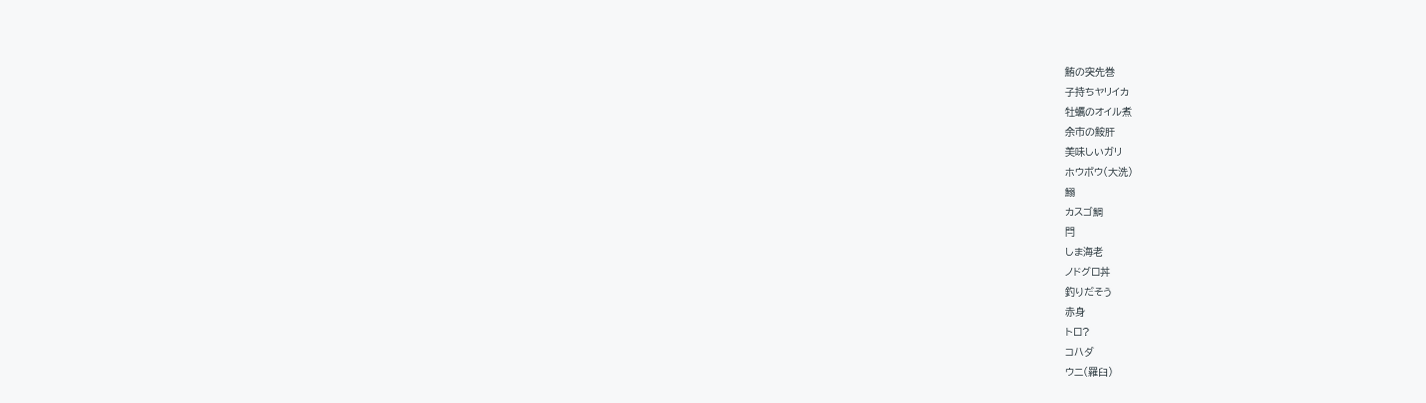鮪の突先巻
子持ちヤリイカ
牡蠣のオイル煮
余市の鮟肝
美味しいガリ
ホウボウ(大洗)
鰯
カスゴ鯛
閂
しま海老
ノドグロ丼
釣りだそう
赤身
トロ?
コハダ
ウニ(羅臼)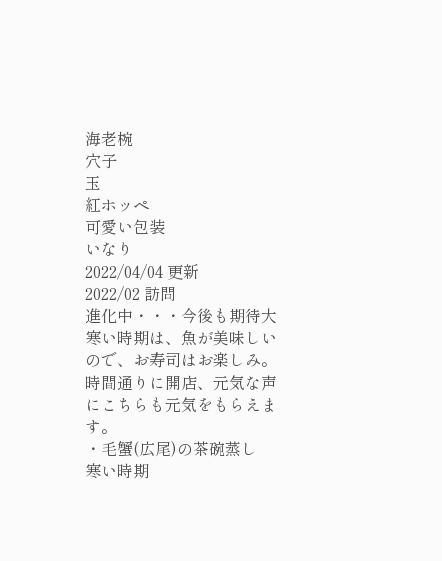海老椀
穴子
玉
紅ホッペ
可愛い包装
いなり
2022/04/04 更新
2022/02 訪問
進化中・・・今後も期待大
寒い時期は、魚が美味しいので、お寿司はお楽しみ。
時間通りに開店、元気な声にこちらも元気をもらえます。
・毛蟹(広尾)の茶碗蒸し
寒い時期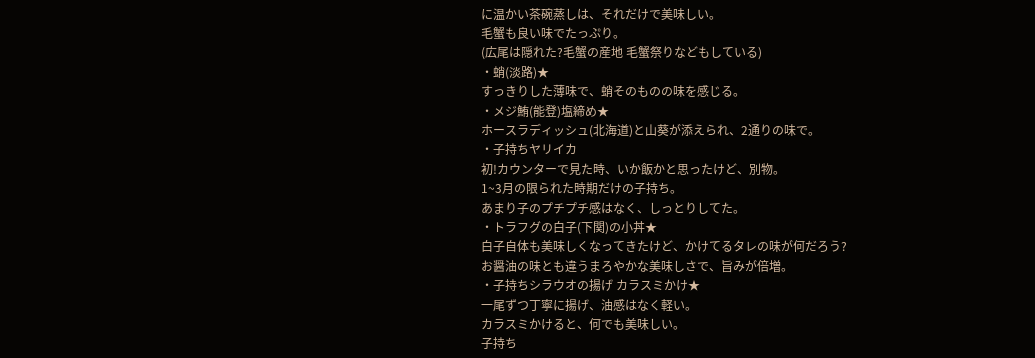に温かい茶碗蒸しは、それだけで美味しい。
毛蟹も良い味でたっぷり。
(広尾は隠れた?毛蟹の産地 毛蟹祭りなどもしている)
・蛸(淡路)★
すっきりした薄味で、蛸そのものの味を感じる。
・メジ鮪(能登)塩締め★
ホースラディッシュ(北海道)と山葵が添えられ、2通りの味で。
・子持ちヤリイカ
初!カウンターで見た時、いか飯かと思ったけど、別物。
1~3月の限られた時期だけの子持ち。
あまり子のプチプチ感はなく、しっとりしてた。
・トラフグの白子(下関)の小丼★
白子自体も美味しくなってきたけど、かけてるタレの味が何だろう?
お醤油の味とも違うまろやかな美味しさで、旨みが倍増。
・子持ちシラウオの揚げ カラスミかけ★
一尾ずつ丁寧に揚げ、油感はなく軽い。
カラスミかけると、何でも美味しい。
子持ち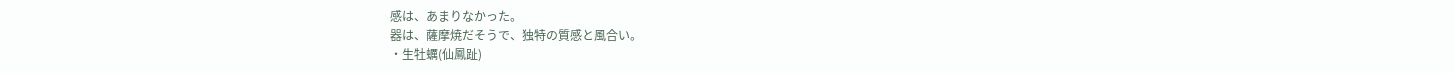感は、あまりなかった。
器は、薩摩焼だそうで、独特の質感と風合い。
・生牡蠣(仙鳳趾)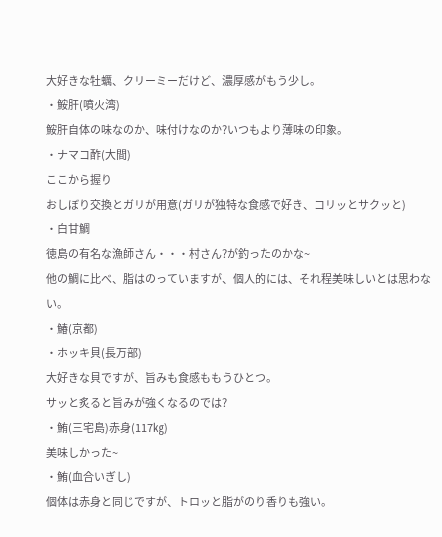大好きな牡蠣、クリーミーだけど、濃厚感がもう少し。
・鮟肝(噴火湾)
鮟肝自体の味なのか、味付けなのか?いつもより薄味の印象。
・ナマコ酢(大間)
ここから握り
おしぼり交換とガリが用意(ガリが独特な食感で好き、コリッとサクッと)
・白甘鯛
徳島の有名な漁師さん・・・村さん?が釣ったのかな~
他の鯛に比べ、脂はのっていますが、個人的には、それ程美味しいとは思わない。
・鰆(京都)
・ホッキ貝(長万部)
大好きな貝ですが、旨みも食感ももうひとつ。
サッと炙ると旨みが強くなるのでは?
・鮪(三宅島)赤身(117㎏)
美味しかった~
・鮪(血合いぎし)
個体は赤身と同じですが、トロッと脂がのり香りも強い。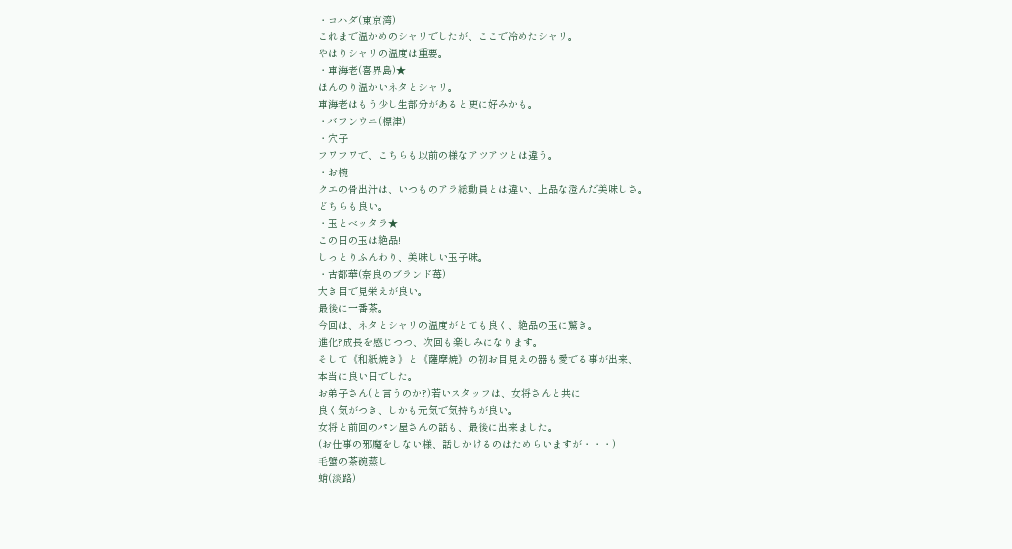・コハダ(東京湾)
これまで温かめのシャリでしたが、ここで冷めたシャリ。
やはりシャリの温度は重要。
・車海老(喜界島)★
ほんのり温かいネタとシャリ。
車海老はもう少し生部分があると更に好みかも。
・バフンウニ(標津)
・穴子
フワフワで、こちらも以前の様なアツアツとは違う。
・お椀
クエの骨出汁は、いつものアラ総動員とは違い、上品な澄んだ美味しさ。
どちらも良い。
・玉とベッタラ★
この日の玉は絶品!
しっとりふんわり、美味しい玉子味。
・古都華(奈良のブランド苺)
大き目で見栄えが良い。
最後に一番茶。
今回は、ネタとシャリの温度がとても良く、絶品の玉に驚き。
進化?成長を感じつつ、次回も楽しみになります。
そして《和紙焼き》と《薩摩焼》の初お目見えの器も愛でる事が出来、
本当に良い日でした。
お弟子さん(と言うのか?)若いスタッフは、女将さんと共に
良く気がつき、しかも元気で気持ちが良い。
女将と前回のパン屋さんの話も、最後に出来ました。
(お仕事の邪魔をしない様、話しかけるのはためらいますが・・・)
毛蟹の茶碗蒸し
蛸(淡路)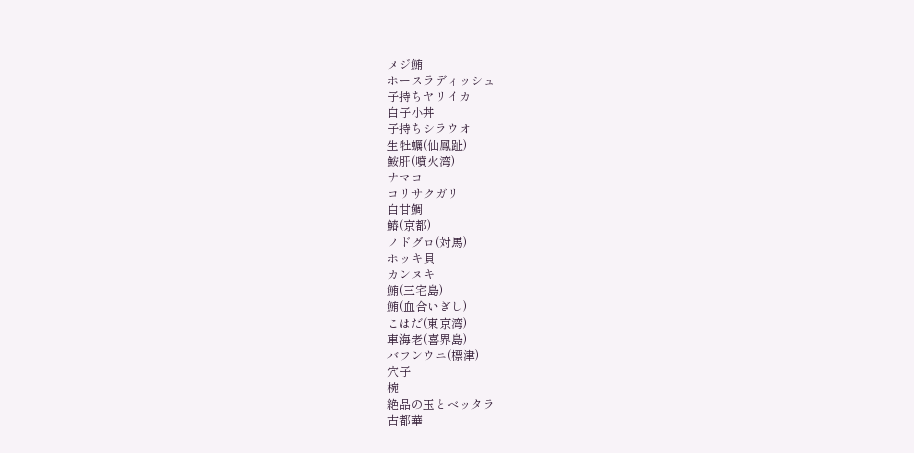メジ鮪
ホースラディッシュ
子持ちヤリイカ
白子小丼
子持ちシラウオ
生牡蠣(仙鳳趾)
鮟肝(噴火湾)
ナマコ
コリサクガリ
白甘鯛
鰆(京都)
ノドグロ(対馬)
ホッキ貝
カンヌキ
鮪(三宅島)
鮪(血合いぎし)
こはだ(東京湾)
車海老(喜界島)
バフンウニ(標津)
穴子
椀
絶品の玉とベッタラ
古都華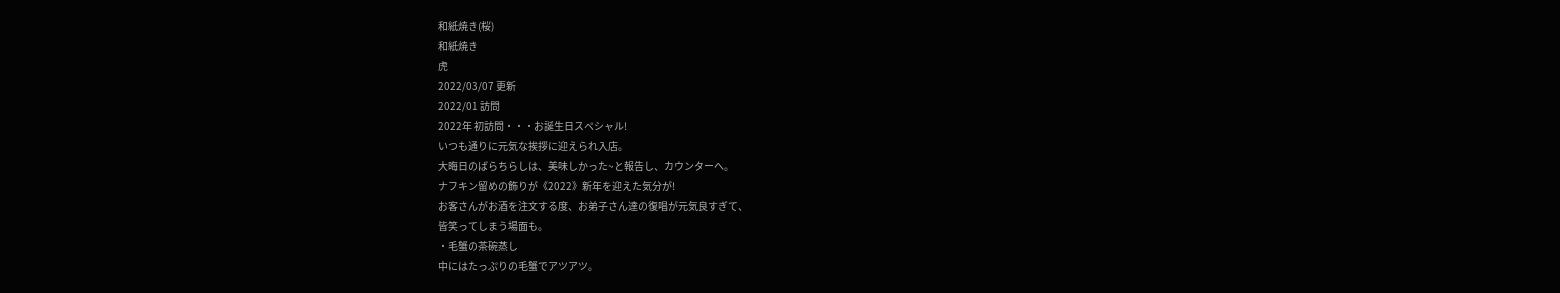和紙焼き(桜)
和紙焼き
虎
2022/03/07 更新
2022/01 訪問
2022年 初訪問・・・お誕生日スペシャル!
いつも通りに元気な挨拶に迎えられ入店。
大晦日のばらちらしは、美味しかった~と報告し、カウンターへ。
ナフキン留めの飾りが《2022》新年を迎えた気分が!
お客さんがお酒を注文する度、お弟子さん達の復唱が元気良すぎて、
皆笑ってしまう場面も。
・毛蟹の茶碗蒸し
中にはたっぷりの毛蟹でアツアツ。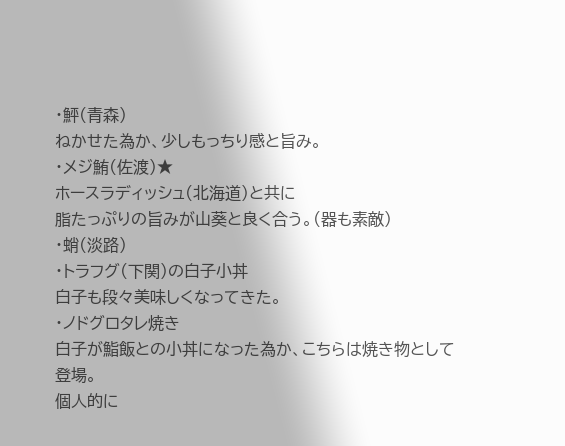・鮃(青森)
ねかせた為か、少しもっちり感と旨み。
・メジ鮪(佐渡)★
ホースラディッシュ(北海道)と共に
脂たっぷりの旨みが山葵と良く合う。(器も素敵)
・蛸(淡路)
・トラフグ(下関)の白子小丼
白子も段々美味しくなってきた。
・ノドグロタレ焼き
白子が鮨飯との小丼になった為か、こちらは焼き物として登場。
個人的に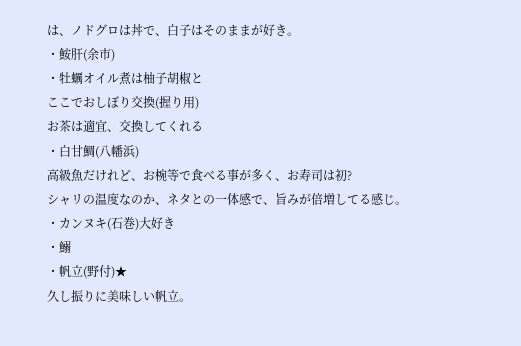は、ノドグロは丼で、白子はそのままが好き。
・鮟肝(余市)
・牡蠣オイル煮は柚子胡椒と
ここでおしぼり交換(握り用)
お茶は適宜、交換してくれる
・白甘鯛(八幡浜)
高級魚だけれど、お椀等で食べる事が多く、お寿司は初?
シャリの温度なのか、ネタとの一体感で、旨みが倍増してる感じ。
・カンヌキ(石巻)大好き
・鰯
・帆立(野付)★
久し振りに美味しい帆立。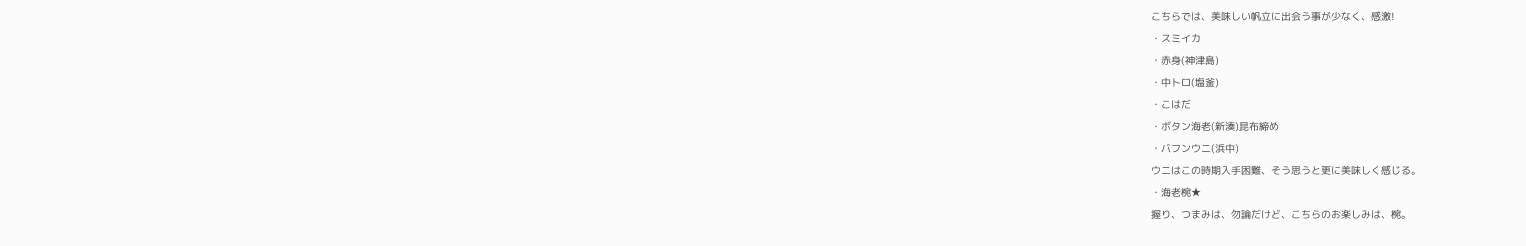こちらでは、美味しい帆立に出会う事が少なく、感激!
・スミイカ
・赤身(神津島)
・中トロ(塩釜)
・こはだ
・ボタン海老(新湊)昆布締め
・バフンウニ(浜中)
ウニはこの時期入手困難、そう思うと更に美味しく感じる。
・海老椀★
握り、つまみは、勿論だけど、こちらのお楽しみは、椀。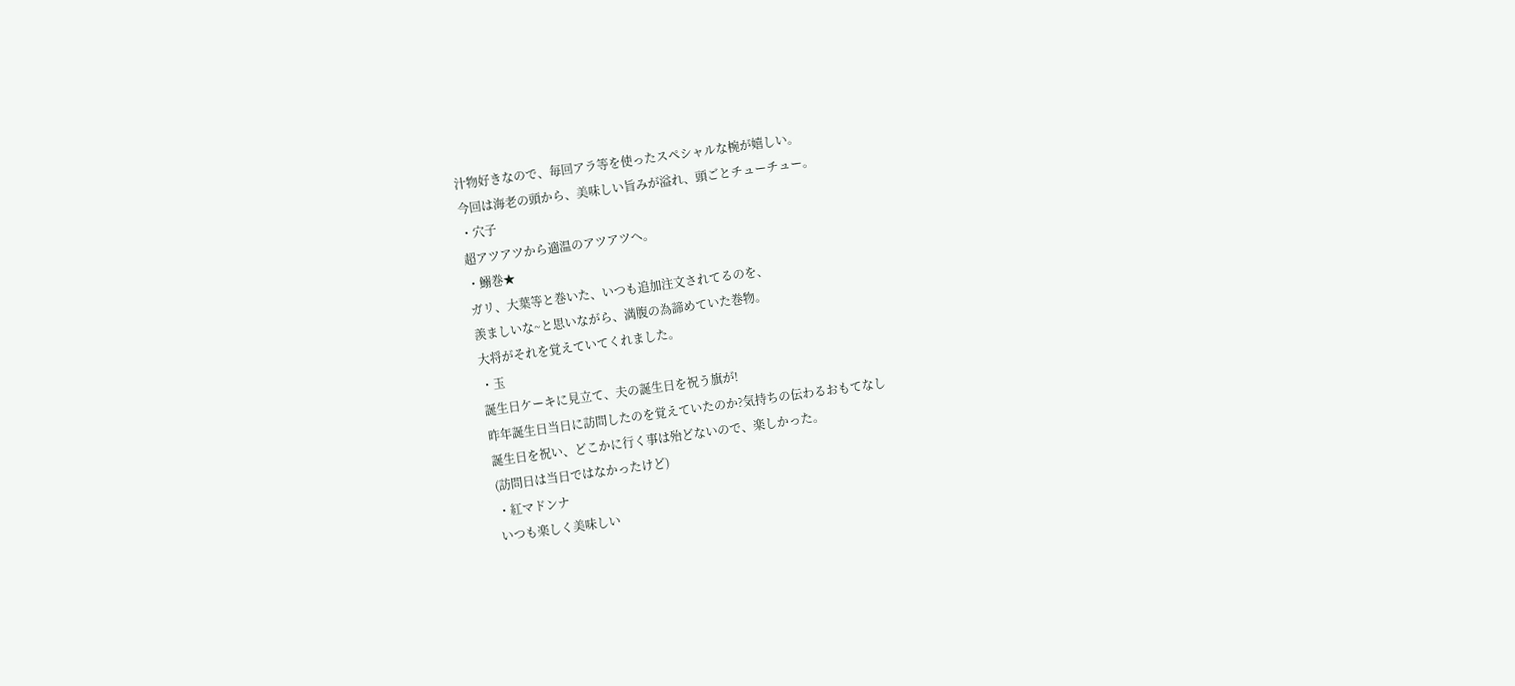汁物好きなので、毎回アラ等を使ったスペシャルな椀が嬉しい。
今回は海老の頭から、美味しい旨みが溢れ、頭ごとチューチュー。
・穴子
超アツアツから適温のアツアツへ。
・鰯巻★
ガリ、大葉等と巻いた、いつも追加注文されてるのを、
羨ましいな~と思いながら、満腹の為諦めていた巻物。
大将がそれを覚えていてくれました。
・玉
誕生日ケーキに見立て、夫の誕生日を祝う旗が!
昨年誕生日当日に訪問したのを覚えていたのか?気持ちの伝わるおもてなし
誕生日を祝い、どこかに行く事は殆どないので、楽しかった。
(訪問日は当日ではなかったけど)
・紅マドンナ
いつも楽しく美味しい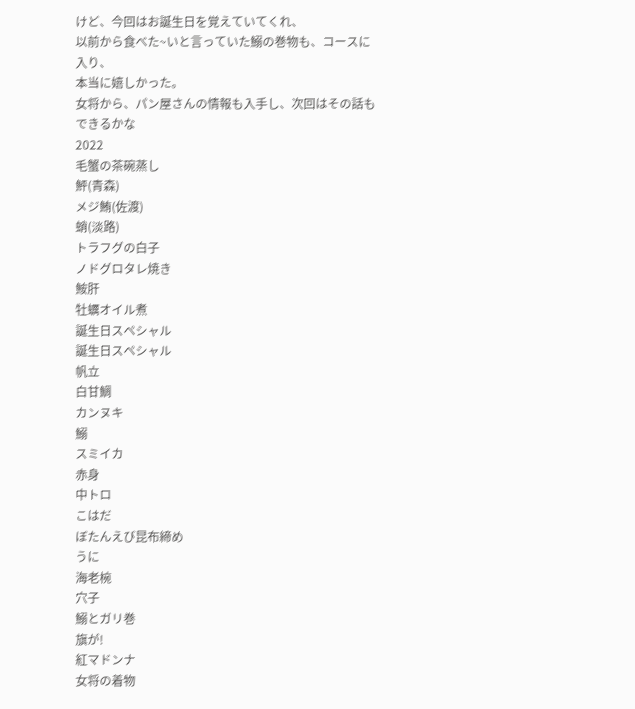けど、今回はお誕生日を覚えていてくれ、
以前から食べた~いと言っていた鰯の巻物も、コースに入り、
本当に嬉しかった。
女将から、パン屋さんの情報も入手し、次回はその話もできるかな
2022
毛蟹の茶碗蒸し
鮃(青森)
メジ鮪(佐渡)
蛸(淡路)
トラフグの白子
ノドグロタレ焼き
鮟肝
牡蠣オイル煮
誕生日スペシャル
誕生日スペシャル
帆立
白甘鯛
カンヌキ
鰯
スミイカ
赤身
中トロ
こはだ
ぼたんえび昆布締め
うに
海老椀
穴子
鰯とガリ巻
旗が!
紅マドンナ
女将の着物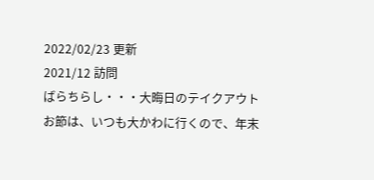2022/02/23 更新
2021/12 訪問
ばらちらし・・・大晦日のテイクアウト
お節は、いつも大かわに行くので、年末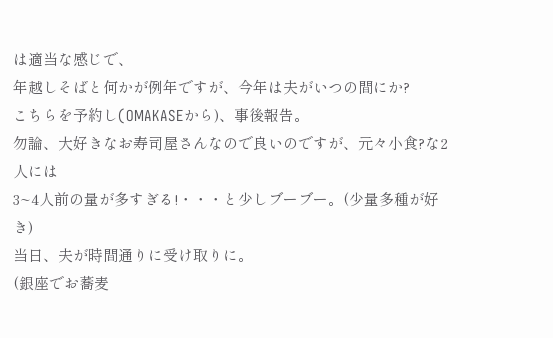は適当な感じで、
年越しそばと何かが例年ですが、今年は夫がいつの間にか?
こちらを予約し(OMAKASEから)、事後報告。
勿論、大好きなお寿司屋さんなので良いのですが、元々小食?な2人には
3~4人前の量が多すぎる!・・・と少しブーブー。(少量多種が好き)
当日、夫が時間通りに受け取りに。
(銀座でお蕎麦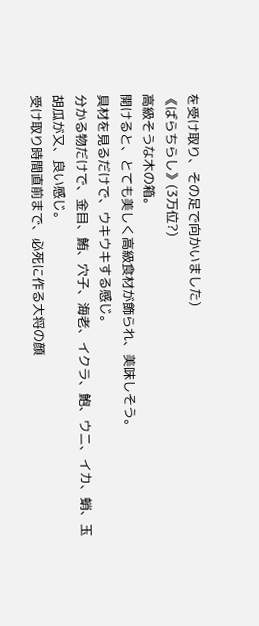を受け取り、その足で向かいました)
《ばらちらし》(3万位?)
高級そうな木の箱。
開けると、とても美しく高級食材が飾られ、美味しそう。
具材を見るだけで、ウキウキする感じ。
分かる物だけで、金目、鮪、穴子、海老、イクラ、鮑、ウニ、イカ、蛸、玉
胡瓜が又、良い感じ。
受け取り時間直前まで、必死に作る大将の顔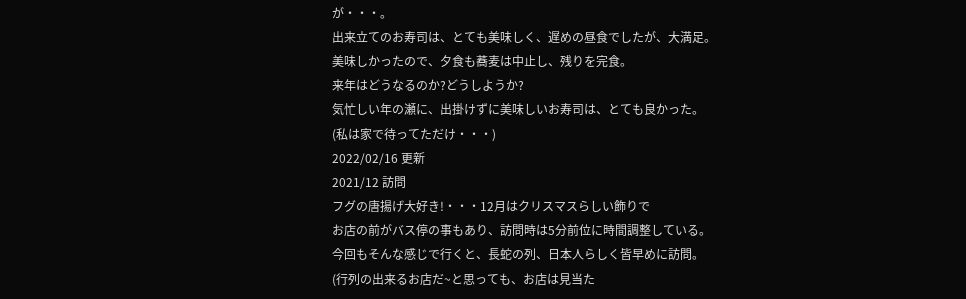が・・・。
出来立てのお寿司は、とても美味しく、遅めの昼食でしたが、大満足。
美味しかったので、夕食も蕎麦は中止し、残りを完食。
来年はどうなるのか?どうしようか?
気忙しい年の瀬に、出掛けずに美味しいお寿司は、とても良かった。
(私は家で待ってただけ・・・)
2022/02/16 更新
2021/12 訪問
フグの唐揚げ大好き!・・・12月はクリスマスらしい飾りで
お店の前がバス停の事もあり、訪問時は5分前位に時間調整している。
今回もそんな感じで行くと、長蛇の列、日本人らしく皆早めに訪問。
(行列の出来るお店だ~と思っても、お店は見当た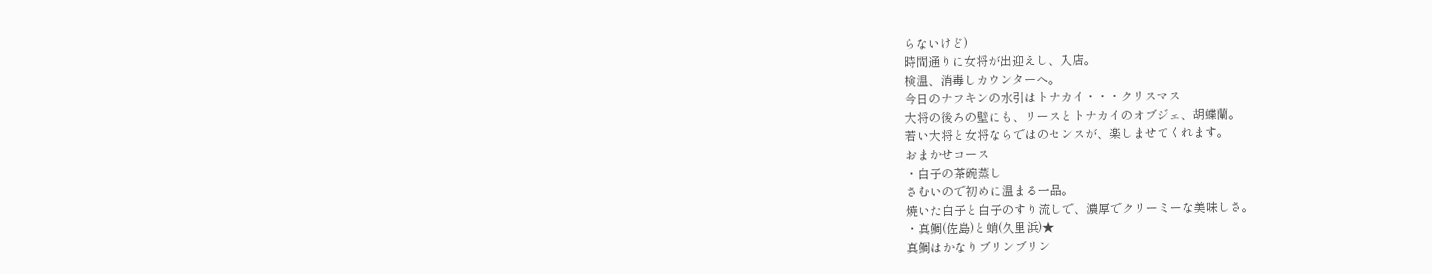らないけど)
時間通りに女将が出迎えし、入店。
検温、消毒しカウンターへ。
今日のナフキンの水引はトナカイ・・・クリスマス
大将の後ろの壁にも、リースとトナカイのオブジェ、胡蝶蘭。
若い大将と女将ならではのセンスが、楽しませてくれます。
おまかせコース
・白子の茶碗蒸し
さむいので初めに温まる一品。
焼いた白子と白子のすり流しで、濃厚でクリーミーな美味しさ。
・真鯛(佐島)と蛸(久里浜)★
真鯛はかなりブリンブリン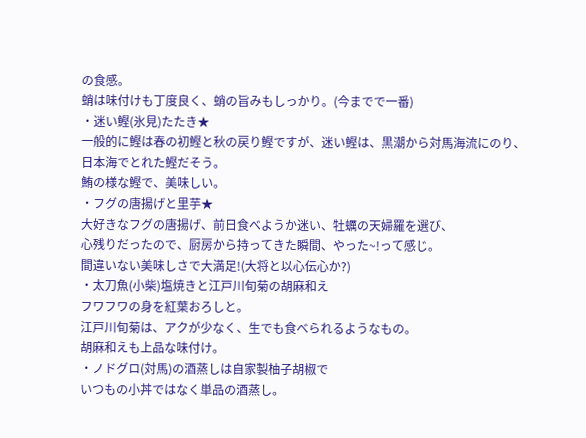の食感。
蛸は味付けも丁度良く、蛸の旨みもしっかり。(今までで一番)
・迷い鰹(氷見)たたき★
一般的に鰹は春の初鰹と秋の戻り鰹ですが、迷い鰹は、黒潮から対馬海流にのり、
日本海でとれた鰹だそう。
鮪の様な鰹で、美味しい。
・フグの唐揚げと里芋★
大好きなフグの唐揚げ、前日食べようか迷い、牡蠣の天婦羅を選び、
心残りだったので、厨房から持ってきた瞬間、やった~!って感じ。
間違いない美味しさで大満足!(大将と以心伝心か?)
・太刀魚(小柴)塩焼きと江戸川旬菊の胡麻和え
フワフワの身を紅葉おろしと。
江戸川旬菊は、アクが少なく、生でも食べられるようなもの。
胡麻和えも上品な味付け。
・ノドグロ(対馬)の酒蒸しは自家製柚子胡椒で
いつもの小丼ではなく単品の酒蒸し。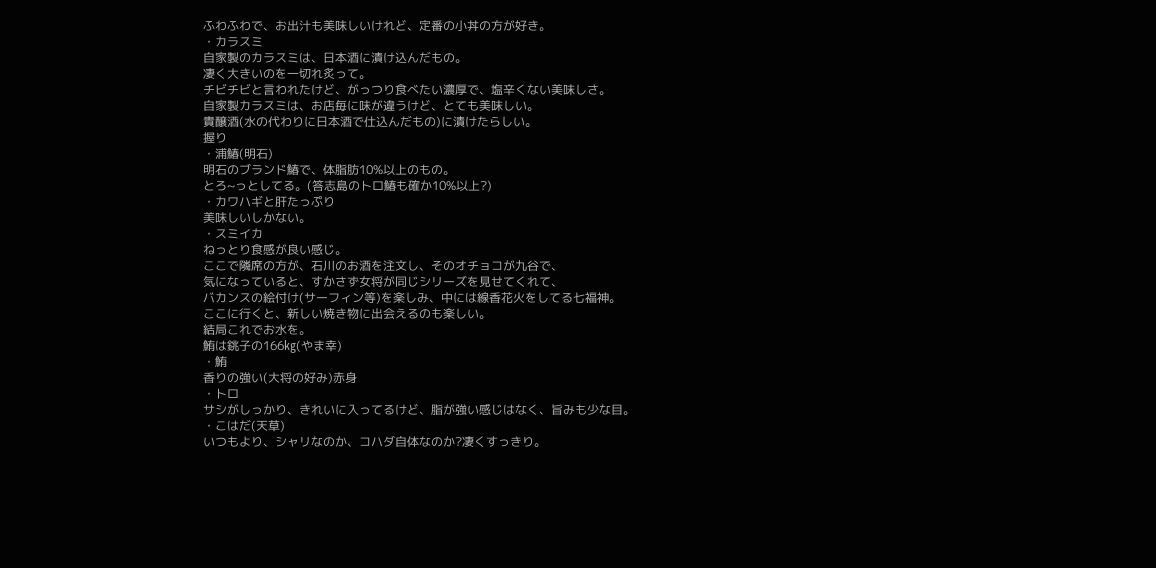ふわふわで、お出汁も美味しいけれど、定番の小丼の方が好き。
・カラスミ
自家製のカラスミは、日本酒に漬け込んだもの。
凄く大きいのを一切れ炙って。
チビチビと言われたけど、がっつり食べたい濃厚で、塩辛くない美味しさ。
自家製カラスミは、お店毎に味が違うけど、とても美味しい。
貴醸酒(水の代わりに日本酒で仕込んだもの)に漬けたらしい。
握り
・浦鰆(明石)
明石のブランド鰆で、体脂肪10%以上のもの。
とろ~っとしてる。(答志島のトロ鰆も確か10%以上?)
・カワハギと肝たっぷり
美味しいしかない。
・スミイカ
ねっとり食感が良い感じ。
ここで隣席の方が、石川のお酒を注文し、そのオチョコが九谷で、
気になっていると、すかさず女将が同じシリーズを見せてくれて、
バカンスの絵付け(サーフィン等)を楽しみ、中には線香花火をしてる七福神。
ここに行くと、新しい焼き物に出会えるのも楽しい。
結局これでお水を。
鮪は銚子の166㎏(やま幸)
・鮪
香りの強い(大将の好み)赤身
・トロ
サシがしっかり、きれいに入ってるけど、脂が強い感じはなく、旨みも少な目。
・こはだ(天草)
いつもより、シャリなのか、コハダ自体なのか?凄くすっきり。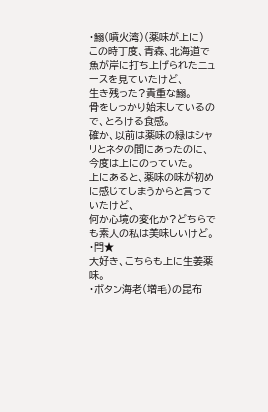・鰯(噴火湾)(薬味が上に)
この時丁度、青森、北海道で魚が岸に打ち上げられたニュースを見ていたけど、
生き残った?貴重な鰯。
骨をしっかり始末しているので、とろける食感。
確か、以前は薬味の緑はシャリとネタの間にあったのに、
今度は上にのっていた。
上にあると、薬味の味が初めに感じてしまうからと言っていたけど、
何か心境の変化か?どちらでも素人の私は美味しいけど。
・閂★
大好き、こちらも上に生姜薬味。
・ボタン海老(増毛)の昆布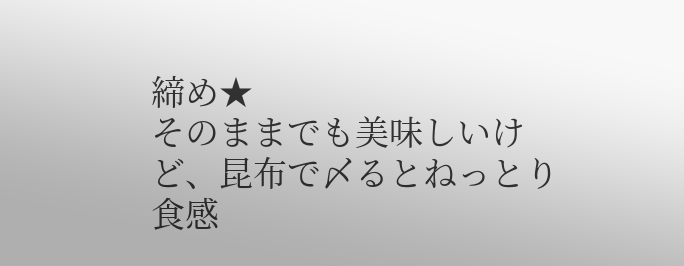締め★
そのままでも美味しいけど、昆布で〆るとねっとり食感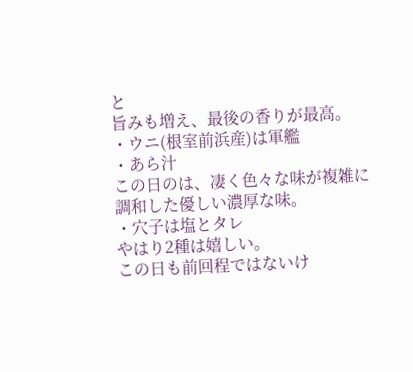と
旨みも増え、最後の香りが最高。
・ウニ(根室前浜産)は軍艦
・あら汁
この日のは、凄く色々な味が複雑に調和した優しい濃厚な味。
・穴子は塩とタレ
やはり2種は嬉しい。
この日も前回程ではないけ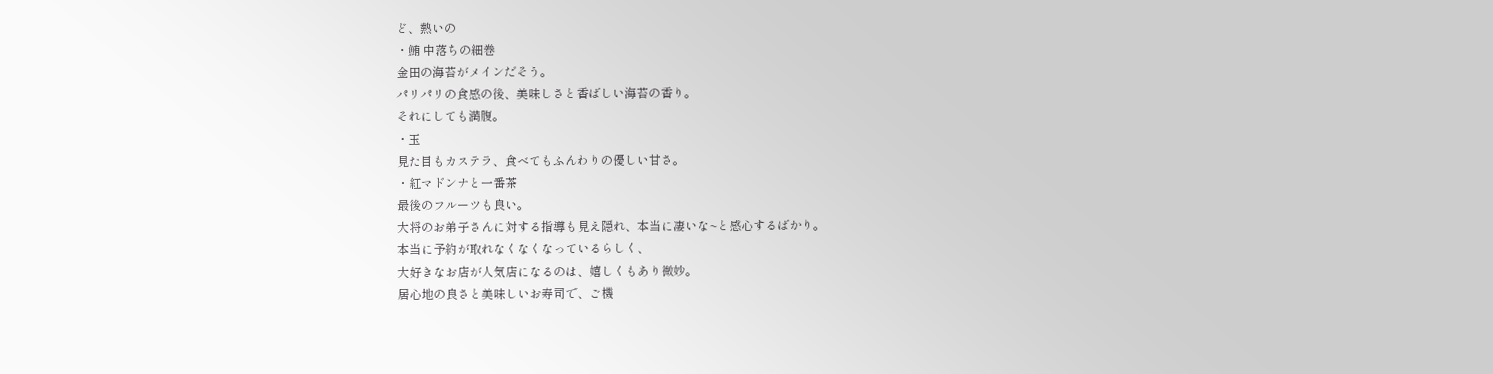ど、熱いの
・鮪 中落ちの細巻
金田の海苔がメインだそう。
パリパリの食感の後、美味しさと香ばしい海苔の香り。
それにしても満腹。
・玉
見た目もカステラ、食べてもふんわりの優しい甘さ。
・紅マドンナと一番茶
最後のフルーツも良い。
大将のお弟子さんに対する指導も見え隠れ、本当に凄いな~と感心するばかり。
本当に予約が取れなくなくなっているらしく、
大好きなお店が人気店になるのは、嬉しくもあり微妙。
居心地の良さと美味しいお寿司で、ご機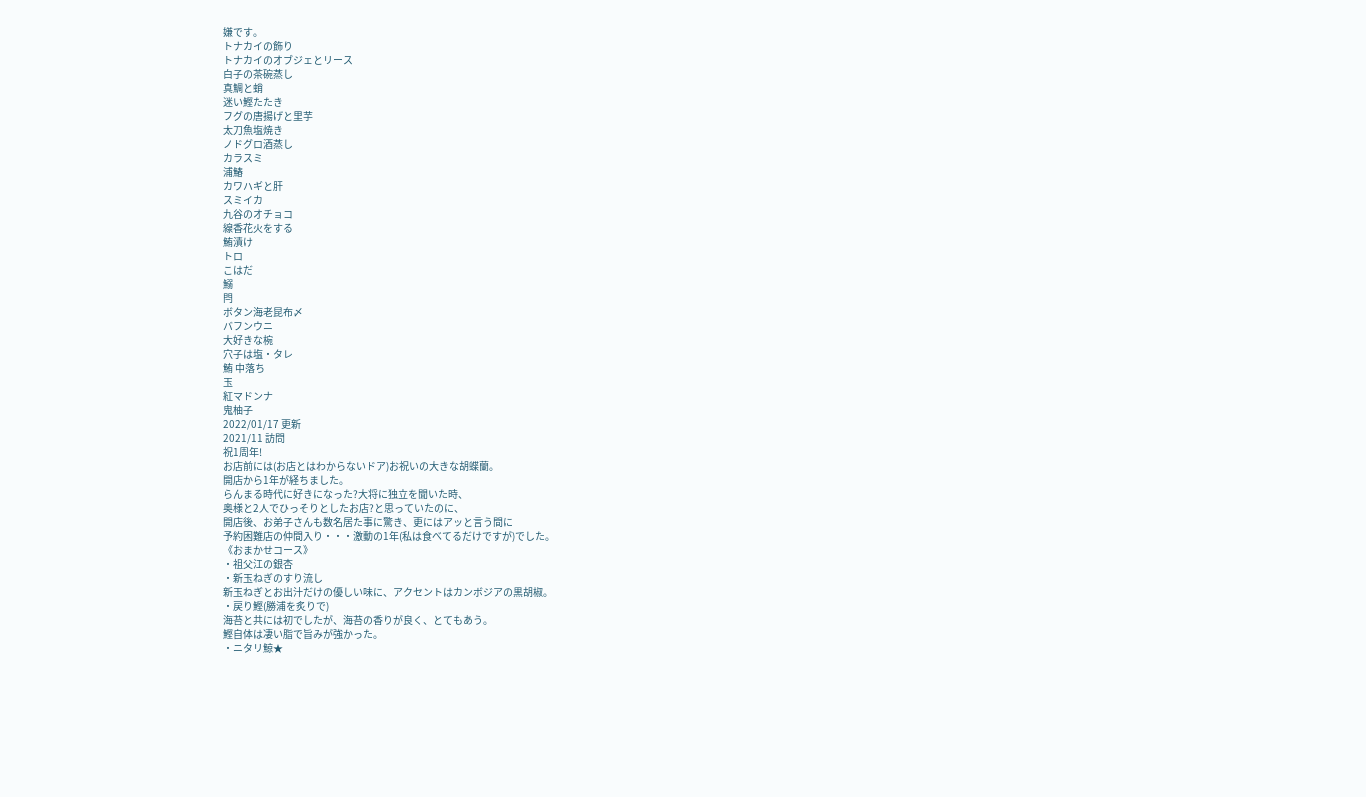嫌です。
トナカイの飾り
トナカイのオブジェとリース
白子の茶碗蒸し
真鯛と蛸
迷い鰹たたき
フグの唐揚げと里芋
太刀魚塩焼き
ノドグロ酒蒸し
カラスミ
浦鰆
カワハギと肝
スミイカ
九谷のオチョコ
線香花火をする
鮪漬け
トロ
こはだ
鰯
閂
ボタン海老昆布〆
バフンウニ
大好きな椀
穴子は塩・タレ
鮪 中落ち
玉
紅マドンナ
鬼柚子
2022/01/17 更新
2021/11 訪問
祝1周年!
お店前には(お店とはわからないドア)お祝いの大きな胡蝶蘭。
開店から1年が経ちました。
らんまる時代に好きになった?大将に独立を聞いた時、
奥様と2人でひっそりとしたお店?と思っていたのに、
開店後、お弟子さんも数名居た事に驚き、更にはアッと言う間に
予約困難店の仲間入り・・・激動の1年(私は食べてるだけですが)でした。
《おまかせコース》
・祖父江の銀杏
・新玉ねぎのすり流し
新玉ねぎとお出汁だけの優しい味に、アクセントはカンボジアの黒胡椒。
・戻り鰹(勝浦を炙りで)
海苔と共には初でしたが、海苔の香りが良く、とてもあう。
鰹自体は凄い脂で旨みが強かった。
・ニタリ鯨★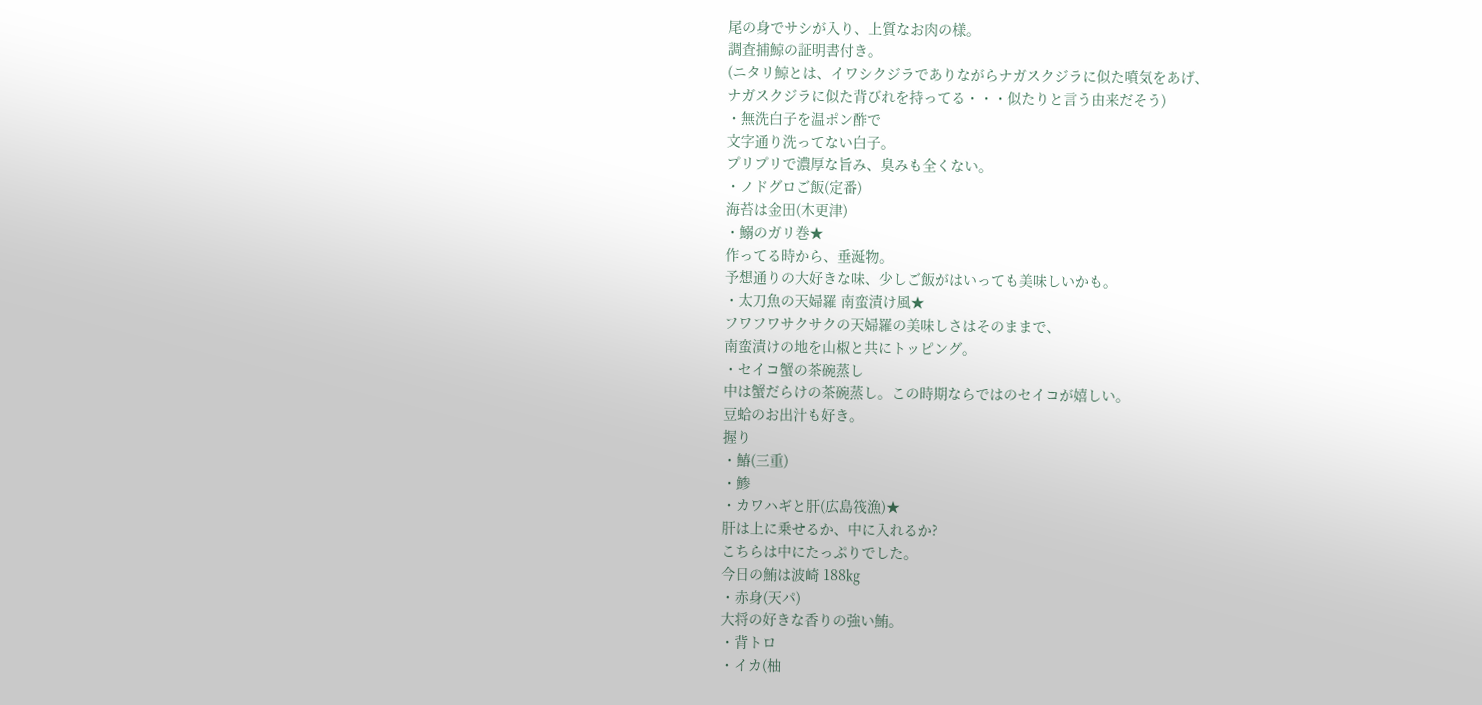尾の身でサシが入り、上質なお肉の様。
調査捕鯨の証明書付き。
(ニタリ鯨とは、イワシクジラでありながらナガスクジラに似た噴気をあげ、
ナガスクジラに似た背びれを持ってる・・・似たりと言う由来だそう)
・無洗白子を温ポン酢で
文字通り洗ってない白子。
プリプリで濃厚な旨み、臭みも全くない。
・ノドグロご飯(定番)
海苔は金田(木更津)
・鰯のガリ巻★
作ってる時から、垂涎物。
予想通りの大好きな味、少しご飯がはいっても美味しいかも。
・太刀魚の天婦羅 南蛮漬け風★
フワフワサクサクの天婦羅の美味しさはそのままで、
南蛮漬けの地を山椒と共にトッピング。
・セイコ蟹の茶碗蒸し
中は蟹だらけの茶碗蒸し。この時期ならではのセイコが嬉しい。
豆蛤のお出汁も好き。
握り
・鰆(三重)
・鯵
・カワハギと肝(広島筏漁)★
肝は上に乗せるか、中に入れるか?
こちらは中にたっぷりでした。
今日の鮪は波崎 188㎏
・赤身(天パ)
大将の好きな香りの強い鮪。
・背トロ
・イカ(柚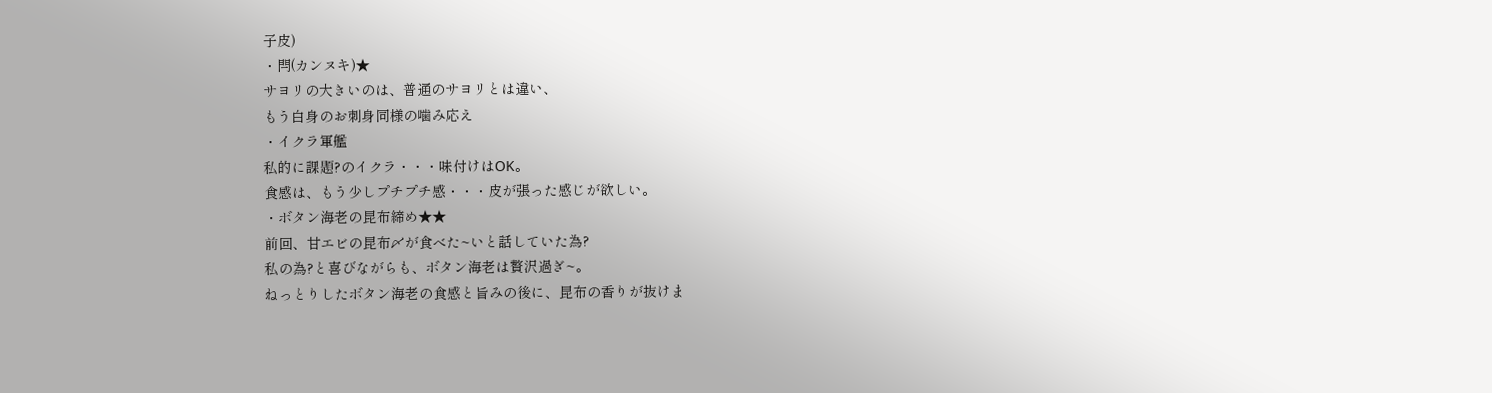子皮)
・閂(カンヌキ)★
サヨリの大きいのは、普通のサヨリとは違い、
もう白身のお刺身同様の噛み応え
・イクラ軍艦
私的に課題?のイクラ・・・味付けはOK。
食感は、もう少しプチプチ感・・・皮が張った感じが欲しい。
・ボタン海老の昆布締め★★
前回、甘エビの昆布〆が食べた~いと話していた為?
私の為?と喜びながらも、ボタン海老は贅沢過ぎ~。
ねっとりしたボタン海老の食感と旨みの後に、昆布の香りが抜けま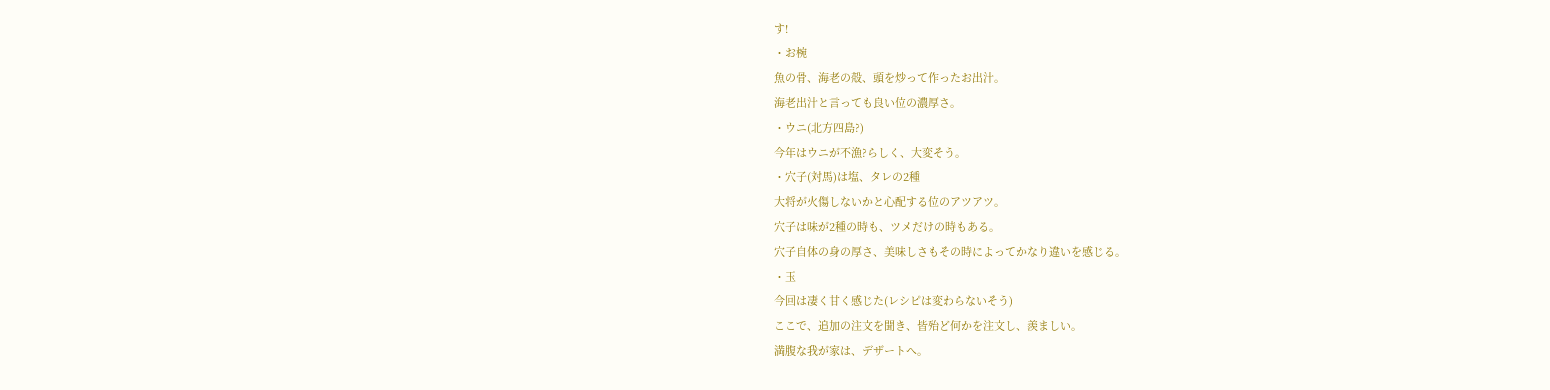す!
・お椀
魚の骨、海老の殻、頭を炒って作ったお出汁。
海老出汁と言っても良い位の濃厚さ。
・ウニ(北方四島?)
今年はウニが不漁?らしく、大変そう。
・穴子(対馬)は塩、タレの2種
大将が火傷しないかと心配する位のアツアツ。
穴子は味が2種の時も、ツメだけの時もある。
穴子自体の身の厚さ、美味しさもその時によってかなり違いを感じる。
・玉
今回は凄く甘く感じた(レシピは変わらないそう)
ここで、追加の注文を聞き、皆殆ど何かを注文し、羨ましい。
満腹な我が家は、デザートへ。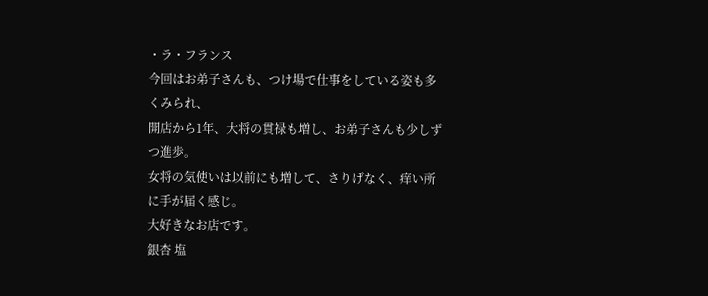・ラ・フランス
今回はお弟子さんも、つけ場で仕事をしている姿も多くみられ、
開店から1年、大将の貫禄も増し、お弟子さんも少しずつ進歩。
女将の気使いは以前にも増して、さりげなく、痒い所に手が届く感じ。
大好きなお店です。
銀杏 塩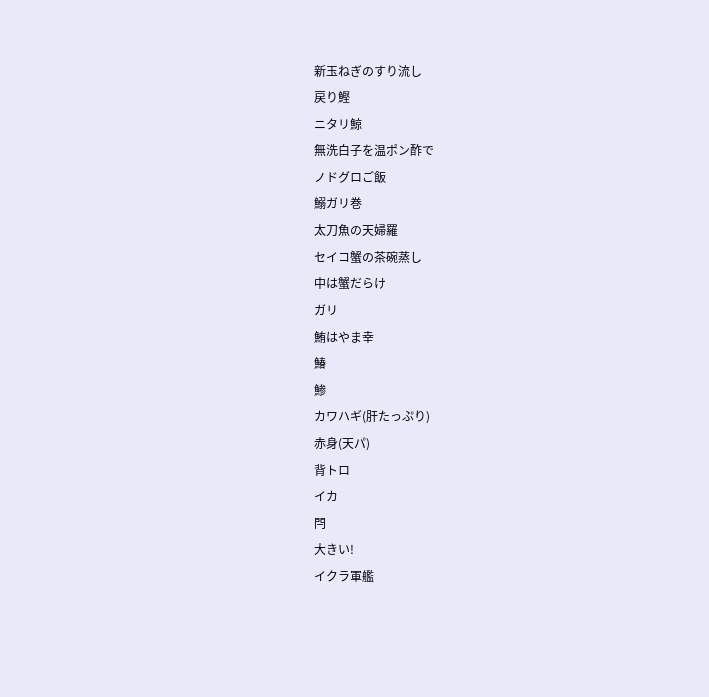新玉ねぎのすり流し
戻り鰹
ニタリ鯨
無洗白子を温ポン酢で
ノドグロご飯
鰯ガリ巻
太刀魚の天婦羅
セイコ蟹の茶碗蒸し
中は蟹だらけ
ガリ
鮪はやま幸
鰆
鯵
カワハギ(肝たっぷり)
赤身(天パ)
背トロ
イカ
閂
大きい!
イクラ軍艦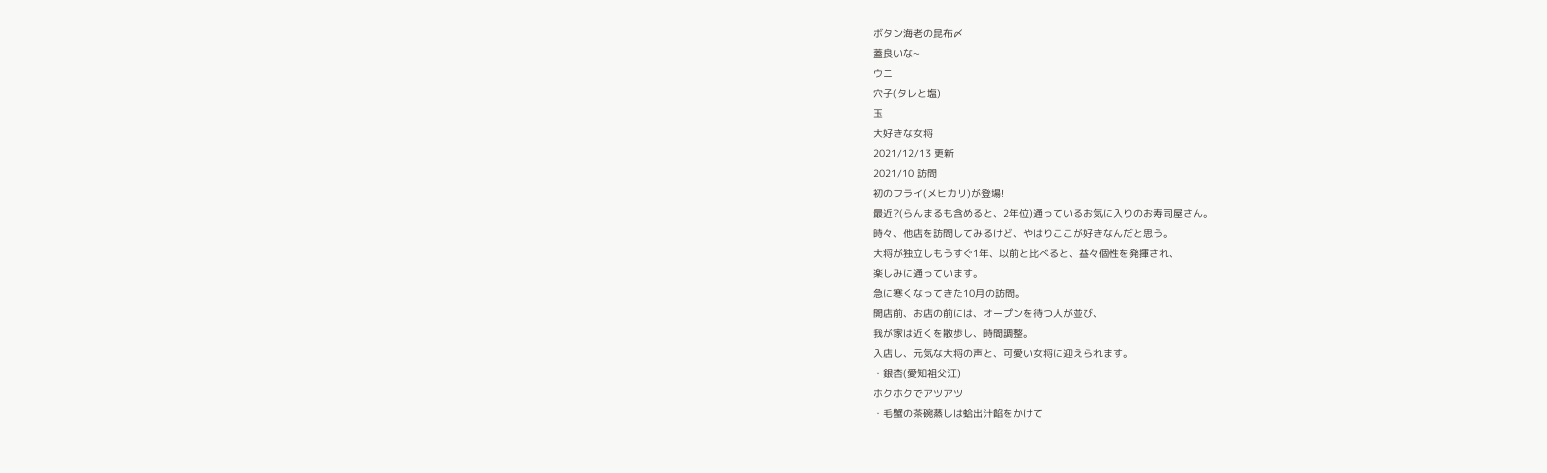ボタン海老の昆布〆
蓋良いな~
ウニ
穴子(タレと塩)
玉
大好きな女将
2021/12/13 更新
2021/10 訪問
初のフライ(メヒカリ)が登場!
最近?(らんまるも含めると、2年位)通っているお気に入りのお寿司屋さん。
時々、他店を訪問してみるけど、やはりここが好きなんだと思う。
大将が独立しもうすぐ1年、以前と比べると、益々個性を発揮され、
楽しみに通っています。
急に寒くなってきた10月の訪問。
開店前、お店の前には、オープンを待つ人が並び、
我が家は近くを散歩し、時間調整。
入店し、元気な大将の声と、可愛い女将に迎えられます。
・銀杏(愛知祖父江)
ホクホクでアツアツ
・毛蟹の茶碗蒸しは蛤出汁餡をかけて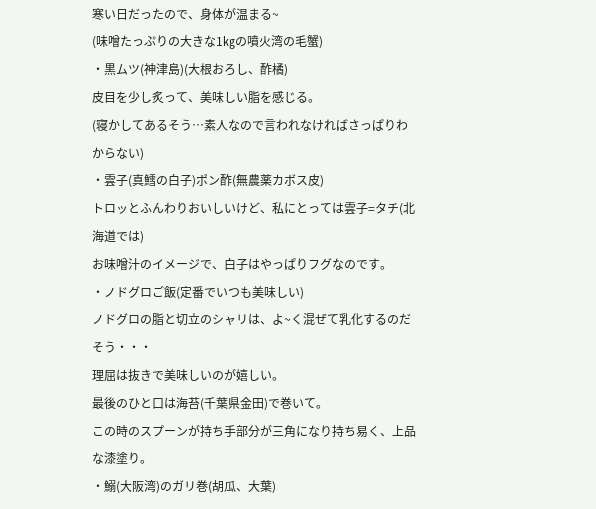寒い日だったので、身体が温まる~
(味噌たっぷりの大きな1㎏の噴火湾の毛蟹)
・黒ムツ(神津島)(大根おろし、酢橘)
皮目を少し炙って、美味しい脂を感じる。
(寝かしてあるそう…素人なので言われなければさっぱりわからない)
・雲子(真鱈の白子)ポン酢(無農薬カボス皮)
トロッとふんわりおいしいけど、私にとっては雲子=タチ(北海道では)
お味噌汁のイメージで、白子はやっぱりフグなのです。
・ノドグロご飯(定番でいつも美味しい)
ノドグロの脂と切立のシャリは、よ~く混ぜて乳化するのだそう・・・
理屈は抜きで美味しいのが嬉しい。
最後のひと口は海苔(千葉県金田)で巻いて。
この時のスプーンが持ち手部分が三角になり持ち易く、上品な漆塗り。
・鰯(大阪湾)のガリ巻(胡瓜、大葉)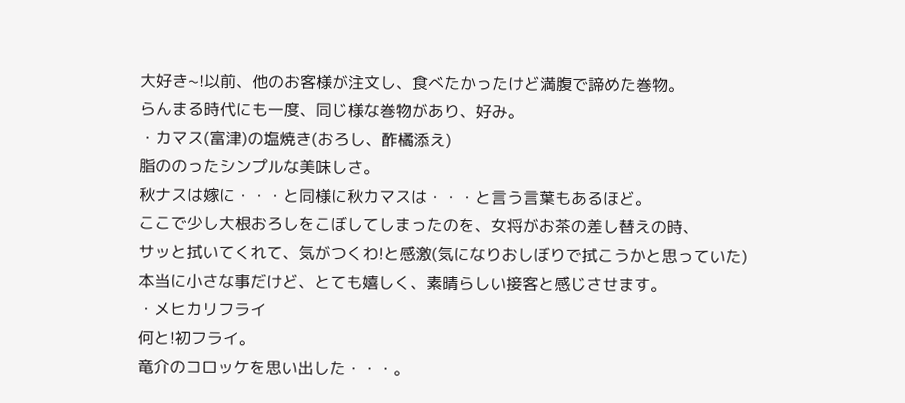大好き~!以前、他のお客様が注文し、食べたかったけど満腹で諦めた巻物。
らんまる時代にも一度、同じ様な巻物があり、好み。
・カマス(富津)の塩焼き(おろし、酢橘添え)
脂ののったシンプルな美味しさ。
秋ナスは嫁に・・・と同様に秋カマスは・・・と言う言葉もあるほど。
ここで少し大根おろしをこぼしてしまったのを、女将がお茶の差し替えの時、
サッと拭いてくれて、気がつくわ!と感激(気になりおしぼりで拭こうかと思っていた)
本当に小さな事だけど、とても嬉しく、素晴らしい接客と感じさせます。
・メヒカリフライ
何と!初フライ。
竜介のコロッケを思い出した・・・。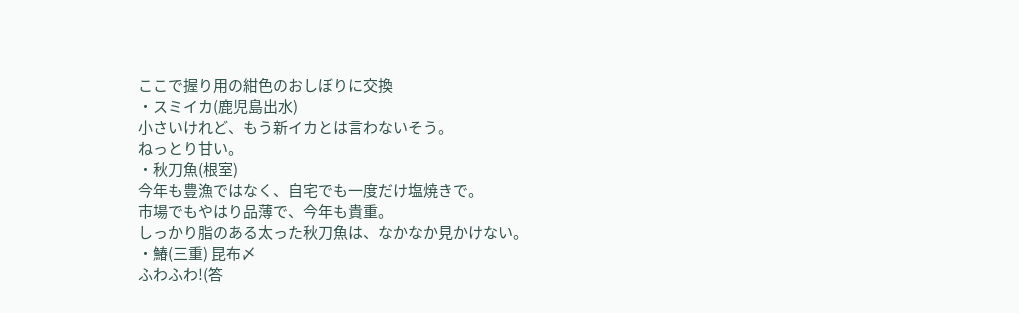ここで握り用の紺色のおしぼりに交換
・スミイカ(鹿児島出水)
小さいけれど、もう新イカとは言わないそう。
ねっとり甘い。
・秋刀魚(根室)
今年も豊漁ではなく、自宅でも一度だけ塩焼きで。
市場でもやはり品薄で、今年も貴重。
しっかり脂のある太った秋刀魚は、なかなか見かけない。
・鰆(三重) 昆布〆
ふわふわ!(答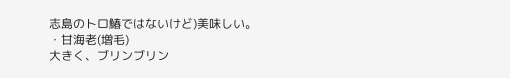志島のトロ鰆ではないけど)美味しい。
・甘海老(増毛)
大きく、ブリンブリン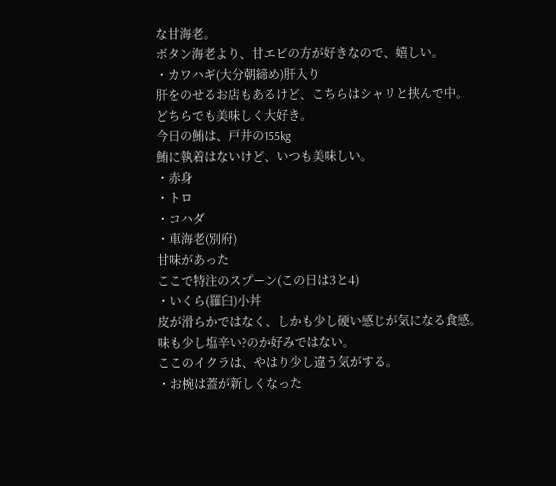な甘海老。
ボタン海老より、甘エビの方が好きなので、嬉しい。
・カワハギ(大分朝締め)肝入り
肝をのせるお店もあるけど、こちらはシャリと挟んで中。
どちらでも美味しく大好き。
今日の鮪は、戸井の155kg
鮪に執着はないけど、いつも美味しい。
・赤身
・トロ
・コハダ
・車海老(別府)
甘味があった
ここで特注のスプーン(この日は3と4)
・いくら(羅臼)小丼
皮が滑らかではなく、しかも少し硬い感じが気になる食感。
味も少し塩辛い?のか好みではない。
ここのイクラは、やはり少し違う気がする。
・お椀は蓋が新しくなった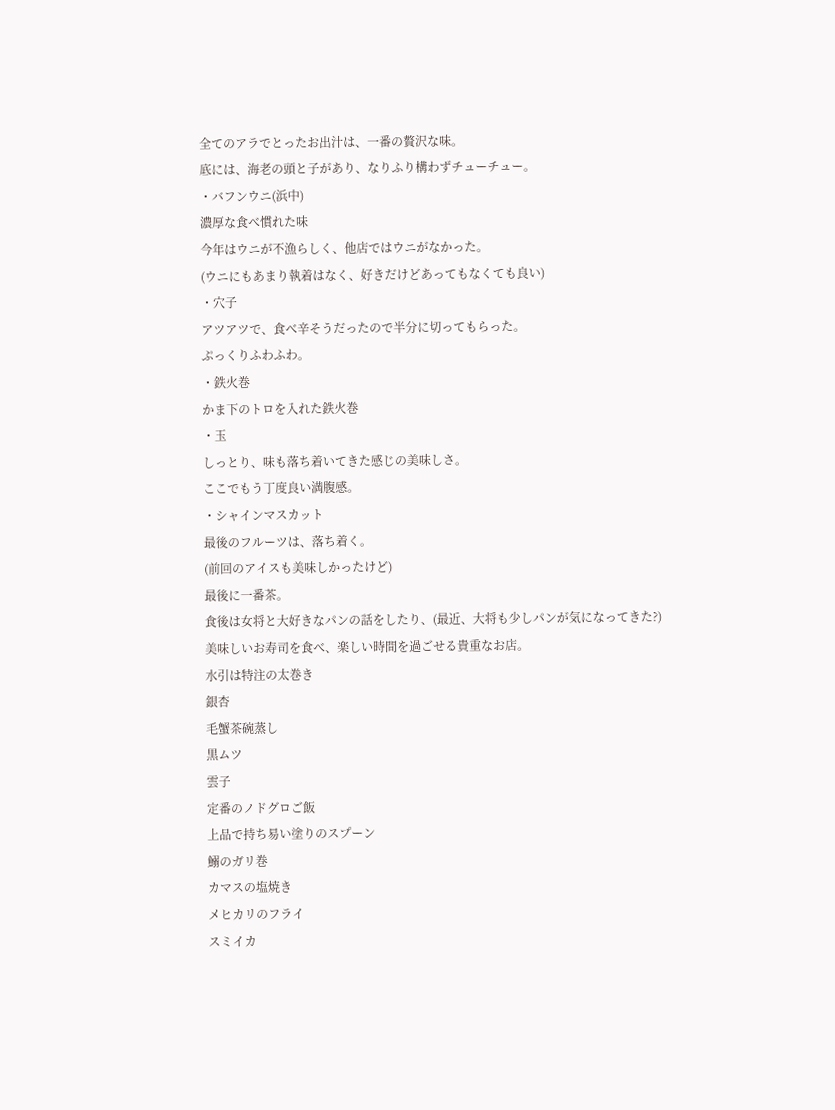全てのアラでとったお出汁は、一番の贅沢な味。
底には、海老の頭と子があり、なりふり構わずチューチュー。
・バフンウニ(浜中)
濃厚な食べ慣れた味
今年はウニが不漁らしく、他店ではウニがなかった。
(ウニにもあまり執着はなく、好きだけどあってもなくても良い)
・穴子
アツアツで、食べ辛そうだったので半分に切ってもらった。
ぷっくりふわふわ。
・鉄火巻
かま下のトロを入れた鉄火巻
・玉
しっとり、味も落ち着いてきた感じの美味しさ。
ここでもう丁度良い満腹感。
・シャインマスカット
最後のフルーツは、落ち着く。
(前回のアイスも美味しかったけど)
最後に一番茶。
食後は女将と大好きなパンの話をしたり、(最近、大将も少しパンが気になってきた?)
美味しいお寿司を食べ、楽しい時間を過ごせる貴重なお店。
水引は特注の太巻き
銀杏
毛蟹茶碗蒸し
黒ムツ
雲子
定番のノドグロご飯
上品で持ち易い塗りのスプーン
鰯のガリ巻
カマスの塩焼き
メヒカリのフライ
スミイカ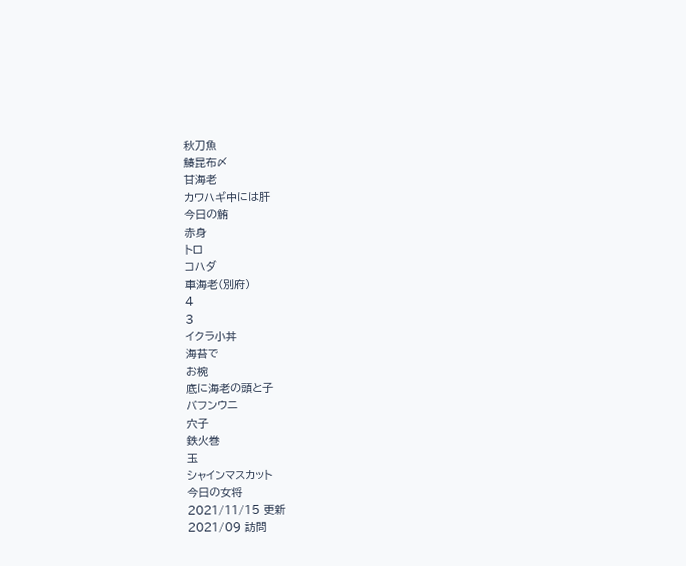秋刀魚
鰆昆布〆
甘海老
カワハギ中には肝
今日の鮪
赤身
トロ
コハダ
車海老(別府)
4
3
イクラ小丼
海苔で
お椀
底に海老の頭と子
バフンウニ
穴子
鉄火巻
玉
シャインマスカット
今日の女将
2021/11/15 更新
2021/09 訪問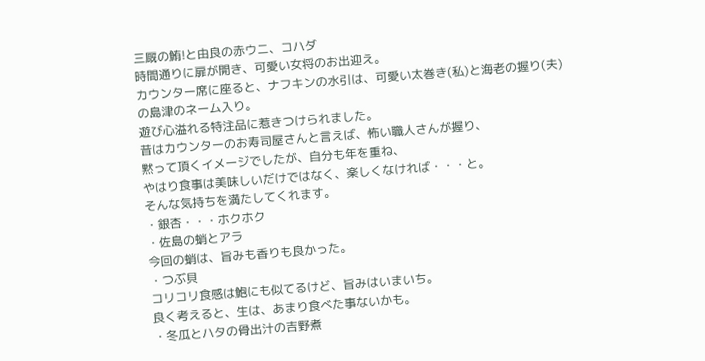三厩の鮪!と由良の赤ウニ、コハダ
時間通りに扉が開き、可愛い女将のお出迎え。
カウンター席に座ると、ナフキンの水引は、可愛い太巻き(私)と海老の握り(夫)
の島津のネーム入り。
遊び心溢れる特注品に惹きつけられました。
昔はカウンターのお寿司屋さんと言えば、怖い職人さんが握り、
黙って頂くイメージでしたが、自分も年を重ね、
やはり食事は美味しいだけではなく、楽しくなければ・・・と。
そんな気持ちを満たしてくれます。
・銀杏・・・ホクホク
・佐島の蛸とアラ
今回の蛸は、旨みも香りも良かった。
・つぶ貝
コリコリ食感は鮑にも似てるけど、旨みはいまいち。
良く考えると、生は、あまり食べた事ないかも。
・冬瓜とハタの骨出汁の吉野煮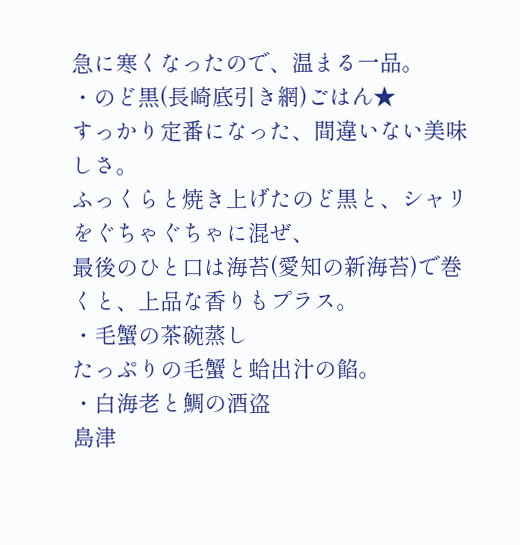急に寒くなったので、温まる一品。
・のど黒(長崎底引き網)ごはん★
すっかり定番になった、間違いない美味しさ。
ふっくらと焼き上げたのど黒と、シャリをぐちゃぐちゃに混ぜ、
最後のひと口は海苔(愛知の新海苔)で巻くと、上品な香りもプラス。
・毛蟹の茶碗蒸し
たっぷりの毛蟹と蛤出汁の餡。
・白海老と鯛の酒盗
島津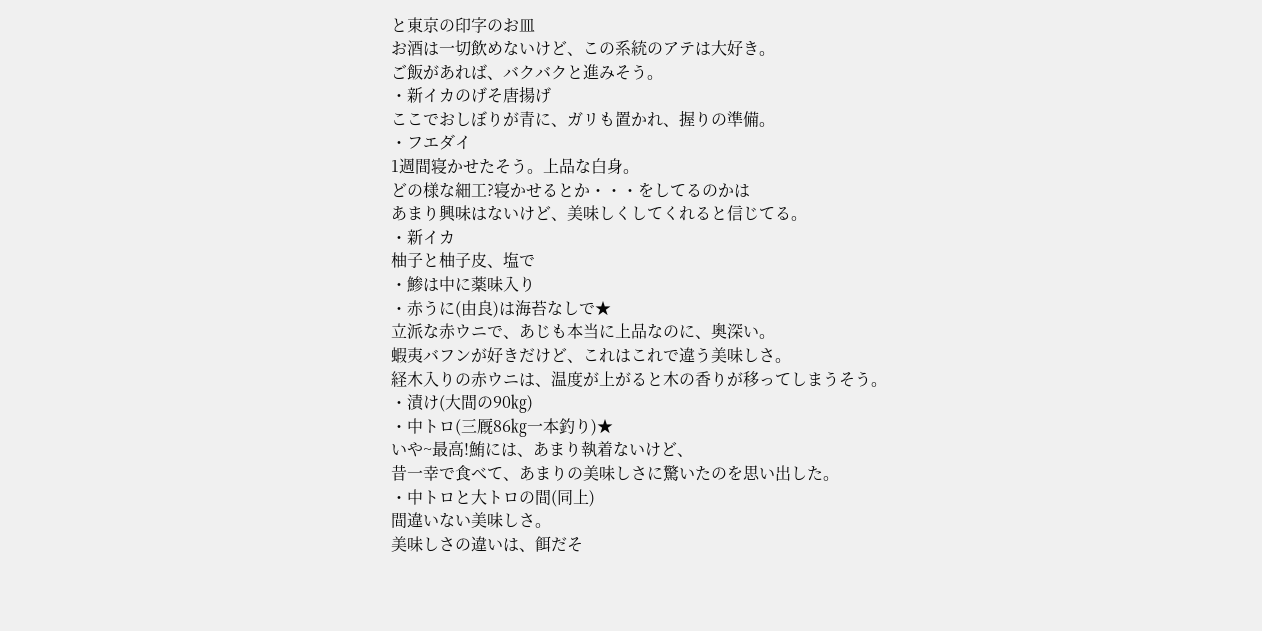と東京の印字のお皿
お酒は一切飲めないけど、この系統のアテは大好き。
ご飯があれば、バクバクと進みそう。
・新イカのげそ唐揚げ
ここでおしぼりが青に、ガリも置かれ、握りの準備。
・フエダイ
1週間寝かせたそう。上品な白身。
どの様な細工?寝かせるとか・・・をしてるのかは
あまり興味はないけど、美味しくしてくれると信じてる。
・新イカ
柚子と柚子皮、塩で
・鯵は中に薬味入り
・赤うに(由良)は海苔なしで★
立派な赤ウニで、あじも本当に上品なのに、奥深い。
蝦夷バフンが好きだけど、これはこれで違う美味しさ。
経木入りの赤ウニは、温度が上がると木の香りが移ってしまうそう。
・漬け(大間の90㎏)
・中トロ(三厩86㎏一本釣り)★
いや~最高!鮪には、あまり執着ないけど、
昔一幸で食べて、あまりの美味しさに驚いたのを思い出した。
・中トロと大トロの間(同上)
間違いない美味しさ。
美味しさの違いは、餌だそ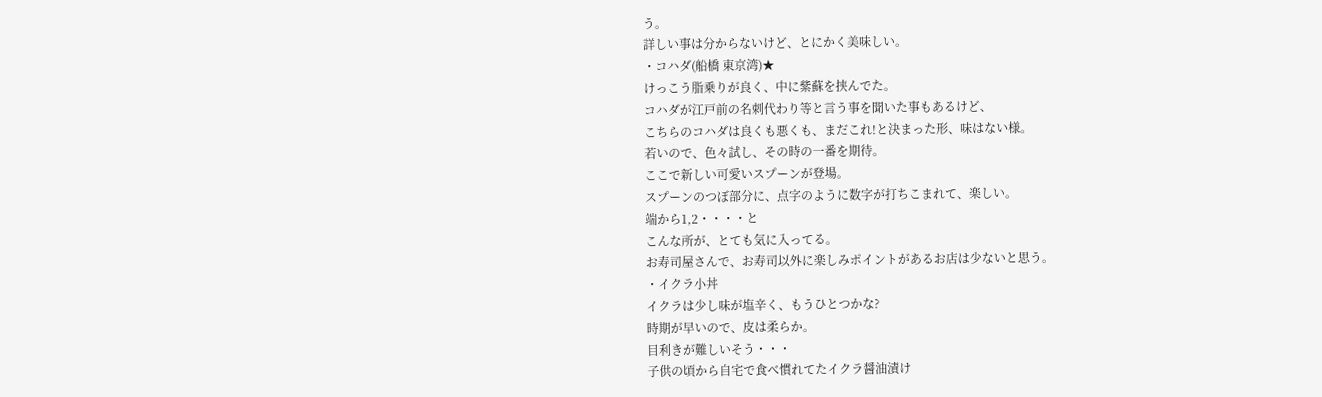う。
詳しい事は分からないけど、とにかく美味しい。
・コハダ(船橋 東京湾)★
けっこう脂乗りが良く、中に紫蘇を挟んでた。
コハダが江戸前の名刺代わり等と言う事を聞いた事もあるけど、
こちらのコハダは良くも悪くも、まだこれ!と決まった形、味はない様。
若いので、色々試し、その時の一番を期待。
ここで新しい可愛いスプーンが登場。
スプーンのつぼ部分に、点字のように数字が打ちこまれて、楽しい。
端から1,2・・・・と
こんな所が、とても気に入ってる。
お寿司屋さんで、お寿司以外に楽しみポイントがあるお店は少ないと思う。
・イクラ小丼
イクラは少し味が塩辛く、もうひとつかな?
時期が早いので、皮は柔らか。
目利きが難しいそう・・・
子供の頃から自宅で食べ慣れてたイクラ醤油漬け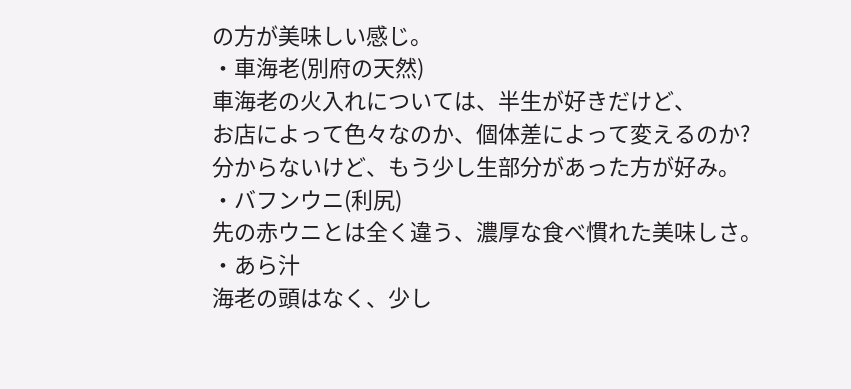の方が美味しい感じ。
・車海老(別府の天然)
車海老の火入れについては、半生が好きだけど、
お店によって色々なのか、個体差によって変えるのか?
分からないけど、もう少し生部分があった方が好み。
・バフンウニ(利尻)
先の赤ウニとは全く違う、濃厚な食べ慣れた美味しさ。
・あら汁
海老の頭はなく、少し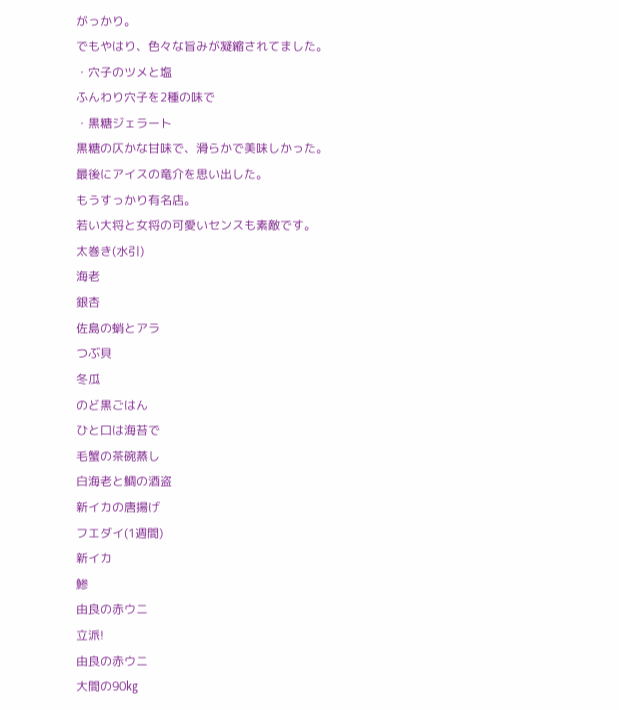がっかり。
でもやはり、色々な旨みが凝縮されてました。
・穴子のツメと塩
ふんわり穴子を2種の味で
・黒糖ジェラート
黒糖の仄かな甘味で、滑らかで美味しかった。
最後にアイスの竜介を思い出した。
もうすっかり有名店。
若い大将と女将の可愛いセンスも素敵です。
太巻き(水引)
海老
銀杏
佐島の蛸とアラ
つぶ貝
冬瓜
のど黒ごはん
ひと口は海苔で
毛蟹の茶碗蒸し
白海老と鯛の酒盗
新イカの唐揚げ
フエダイ(1週間)
新イカ
鯵
由良の赤ウニ
立派!
由良の赤ウニ
大間の90㎏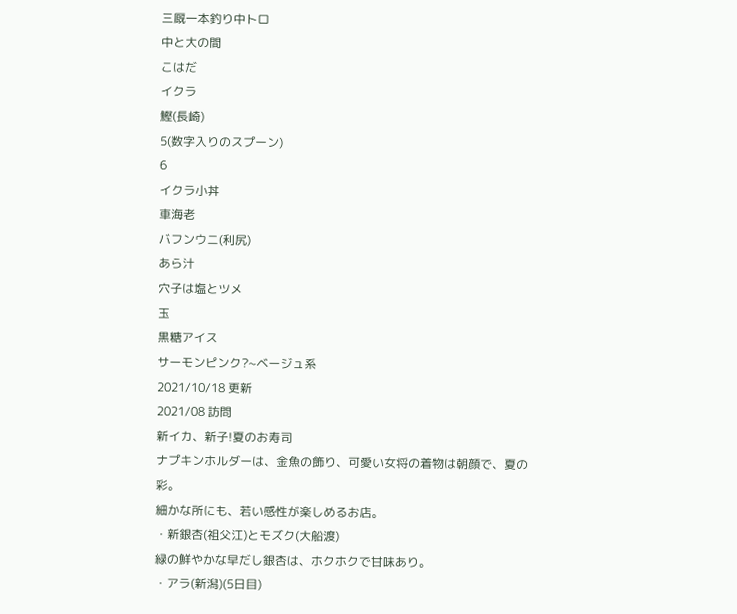三厩一本釣り中トロ
中と大の間
こはだ
イクラ
鰹(長崎)
5(数字入りのスプーン)
6
イクラ小丼
車海老
バフンウニ(利尻)
あら汁
穴子は塩とツメ
玉
黒糖アイス
サーモンピンク?~ベージュ系
2021/10/18 更新
2021/08 訪問
新イカ、新子!夏のお寿司
ナプキンホルダーは、金魚の飾り、可愛い女将の着物は朝顔で、夏の彩。
細かな所にも、若い感性が楽しめるお店。
・新銀杏(祖父江)とモズク(大船渡)
緑の鮮やかな早だし銀杏は、ホクホクで甘味あり。
・アラ(新潟)(5日目)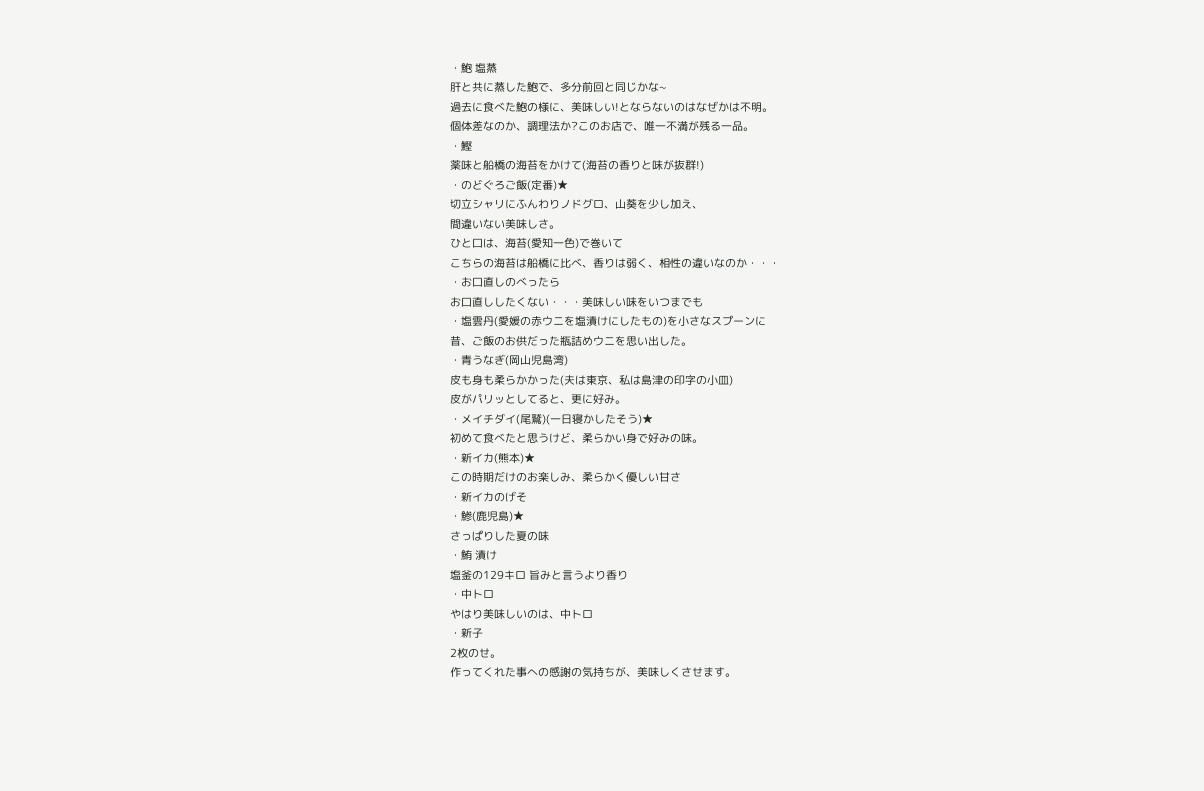・鮑 塩蒸
肝と共に蒸した鮑で、多分前回と同じかな~
過去に食べた鮑の様に、美味しい!とならないのはなぜかは不明。
個体差なのか、調理法か?このお店で、唯一不満が残る一品。
・鰹
薬味と船橋の海苔をかけて(海苔の香りと味が抜群!)
・のどぐろご飯(定番)★
切立シャリにふんわりノドグロ、山葵を少し加え、
間違いない美味しさ。
ひと口は、海苔(愛知一色)で巻いて
こちらの海苔は船橋に比べ、香りは弱く、相性の違いなのか・・・
・お口直しのべったら
お口直ししたくない・・・美味しい味をいつまでも
・塩雲丹(愛媛の赤ウニを塩漬けにしたもの)を小さなスプーンに
昔、ご飯のお供だった瓶詰めウニを思い出した。
・青うなぎ(岡山児島湾)
皮も身も柔らかかった(夫は東京、私は島津の印字の小皿)
皮がパリッとしてると、更に好み。
・メイチダイ(尾鷲)(一日寝かしたそう)★
初めて食べたと思うけど、柔らかい身で好みの味。
・新イカ(熊本)★
この時期だけのお楽しみ、柔らかく優しい甘さ
・新イカのげそ
・鯵(鹿児島)★
さっぱりした夏の味
・鮪 漬け
塩釜の129キロ 旨みと言うより香り
・中トロ
やはり美味しいのは、中トロ
・新子
2枚のせ。
作ってくれた事への感謝の気持ちが、美味しくさせます。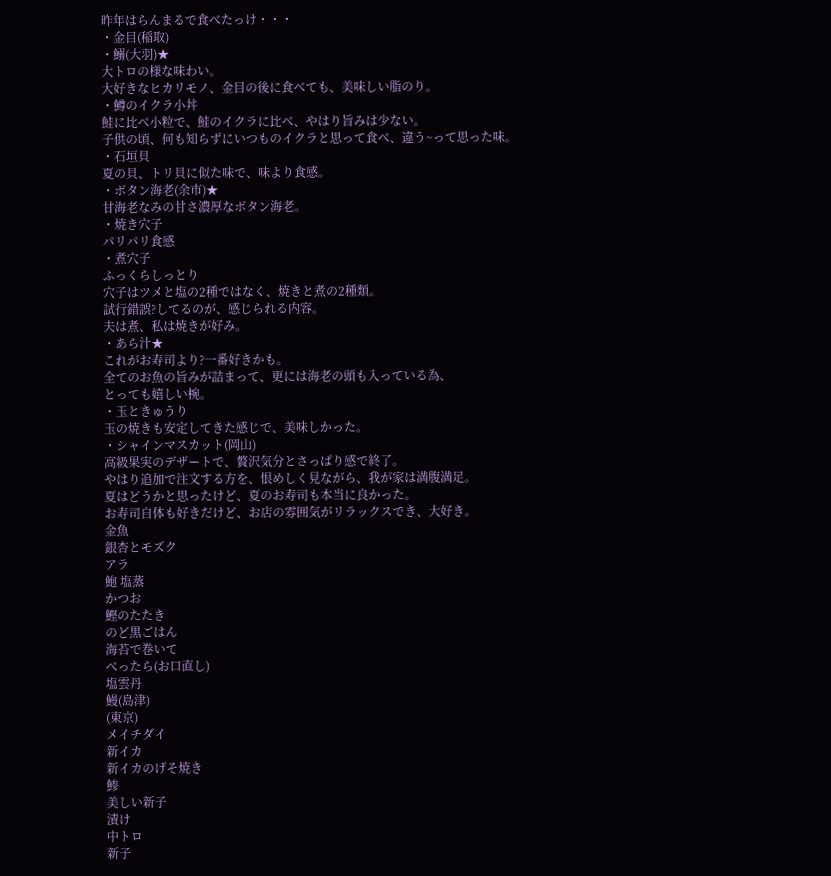昨年はらんまるで食べたっけ・・・
・金目(稲取)
・鰯(大羽)★
大トロの様な味わい。
大好きなヒカリモノ、金目の後に食べても、美味しい脂のり。
・鱒のイクラ小丼
鮭に比べ小粒で、鮭のイクラに比べ、やはり旨みは少ない。
子供の頃、何も知らずにいつものイクラと思って食べ、違う~って思った味。
・石垣貝
夏の貝、トリ貝に似た味で、味より食感。
・ボタン海老(余市)★
甘海老なみの甘さ濃厚なボタン海老。
・焼き穴子
パリパリ食感
・煮穴子
ふっくらしっとり
穴子はツメと塩の2種ではなく、焼きと煮の2種類。
試行錯誤?してるのが、感じられる内容。
夫は煮、私は焼きが好み。
・あら汁★
これがお寿司より?一番好きかも。
全てのお魚の旨みが詰まって、更には海老の頭も入っている為、
とっても嬉しい椀。
・玉ときゅうり
玉の焼きも安定してきた感じで、美味しかった。
・シャインマスカット(岡山)
高級果実のデザートで、贅沢気分とさっぱり感で終了。
やはり追加で注文する方を、恨めしく見ながら、我が家は満腹満足。
夏はどうかと思ったけど、夏のお寿司も本当に良かった。
お寿司自体も好きだけど、お店の雰囲気がリラックスでき、大好き。
金魚
銀杏とモズク
アラ
鮑 塩蒸
かつお
鰹のたたき
のど黒ごはん
海苔で巻いて
べったら(お口直し)
塩雲丹
鰻(島津)
(東京)
メイチダイ
新イカ
新イカのげそ焼き
鯵
美しい新子
漬け
中トロ
新子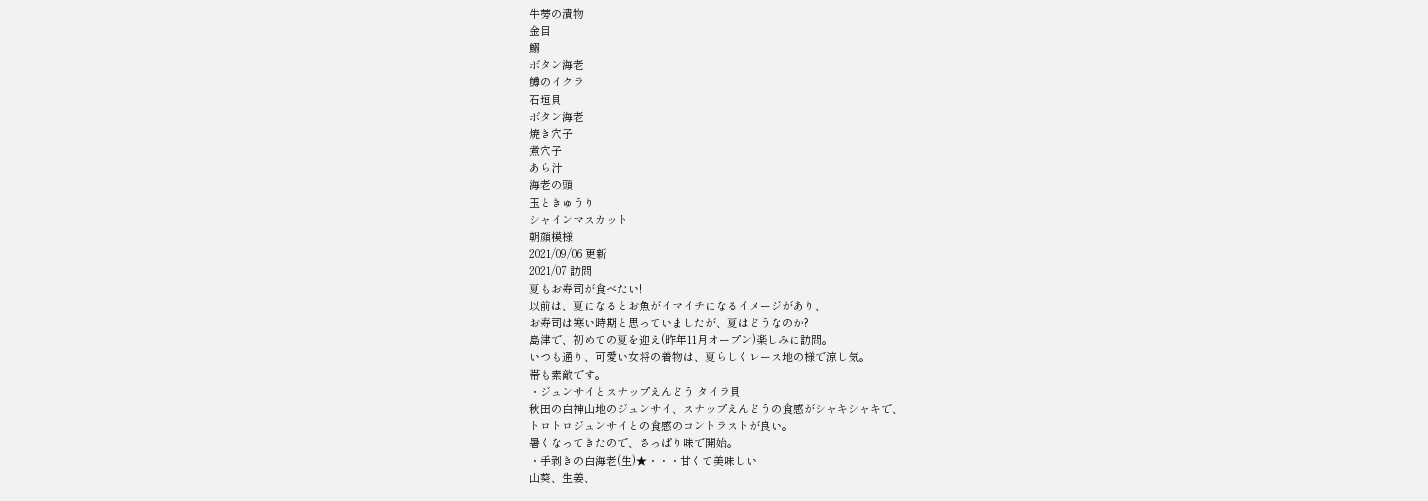牛蒡の漬物
金目
鰯
ボタン海老
鱒のイクラ
石垣貝
ボタン海老
焼き穴子
煮穴子
あら汁
海老の頭
玉ときゅうり
シャインマスカット
朝顔模様
2021/09/06 更新
2021/07 訪問
夏もお寿司が食べたい!
以前は、夏になるとお魚がイマイチになるイメージがあり、
お寿司は寒い時期と思っていましたが、夏はどうなのか?
島津で、初めての夏を迎え(昨年11月オープン)楽しみに訪問。
いつも通り、可愛い女将の着物は、夏らしくレース地の様で涼し気。
帯も素敵です。
・ジュンサイとスナップえんどう タイラ貝
秋田の白神山地のジュンサイ、スナップえんどうの食感がシャキシャキで、
トロトロジュンサイとの食感のコントラストが良い。
暑くなってきたので、さっぱり味で開始。
・手剥きの白海老(生)★・・・甘くて美味しい
山葵、生姜、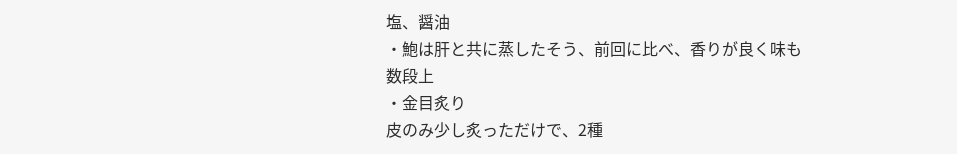塩、醤油
・鮑は肝と共に蒸したそう、前回に比べ、香りが良く味も数段上
・金目炙り
皮のみ少し炙っただけで、2種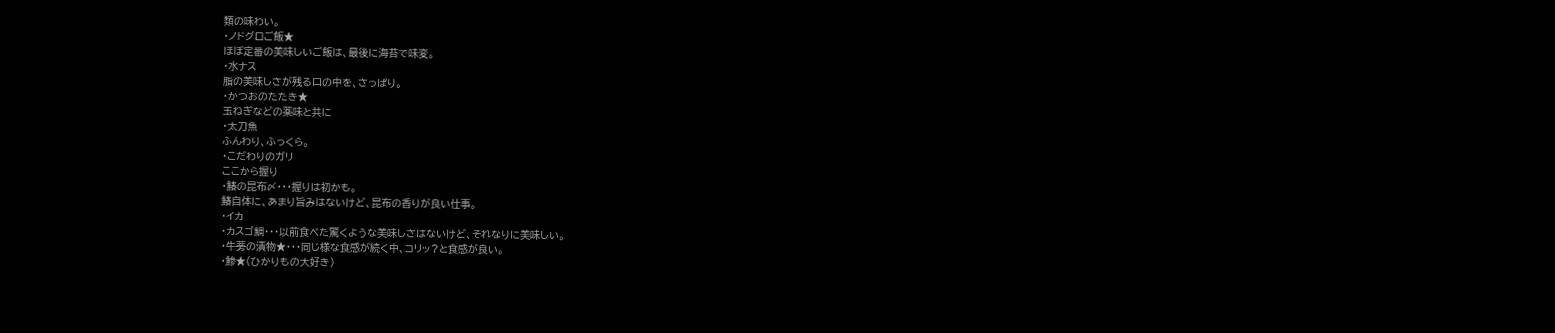類の味わい。
・ノドグロご飯★
ほぼ定番の美味しいご飯は、最後に海苔で味変。
・水ナス
脂の美味しさが残る口の中を、さっぱり。
・かつおのたたき★
玉ねぎなどの薬味と共に
・太刀魚
ふんわり、ふっくら。
・こだわりのガリ
ここから握り
・鰆の昆布〆・・・握りは初かも。
鰆自体に、あまり旨みはないけど、昆布の香りが良い仕事。
・イカ
・カスゴ鯛・・・以前食べた驚くような美味しさはないけど、それなりに美味しい。
・牛蒡の漬物★・・・同じ様な食感が続く中、コリッ?と食感が良い。
・鯵★(ひかりもの大好き)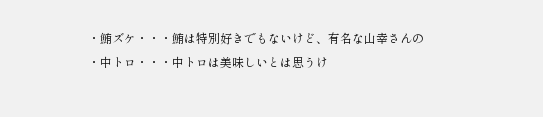・鮪ズケ・・・鮪は特別好きでもないけど、有名な山幸さんの
・中トロ・・・中トロは美味しいとは思うけ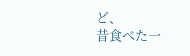ど、
昔食べた一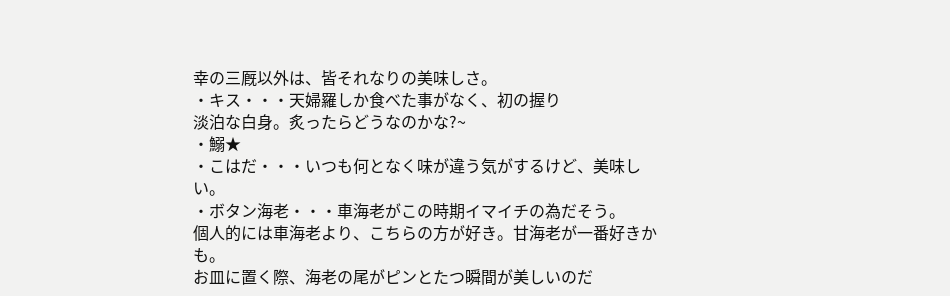幸の三厩以外は、皆それなりの美味しさ。
・キス・・・天婦羅しか食べた事がなく、初の握り
淡泊な白身。炙ったらどうなのかな?~
・鰯★
・こはだ・・・いつも何となく味が違う気がするけど、美味しい。
・ボタン海老・・・車海老がこの時期イマイチの為だそう。
個人的には車海老より、こちらの方が好き。甘海老が一番好きかも。
お皿に置く際、海老の尾がピンとたつ瞬間が美しいのだ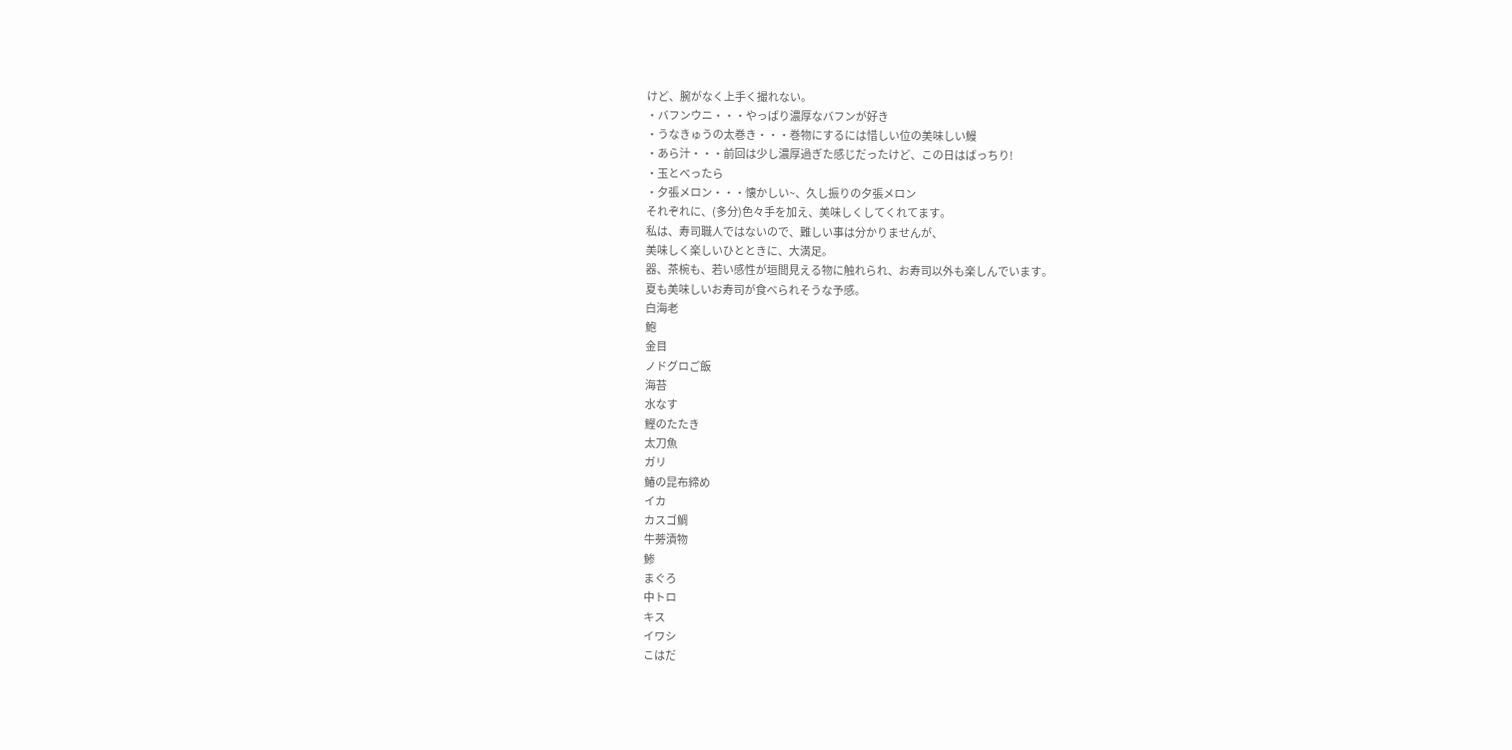けど、腕がなく上手く撮れない。
・バフンウニ・・・やっぱり濃厚なバフンが好き
・うなきゅうの太巻き・・・巻物にするには惜しい位の美味しい鰻
・あら汁・・・前回は少し濃厚過ぎた感じだったけど、この日はばっちり!
・玉とべったら
・夕張メロン・・・懐かしい~、久し振りの夕張メロン
それぞれに、(多分)色々手を加え、美味しくしてくれてます。
私は、寿司職人ではないので、難しい事は分かりませんが、
美味しく楽しいひとときに、大満足。
器、茶椀も、若い感性が垣間見える物に触れられ、お寿司以外も楽しんでいます。
夏も美味しいお寿司が食べられそうな予感。
白海老
鮑
金目
ノドグロご飯
海苔
水なす
鰹のたたき
太刀魚
ガリ
鰆の昆布締め
イカ
カスゴ鯛
牛蒡漬物
鯵
まぐろ
中トロ
キス
イワシ
こはだ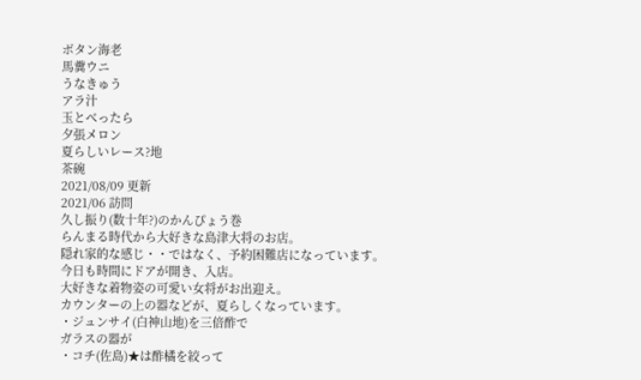ボタン海老
馬糞ウニ
うなきゅう
アラ汁
玉とべったら
夕張メロン
夏らしいレース?地
茶碗
2021/08/09 更新
2021/06 訪問
久し振り(数十年?)のかんぴょう巻
らんまる時代から大好きな島津大将のお店。
隠れ家的な感じ・・ではなく、予約困難店になっています。
今日も時間にドアが開き、入店。
大好きな着物姿の可愛い女将がお出迎え。
カウンターの上の器などが、夏らしくなっています。
・ジュンサイ(白神山地)を三倍酢で
ガラスの器が
・コチ(佐島)★は酢橘を絞って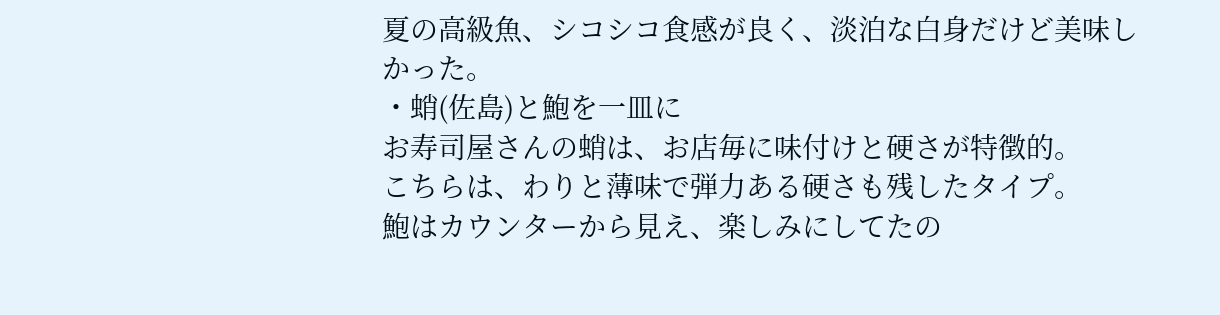夏の高級魚、シコシコ食感が良く、淡泊な白身だけど美味しかった。
・蛸(佐島)と鮑を一皿に
お寿司屋さんの蛸は、お店毎に味付けと硬さが特徴的。
こちらは、わりと薄味で弾力ある硬さも残したタイプ。
鮑はカウンターから見え、楽しみにしてたの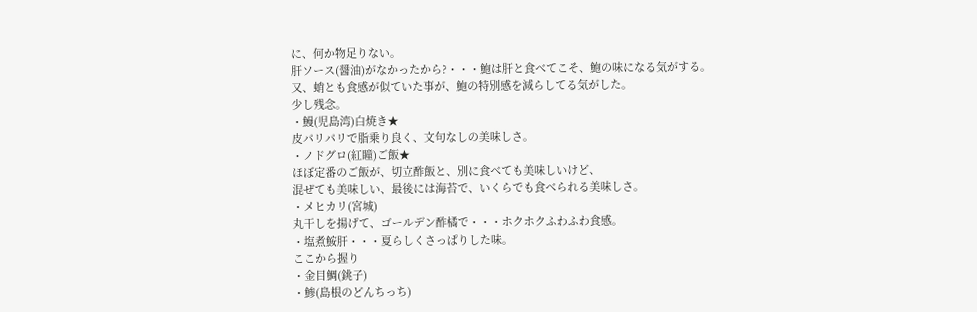に、何か物足りない。
肝ソース(醤油)がなかったから?・・・鮑は肝と食べてこそ、鮑の味になる気がする。
又、蛸とも食感が似ていた事が、鮑の特別感を減らしてる気がした。
少し残念。
・鰻(児島湾)白焼き★
皮パリパリで脂乗り良く、文句なしの美味しさ。
・ノドグロ(紅瞳)ご飯★
ほぼ定番のご飯が、切立酢飯と、別に食べても美味しいけど、
混ぜても美味しい、最後には海苔で、いくらでも食べられる美味しさ。
・メヒカリ(宮城)
丸干しを揚げて、ゴールデン酢橘で・・・ホクホクふわふわ食感。
・塩煮鮟肝・・・夏らしくさっぱりした味。
ここから握り
・金目鯛(銚子)
・鯵(島根のどんちっち)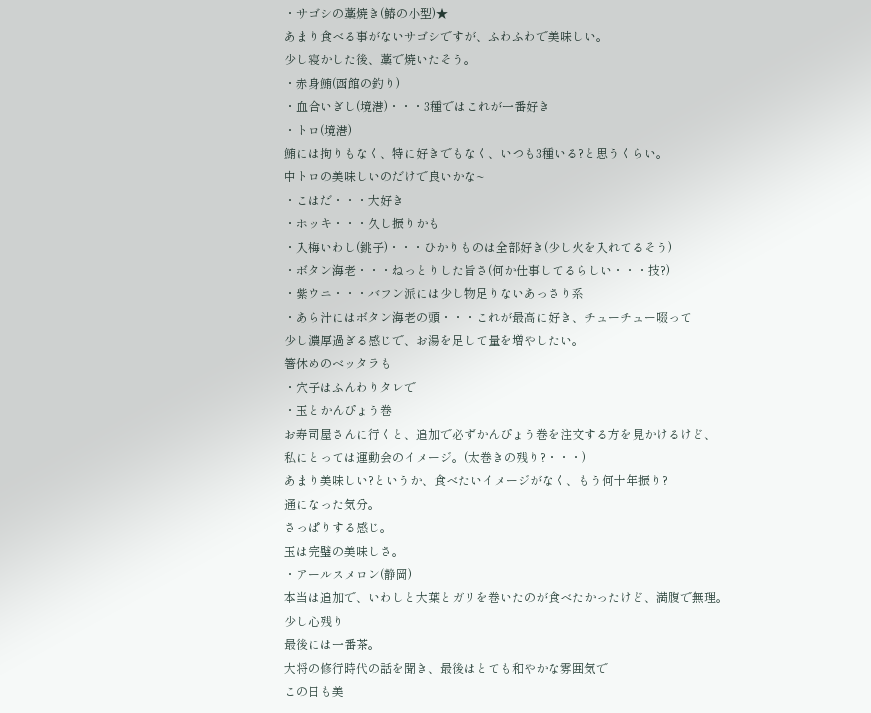・サゴシの藁焼き(鰆の小型)★
あまり食べる事がないサゴシですが、ふわふわで美味しい。
少し寝かした後、藁で焼いたそう。
・赤身鮪(函館の釣り)
・血合いぎし(境港)・・・3種ではこれが一番好き
・トロ(境港)
鮪には拘りもなく、特に好きでもなく、いつも3種いる?と思うくらい。
中トロの美味しいのだけで良いかな~
・こはだ・・・大好き
・ホッキ・・・久し振りかも
・入梅いわし(銚子)・・・ひかりものは全部好き(少し火を入れてるそう)
・ボタン海老・・・ねっとりした旨さ(何か仕事してるらしい・・・技?)
・紫ウニ・・・バフン派には少し物足りないあっさり系
・あら汁にはボタン海老の頭・・・これが最高に好き、チューチュー啜って
少し濃厚過ぎる感じで、お湯を足して量を増やしたい。
箸休めのベッタラも
・穴子はふんわりタレで
・玉とかんぴょう巻
お寿司屋さんに行くと、追加で必ずかんぴょう巻を注文する方を見かけるけど、
私にとっては運動会のイメージ。(太巻きの残り?・・・)
あまり美味しい?というか、食べたいイメージがなく、もう何十年振り?
通になった気分。
さっぱりする感じ。
玉は完璧の美味しさ。
・アールスメロン(静岡)
本当は追加で、いわしと大葉とガリを巻いたのが食べたかったけど、満腹で無理。
少し心残り
最後には一番茶。
大将の修行時代の話を聞き、最後はとても和やかな雰囲気で
この日も美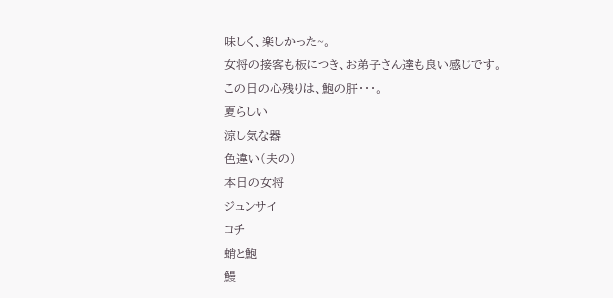味しく、楽しかった~。
女将の接客も板につき、お弟子さん達も良い感じです。
この日の心残りは、鮑の肝・・・。
夏らしい
涼し気な器
色違い(夫の)
本日の女将
ジュンサイ
コチ
蛸と鮑
鰻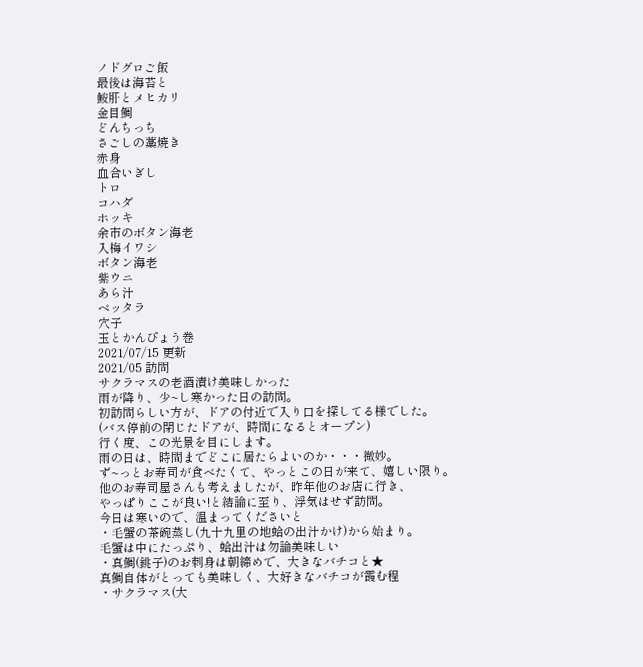ノドグロご飯
最後は海苔と
鮟肝とメヒカリ
金目鯛
どんちっち
さごしの藁焼き
赤身
血合いぎし
トロ
コハダ
ホッキ
余市のボタン海老
入梅イワシ
ボタン海老
紫ウニ
あら汁
ベッタラ
穴子
玉とかんぴょう巻
2021/07/15 更新
2021/05 訪問
サクラマスの老酒漬け美味しかった
雨が降り、少~し寒かった日の訪問。
初訪問らしい方が、ドアの付近で入り口を探してる様でした。
(バス停前の閉じたドアが、時間になるとオープン)
行く度、この光景を目にします。
雨の日は、時間までどこに居たらよいのか・・・微妙。
ず~っとお寿司が食べたくて、やっとこの日が来て、嬉しい限り。
他のお寿司屋さんも考えましたが、昨年他のお店に行き、
やっぱりここが良い!と結論に至り、浮気はせず訪問。
今日は寒いので、温まってくださいと
・毛蟹の茶碗蒸し(九十九里の地蛤の出汁かけ)から始まり。
毛蟹は中にたっぷり、蛤出汁は勿論美味しい
・真鯛(銚子)のお刺身は朝締めで、大きなバチコと★
真鯛自体がとっても美味しく、大好きなバチコが霞む程
・サクラマス(大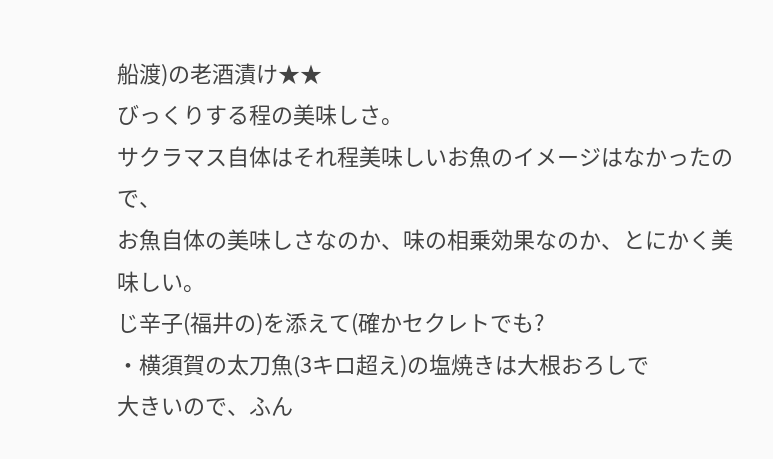船渡)の老酒漬け★★
びっくりする程の美味しさ。
サクラマス自体はそれ程美味しいお魚のイメージはなかったので、
お魚自体の美味しさなのか、味の相乗効果なのか、とにかく美味しい。
じ辛子(福井の)を添えて(確かセクレトでも?
・横須賀の太刀魚(3キロ超え)の塩焼きは大根おろしで
大きいので、ふん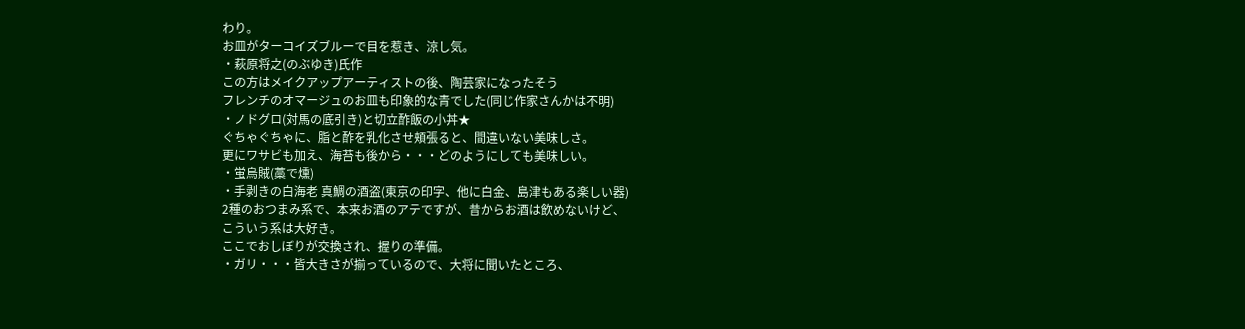わり。
お皿がターコイズブルーで目を惹き、涼し気。
・萩原将之(のぶゆき)氏作
この方はメイクアップアーティストの後、陶芸家になったそう
フレンチのオマージュのお皿も印象的な青でした(同じ作家さんかは不明)
・ノドグロ(対馬の底引き)と切立酢飯の小丼★
ぐちゃぐちゃに、脂と酢を乳化させ頬張ると、間違いない美味しさ。
更にワサビも加え、海苔も後から・・・どのようにしても美味しい。
・蛍烏賊(藁で燻)
・手剥きの白海老 真鯛の酒盗(東京の印字、他に白金、島津もある楽しい器)
2種のおつまみ系で、本来お酒のアテですが、昔からお酒は飲めないけど、
こういう系は大好き。
ここでおしぼりが交換され、握りの準備。
・ガリ・・・皆大きさが揃っているので、大将に聞いたところ、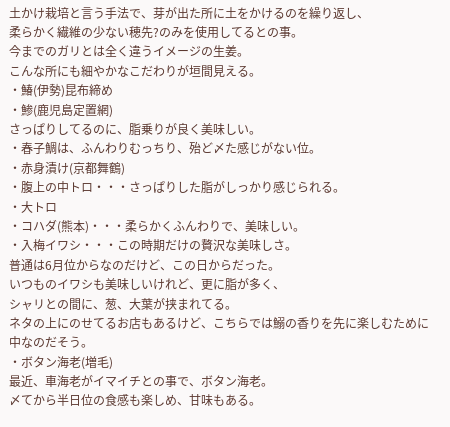土かけ栽培と言う手法で、芽が出た所に土をかけるのを繰り返し、
柔らかく繊維の少ない穂先?のみを使用してるとの事。
今までのガリとは全く違うイメージの生姜。
こんな所にも細やかなこだわりが垣間見える。
・鰆(伊勢)昆布締め
・鯵(鹿児島定置網)
さっぱりしてるのに、脂乗りが良く美味しい。
・春子鯛は、ふんわりむっちり、殆ど〆た感じがない位。
・赤身漬け(京都舞鶴)
・腹上の中トロ・・・さっぱりした脂がしっかり感じられる。
・大トロ
・コハダ(熊本)・・・柔らかくふんわりで、美味しい。
・入梅イワシ・・・この時期だけの贅沢な美味しさ。
普通は6月位からなのだけど、この日からだった。
いつものイワシも美味しいけれど、更に脂が多く、
シャリとの間に、葱、大葉が挟まれてる。
ネタの上にのせてるお店もあるけど、こちらでは鰯の香りを先に楽しむために中なのだそう。
・ボタン海老(増毛)
最近、車海老がイマイチとの事で、ボタン海老。
〆てから半日位の食感も楽しめ、甘味もある。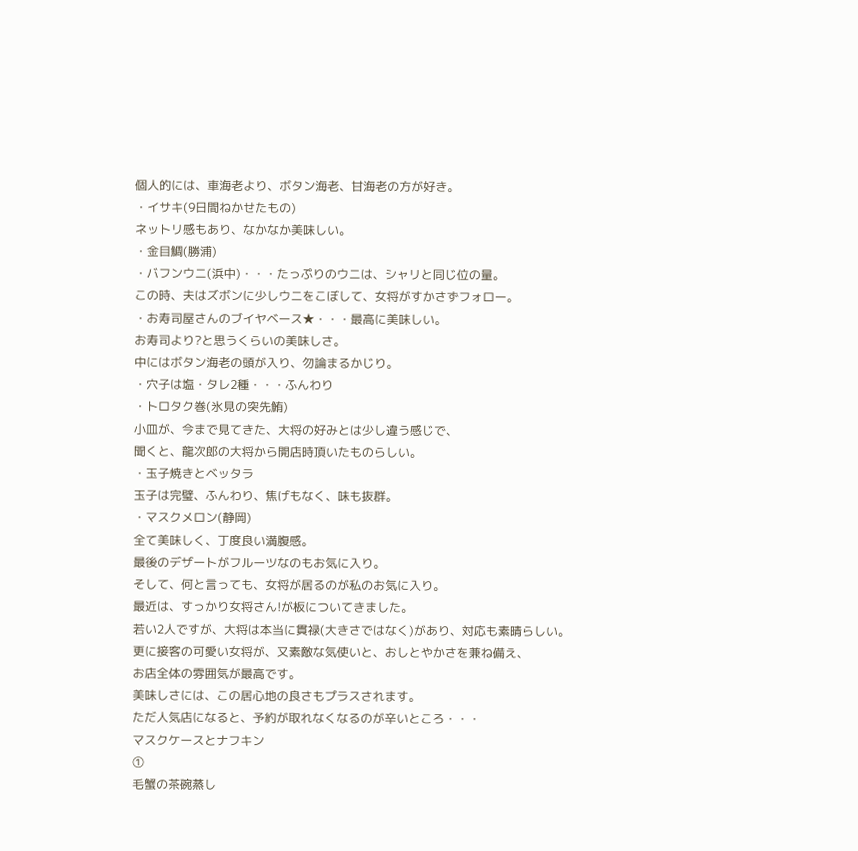個人的には、車海老より、ボタン海老、甘海老の方が好き。
・イサキ(9日間ねかせたもの)
ネットリ感もあり、なかなか美味しい。
・金目鯛(勝浦)
・バフンウニ(浜中)・・・たっぷりのウニは、シャリと同じ位の量。
この時、夫はズボンに少しウニをこぼして、女将がすかさずフォロー。
・お寿司屋さんのブイヤベース★・・・最高に美味しい。
お寿司より?と思うくらいの美味しさ。
中にはボタン海老の頭が入り、勿論まるかじり。
・穴子は塩・タレ2種・・・ふんわり
・トロタク巻(氷見の突先鮪)
小皿が、今まで見てきた、大将の好みとは少し違う感じで、
聞くと、龍次郎の大将から開店時頂いたものらしい。
・玉子焼きとベッタラ
玉子は完璧、ふんわり、焦げもなく、味も抜群。
・マスクメロン(静岡)
全て美味しく、丁度良い満腹感。
最後のデザートがフルーツなのもお気に入り。
そして、何と言っても、女将が居るのが私のお気に入り。
最近は、すっかり女将さん!が板についてきました。
若い2人ですが、大将は本当に貫禄(大きさではなく)があり、対応も素晴らしい。
更に接客の可愛い女将が、又素敵な気使いと、おしとやかさを兼ね備え、
お店全体の雰囲気が最高です。
美味しさには、この居心地の良さもプラスされます。
ただ人気店になると、予約が取れなくなるのが辛いところ・・・
マスクケースとナフキン
①
毛蟹の茶碗蒸し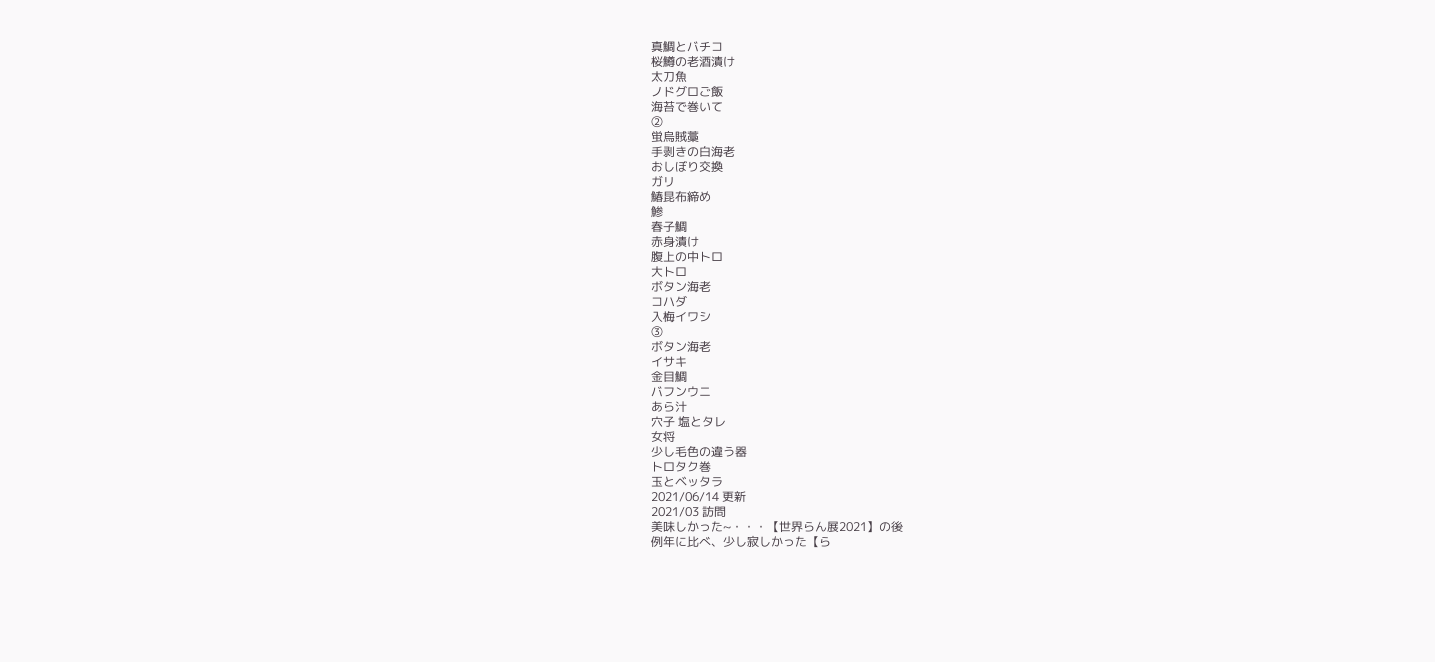真鯛とバチコ
桜鱒の老酒漬け
太刀魚
ノドグロご飯
海苔で巻いて
②
蛍烏賊藁
手剥きの白海老
おしぼり交換
ガリ
鰆昆布締め
鯵
春子鯛
赤身漬け
腹上の中トロ
大トロ
ボタン海老
コハダ
入梅イワシ
③
ボタン海老
イサキ
金目鯛
バフンウニ
あら汁
穴子 塩とタレ
女将
少し毛色の違う器
トロタク巻
玉とベッタラ
2021/06/14 更新
2021/03 訪問
美味しかった~・・・【世界らん展2021】の後
例年に比べ、少し寂しかった【ら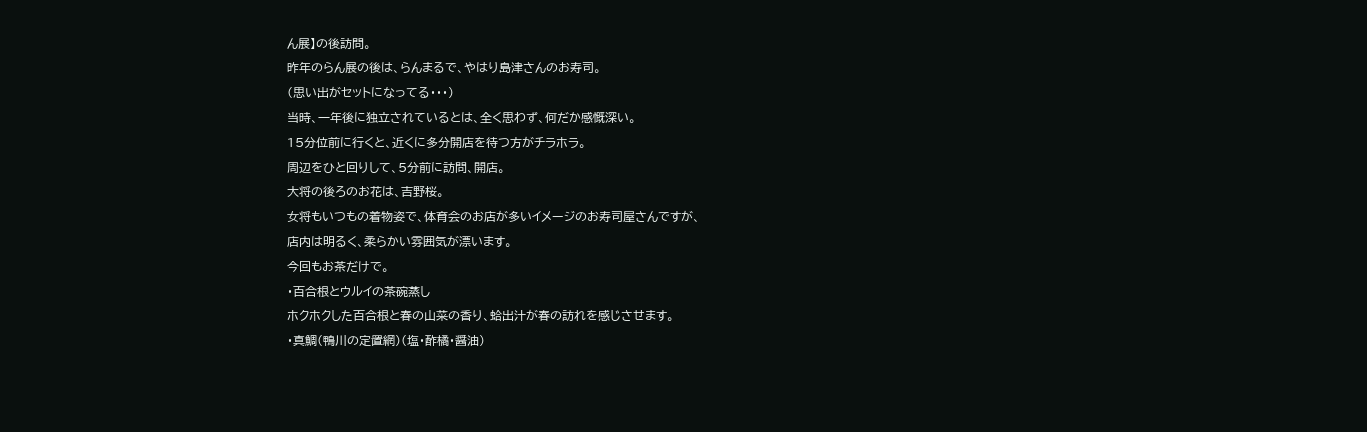ん展】の後訪問。
昨年のらん展の後は、らんまるで、やはり島津さんのお寿司。
(思い出がセットになってる・・・)
当時、一年後に独立されているとは、全く思わず、何だか感慨深い。
15分位前に行くと、近くに多分開店を待つ方がチラホラ。
周辺をひと回りして、5分前に訪問、開店。
大将の後ろのお花は、吉野桜。
女将もいつもの着物姿で、体育会のお店が多いイメージのお寿司屋さんですが、
店内は明るく、柔らかい雰囲気が漂います。
今回もお茶だけで。
・百合根とウルイの茶碗蒸し
ホクホクした百合根と春の山菜の香り、蛤出汁が春の訪れを感じさせます。
・真鯛(鴨川の定置網)(塩・酢橘・醤油)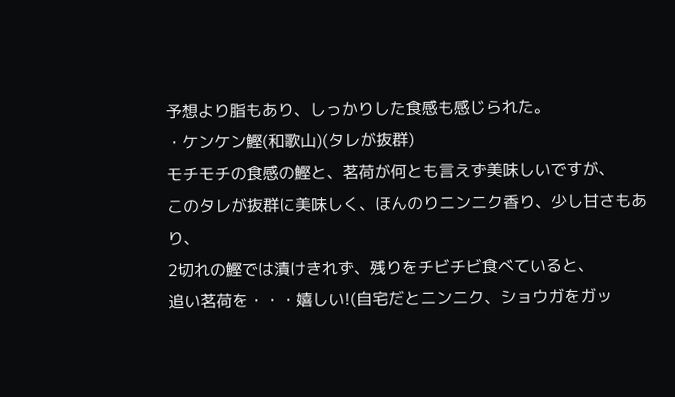予想より脂もあり、しっかりした食感も感じられた。
・ケンケン鰹(和歌山)(タレが抜群)
モチモチの食感の鰹と、茗荷が何とも言えず美味しいですが、
このタレが抜群に美味しく、ほんのりニンニク香り、少し甘さもあり、
2切れの鰹では漬けきれず、残りをチビチビ食べていると、
追い茗荷を・・・嬉しい!(自宅だとニンニク、ショウガをガッ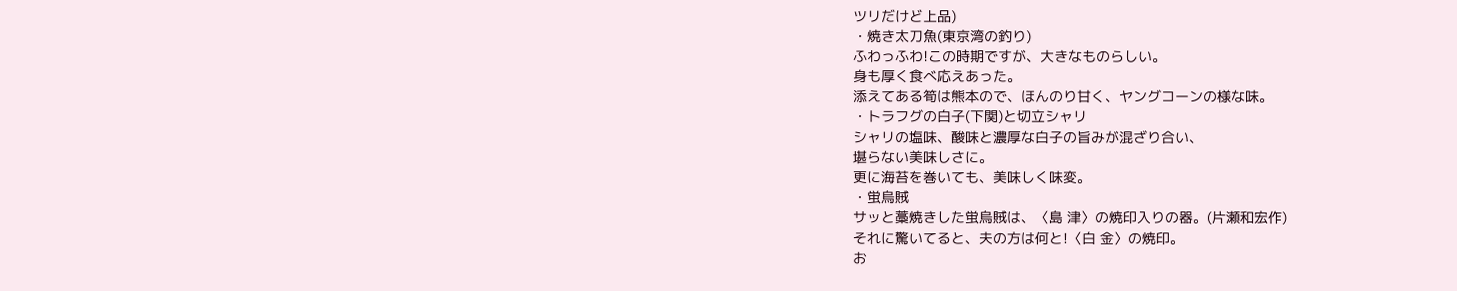ツリだけど上品)
・焼き太刀魚(東京湾の釣り)
ふわっふわ!この時期ですが、大きなものらしい。
身も厚く食べ応えあった。
添えてある筍は熊本ので、ほんのり甘く、ヤングコーンの様な味。
・トラフグの白子(下関)と切立シャリ
シャリの塩味、酸味と濃厚な白子の旨みが混ざり合い、
堪らない美味しさに。
更に海苔を巻いても、美味しく味変。
・蛍烏賊
サッと藁焼きした蛍烏賊は、〈島 津〉の焼印入りの器。(片瀬和宏作)
それに驚いてると、夫の方は何と!〈白 金〉の焼印。
お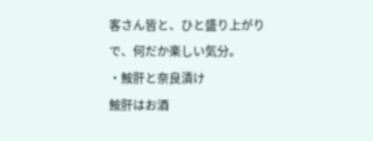客さん皆と、ひと盛り上がりで、何だか楽しい気分。
・鮟肝と奈良漬け
鮟肝はお酒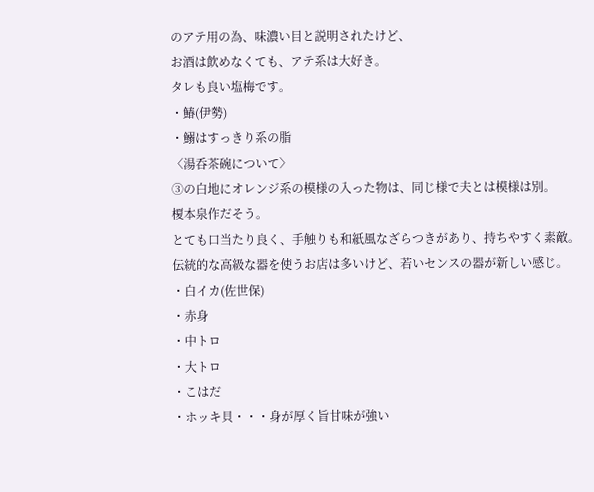のアテ用の為、味濃い目と説明されたけど、
お酒は飲めなくても、アテ系は大好き。
タレも良い塩梅です。
・鰆(伊勢)
・鰯はすっきり系の脂
〈湯呑茶碗について〉
③の白地にオレンジ系の模様の入った物は、同じ様で夫とは模様は別。
榎本泉作だそう。
とても口当たり良く、手触りも和紙風なざらつきがあり、持ちやすく素敵。
伝統的な高級な器を使うお店は多いけど、若いセンスの器が新しい感じ。
・白イカ(佐世保)
・赤身
・中トロ
・大トロ
・こはだ
・ホッキ貝・・・身が厚く旨甘味が強い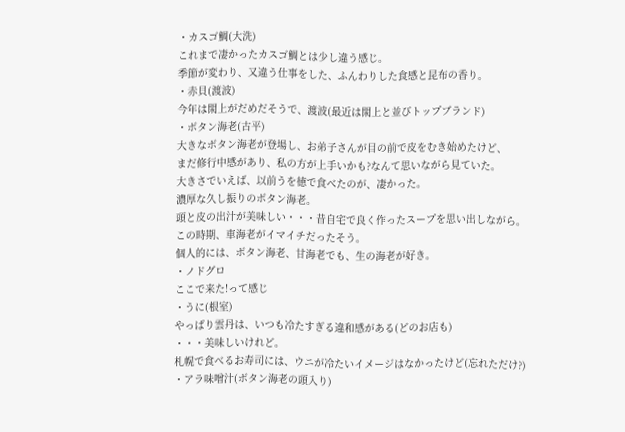・カスゴ鯛(大洗)
これまで凄かったカスゴ鯛とは少し違う感じ。
季節が変わり、又違う仕事をした、ふんわりした食感と昆布の香り。
・赤貝(渡波)
今年は閖上がだめだそうで、渡波(最近は閖上と並びトップブランド)
・ボタン海老(古平)
大きなボタン海老が登場し、お弟子さんが目の前で皮をむき始めたけど、
まだ修行中感があり、私の方が上手いかも?なんて思いながら見ていた。
大きさでいえば、以前うを徳で食べたのが、凄かった。
濃厚な久し振りのボタン海老。
頭と皮の出汁が美味しい・・・昔自宅で良く作ったスープを思い出しながら。
この時期、車海老がイマイチだったそう。
個人的には、ボタン海老、甘海老でも、生の海老が好き。
・ノドグロ
ここで来た!って感じ
・うに(根室)
やっぱり雲丹は、いつも冷たすぎる違和感がある(どのお店も)
・・・美味しいけれど。
札幌で食べるお寿司には、ウニが冷たいイメージはなかったけど(忘れただけ?)
・アラ味噌汁(ボタン海老の頭入り)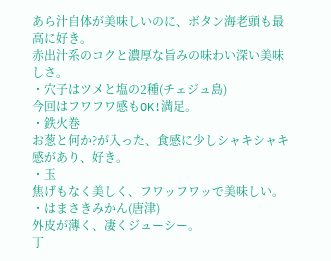あら汁自体が美味しいのに、ボタン海老頭も最高に好き。
赤出汁系のコクと濃厚な旨みの味わい深い美味しさ。
・穴子はツメと塩の2種(チェジュ島)
今回はフワフワ感もOK!満足。
・鉄火巻
お葱と何か?が入った、食感に少しシャキシャキ感があり、好き。
・玉
焦げもなく美しく、フワッフワッで美味しい。
・はまさきみかん(唐津)
外皮が薄く、凄くジューシー。
丁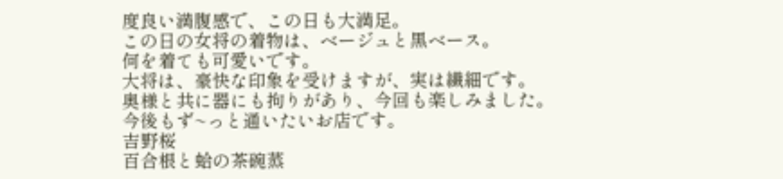度良い満腹感で、この日も大満足。
この日の女将の着物は、ベージュと黒ベース。
何を着ても可愛いです。
大将は、豪快な印象を受けますが、実は繊細です。
奥様と共に器にも拘りがあり、今回も楽しみました。
今後もず~っと通いたいお店です。
吉野桜
百合根と蛤の茶碗蒸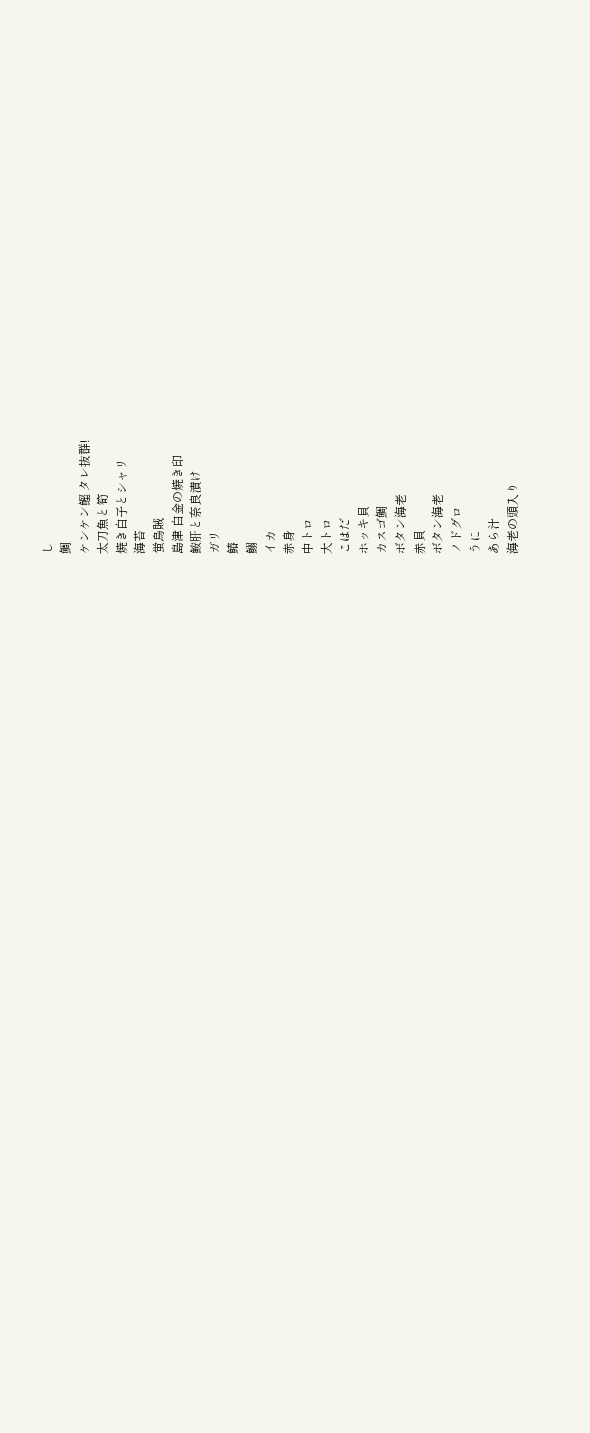し
鯛
ケンケン鰹 タレ抜群!
太刀魚と筍
焼き白子とシャリ
海苔
蛍烏賊
島津 白金の焼き印
鮟肝と奈良漬け
ガリ
鰆
鰯
イカ
赤身
中トロ
大トロ
こはだ
ホッキ貝
カスゴ鯛
ボタン海老
赤貝
ボタン海老
ノドグロ
うに
あら汁
海老の頭入り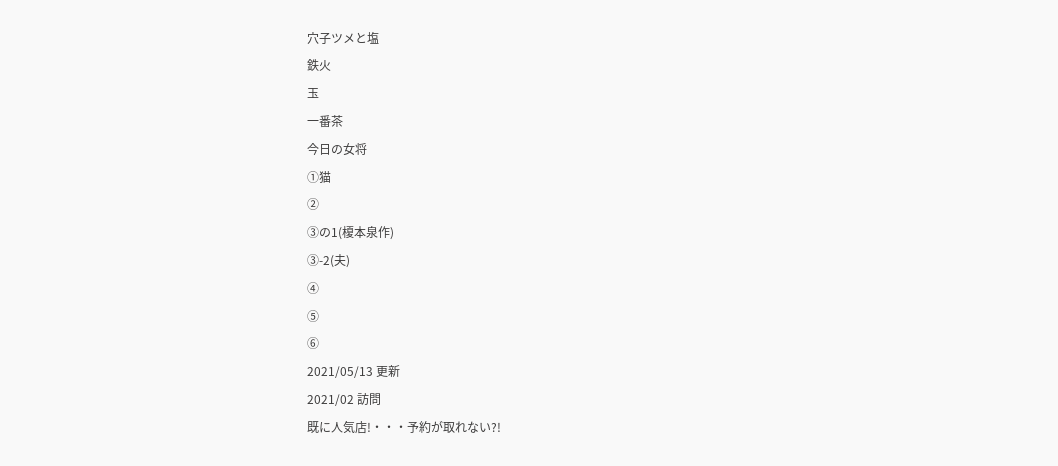穴子ツメと塩
鉄火
玉
一番茶
今日の女将
①猫
②
③の1(榎本泉作)
③-2(夫)
④
⑤
⑥
2021/05/13 更新
2021/02 訪問
既に人気店!・・・予約が取れない?!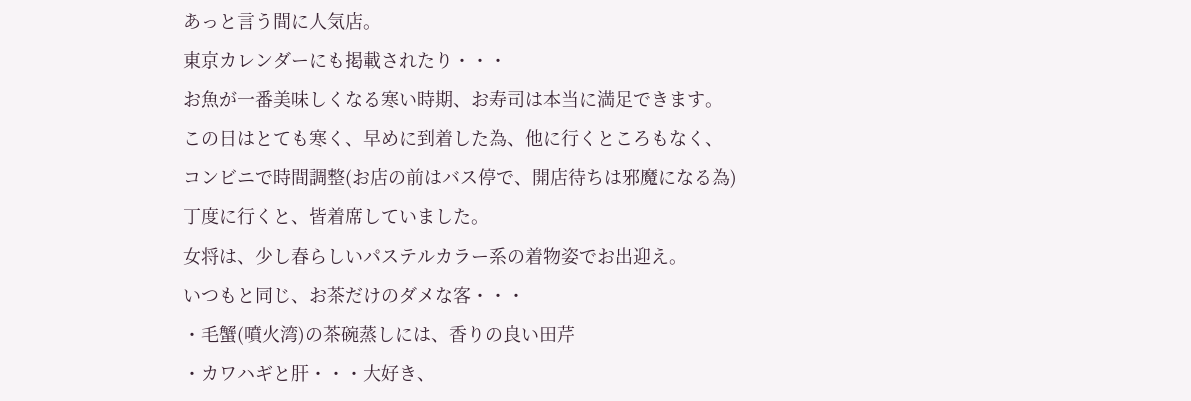あっと言う間に人気店。
東京カレンダーにも掲載されたり・・・
お魚が一番美味しくなる寒い時期、お寿司は本当に満足できます。
この日はとても寒く、早めに到着した為、他に行くところもなく、
コンビニで時間調整(お店の前はバス停で、開店待ちは邪魔になる為)
丁度に行くと、皆着席していました。
女将は、少し春らしいパステルカラー系の着物姿でお出迎え。
いつもと同じ、お茶だけのダメな客・・・
・毛蟹(噴火湾)の茶碗蒸しには、香りの良い田芹
・カワハギと肝・・・大好き、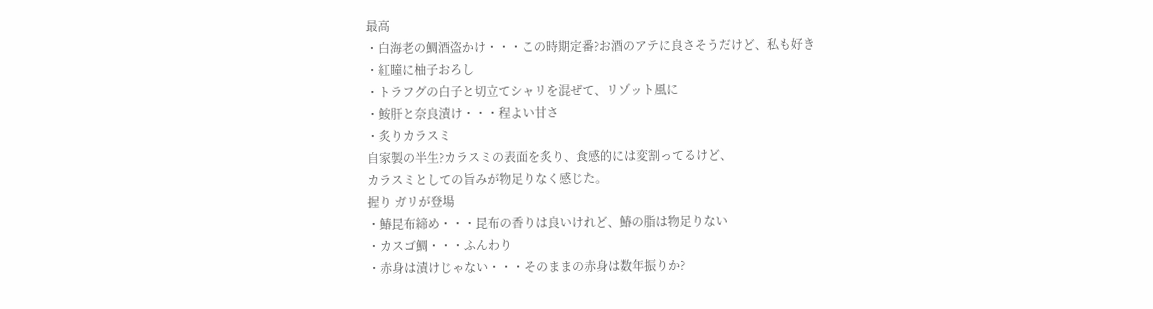最高
・白海老の鯛酒盗かけ・・・この時期定番?お酒のアテに良さそうだけど、私も好き
・紅瞳に柚子おろし
・トラフグの白子と切立てシャリを混ぜて、リゾット風に
・鮟肝と奈良漬け・・・程よい甘さ
・炙りカラスミ
自家製の半生?カラスミの表面を炙り、食感的には変割ってるけど、
カラスミとしての旨みが物足りなく感じた。
握り ガリが登場
・鰆昆布締め・・・昆布の香りは良いけれど、鰆の脂は物足りない
・カスゴ鯛・・・ふんわり
・赤身は漬けじゃない・・・そのままの赤身は数年振りか?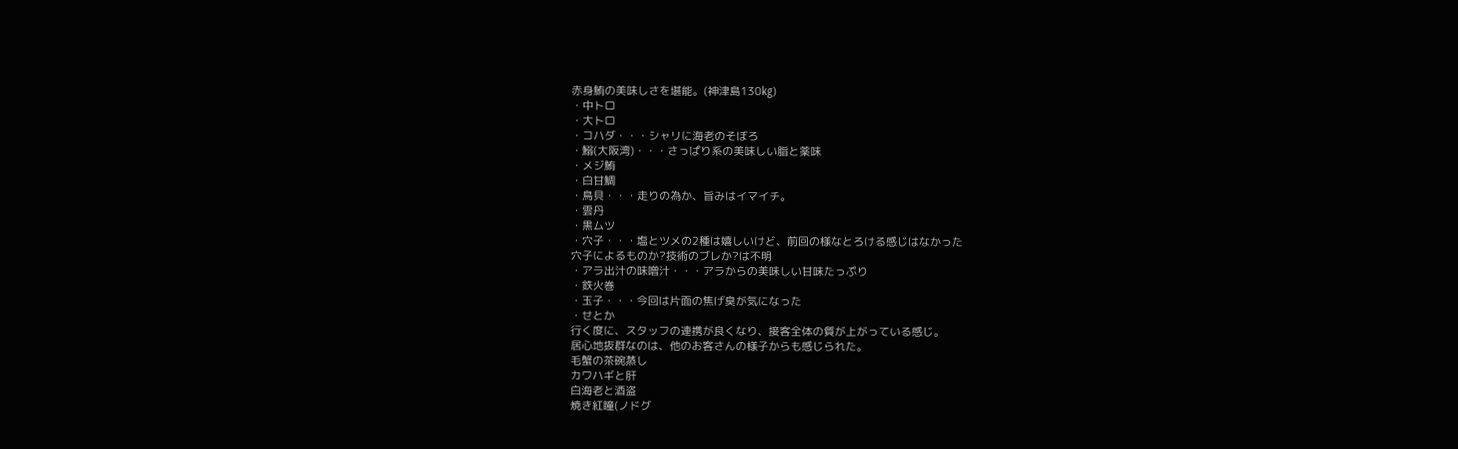赤身鮪の美味しさを堪能。(神津島130㎏)
・中トロ
・大トロ
・コハダ・・・シャリに海老のそぼろ
・鰯(大阪湾)・・・さっぱり系の美味しい脂と薬味
・メジ鮪
・白甘鯛
・鳥貝・・・走りの為か、旨みはイマイチ。
・雲丹
・黒ムツ
・穴子・・・塩とツメの2種は嬉しいけど、前回の様なとろける感じはなかった
穴子によるものか?技術のブレか?は不明
・アラ出汁の味噌汁・・・アラからの美味しい甘味たっぷり
・鉄火巻
・玉子・・・今回は片面の焦げ臭が気になった
・せとか
行く度に、スタッフの連携が良くなり、接客全体の質が上がっている感じ。
居心地抜群なのは、他のお客さんの様子からも感じられた。
毛蟹の茶碗蒸し
カワハギと肝
白海老と酒盗
焼き紅瞳(ノドグ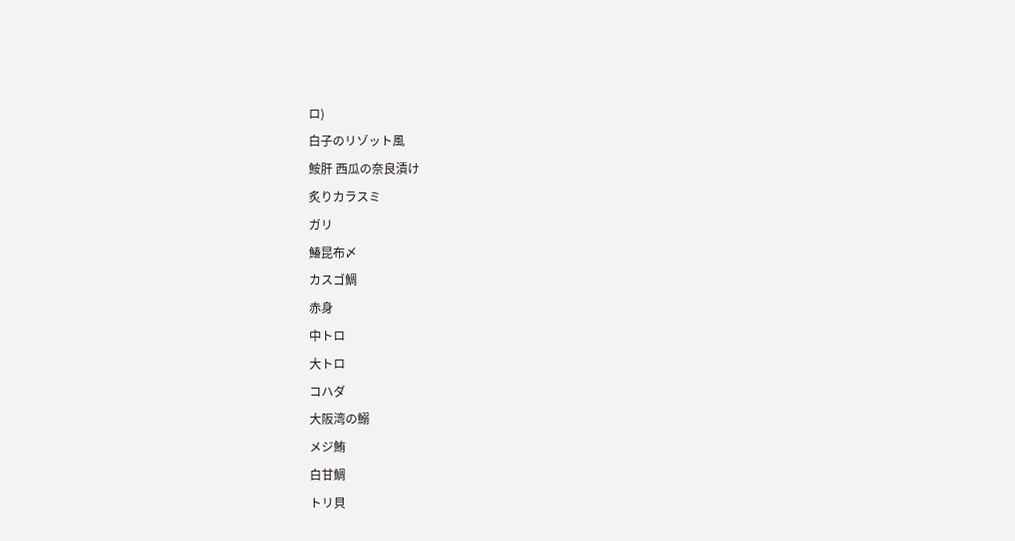ロ)
白子のリゾット風
鮟肝 西瓜の奈良漬け
炙りカラスミ
ガリ
鰆昆布〆
カスゴ鯛
赤身
中トロ
大トロ
コハダ
大阪湾の鰯
メジ鮪
白甘鯛
トリ貝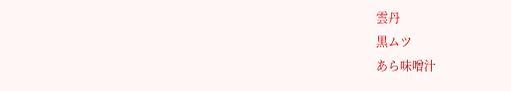雲丹
黒ムツ
あら味噌汁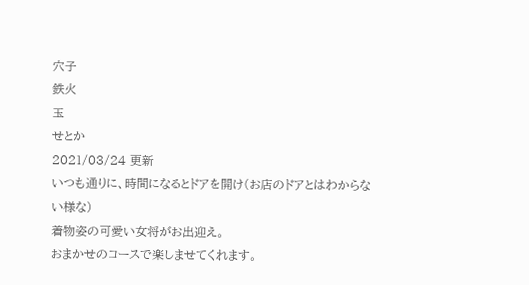穴子
鉄火
玉
せとか
2021/03/24 更新
いつも通りに、時間になるとドアを開け(お店のドアとはわからない様な)
着物姿の可愛い女将がお出迎え。
おまかせのコースで楽しませてくれます。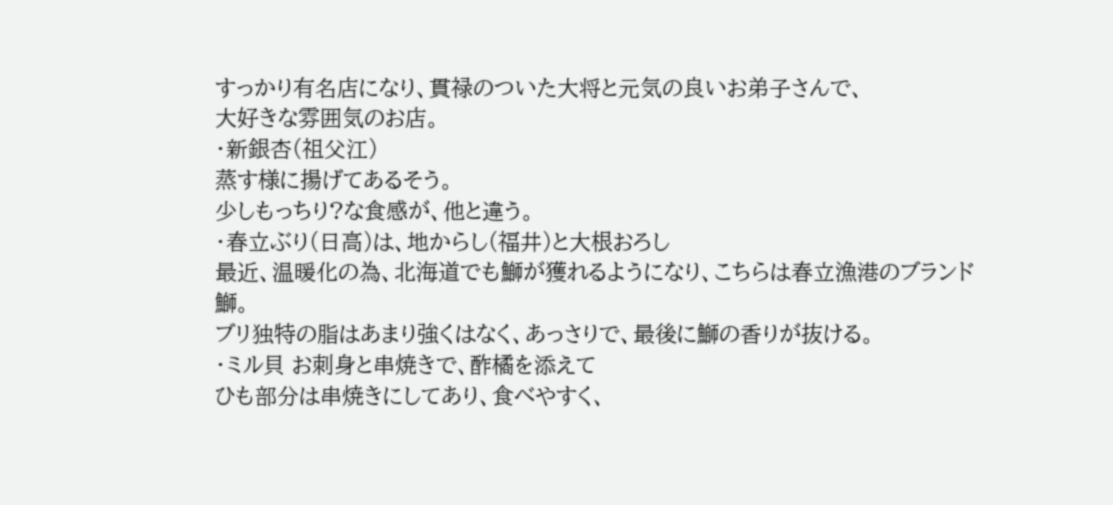すっかり有名店になり、貫禄のついた大将と元気の良いお弟子さんで、
大好きな雰囲気のお店。
・新銀杏(祖父江)
蒸す様に揚げてあるそう。
少しもっちり?な食感が、他と違う。
・春立ぶり(日高)は、地からし(福井)と大根おろし
最近、温暖化の為、北海道でも鰤が獲れるようになり、こちらは春立漁港のブランド鰤。
ブリ独特の脂はあまり強くはなく、あっさりで、最後に鰤の香りが抜ける。
・ミル貝 お刺身と串焼きで、酢橘を添えて
ひも部分は串焼きにしてあり、食べやすく、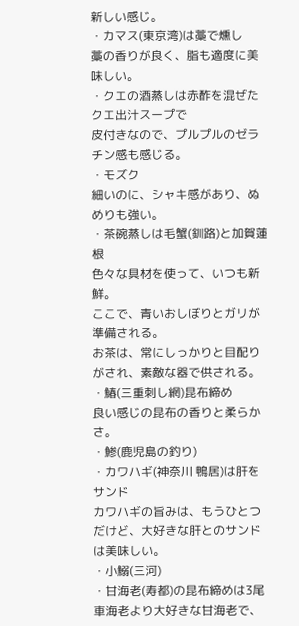新しい感じ。
・カマス(東京湾)は藁で燻し
藁の香りが良く、脂も適度に美味しい。
・クエの酒蒸しは赤酢を混ぜたクエ出汁スープで
皮付きなので、プルプルのゼラチン感も感じる。
・モズク
細いのに、シャキ感があり、ぬめりも強い。
・茶碗蒸しは毛蟹(釧路)と加賀蓮根
色々な具材を使って、いつも新鮮。
ここで、青いおしぼりとガリが準備される。
お茶は、常にしっかりと目配りがされ、素敵な器で供される。
・鰆(三重刺し網)昆布締め
良い感じの昆布の香りと柔らかさ。
・鯵(鹿児島の釣り)
・カワハギ(神奈川 鴨居)は肝をサンド
カワハギの旨みは、もうひとつだけど、大好きな肝とのサンドは美味しい。
・小鰯(三河)
・甘海老(寿都)の昆布締めは3尾
車海老より大好きな甘海老で、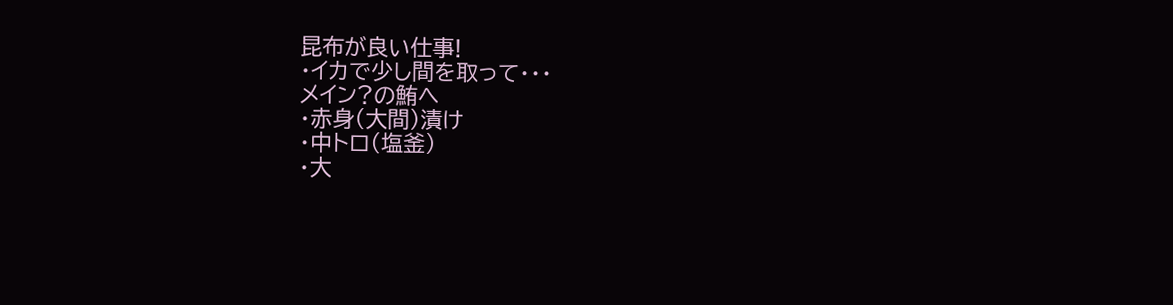昆布が良い仕事!
・イカで少し間を取って・・・
メイン?の鮪へ
・赤身(大間)漬け
・中トロ(塩釜)
・大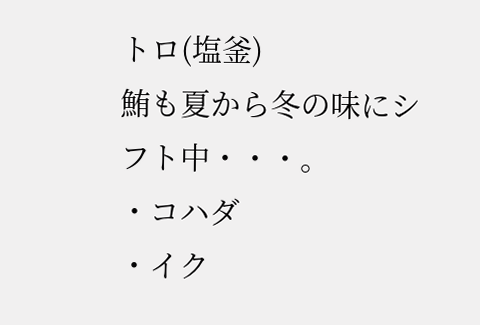トロ(塩釜)
鮪も夏から冬の味にシフト中・・・。
・コハダ
・イク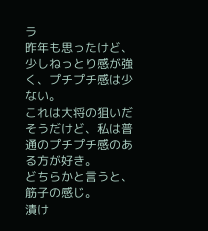ラ
昨年も思ったけど、少しねっとり感が強く、プチプチ感は少ない。
これは大将の狙いだそうだけど、私は普通のプチプチ感のある方が好き。
どちらかと言うと、筋子の感じ。
漬け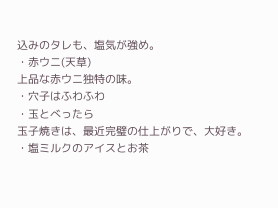込みのタレも、塩気が強め。
・赤ウニ(天草)
上品な赤ウニ独特の味。
・穴子はふわふわ
・玉とべったら
玉子焼きは、最近完璧の仕上がりで、大好き。
・塩ミルクのアイスとお茶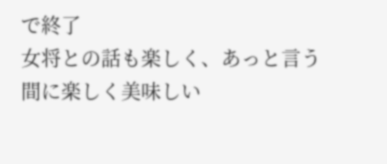で終了
女将との話も楽しく、あっと言う間に楽しく美味しい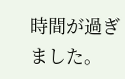時間が過ぎました。